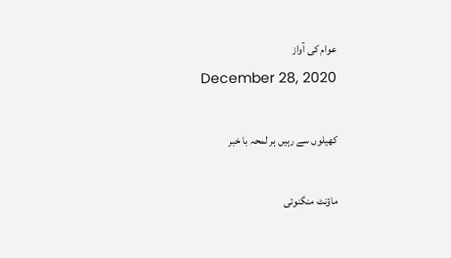عوام کی آواز
December 28, 2020

کھیلوں سے رہیں ہر لمحہ با خبر

ماؤنٹ منگنوئی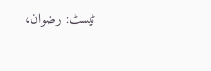ٹیسٹ: رضوان،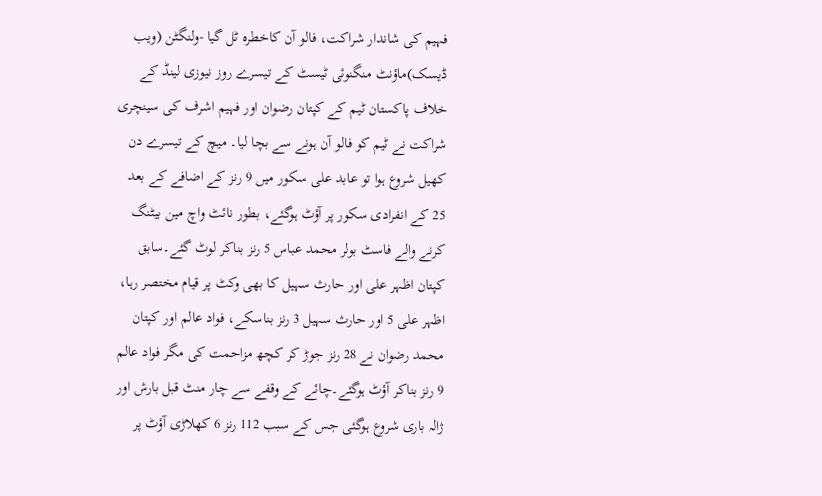فہیم کی شاندار شراکت، فالو آن کاخطرہ ٹل گیا -ولنگٹن (ویب ڈیسک)ماؤنٹ منگنوئی ٹیسٹ کے تیسرے روز نیوزی لینڈ کے خلاف پاکستان ٹیم کے کپتان رضوان اور فہیم اشرف کی سینچری شراکت نے ٹیم کو فالو آن ہونے سے بچا لیا۔ میچ کے تیسرے دن کھیل شروع ہوا تو عابد علی سکور میں 9 رنز کے اضافے کے بعد 25 کے انفرادی سکور پر آؤٹ ہوگئے، بطور نائٹ واچ مین بیٹنگ کرنے والے فاسٹ بولر محمد عباس 5 رنز بناکر لوٹ گئے۔سابق کپتان اظہر علی اور حارث سہیل کا بھی وکٹ پر قیام مختصر رہا، اظہر علی 5 اور حارث سہیل 3 رنز بناسکے، فواد عالم اور کپتان محمد رضوان نے 28 رنز جوڑ کر کچھ مزاحمت کی مگر فواد عالم 9 رنز بناکر آؤٹ ہوگئے۔چائے کے وقفے سے چار منٹ قبل بارش اور ژالہ باری شروع ہوگئی جس کے سبب 112 رنز 6 کھلاڑی آؤٹ پر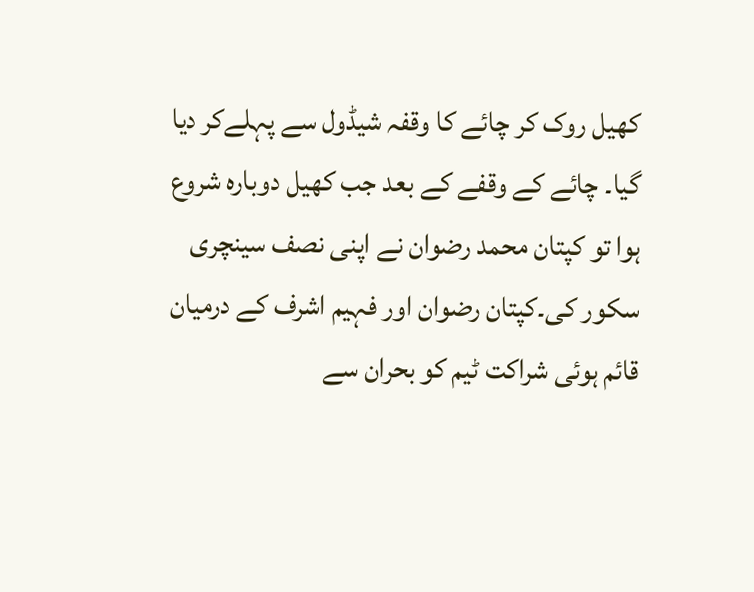کھیل روک کر چائے کا وقفہ شیڈول سے پہلےکر دیا گیا۔ چائے کے وقفے کے بعد جب کھیل دوبارہ شروع ہوا تو کپتان محمد رضوان نے اپنی نصف سینچری سکور کی۔کپتان رضوان اور فہیم اشرف کے درمیان قائم ہوئی شراکت ٹیم کو بحران سے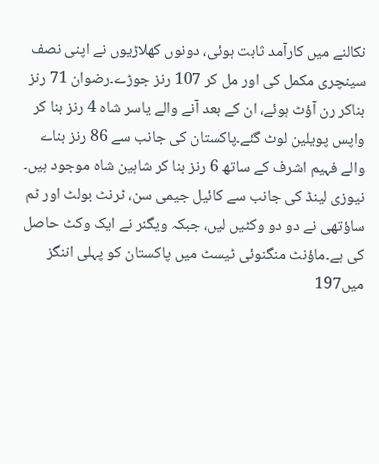نکالنے میں کارآمد ثابت ہوئی، دونوں کھلاڑیوں نے اپنی نصف سینچری مکمل کی اور مل کر 107 رنز جوڑے۔رضوان 71 رنز بناکر رن آؤٹ ہوئے، ان کے بعد آنے والے یاسر شاہ 4 رنز بنا کر واپس پویلین لوٹ گئے۔پاکستان کی جانب سے 86 رنز بناے والے فہیم اشرف کے ساتھ 6 رنز بنا کر شاہین شاہ موجود ہیں۔ نیوزی لینڈ کی جانب سے کائیل جیمی سن، ٹرنٹ بولٹ اور ٹم ساؤتھی نے دو دو وکٹیں لیں، جبکہ ویگنر نے ایک وکٹ حاصل کی ہے۔ماؤنٹ منگنوئی ٹیسٹ میں پاکستان کو پہلی اننگز میں197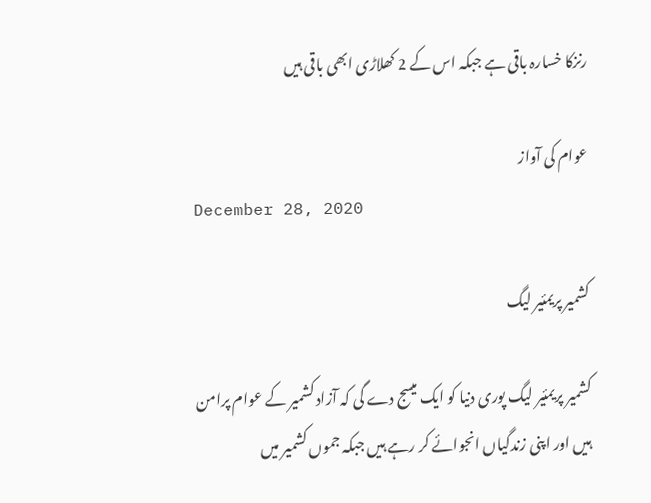رنزکا خسارہ باقی ہے جبکہ اس کے 2 کھلاڑی ابھی باقی ہیں

عوام کی آواز
December 28, 2020

کشمیر پریمئیر لیگ

کشمیر پریمئیر لیگ پوری دنیا کو ایک میسج دے گی کہ آزاد کشمیر کے عوام پرامن ہیں اور اپنی زندگیاں انجوائے کر رہے ہیں جبکہ جموں کشمیر میں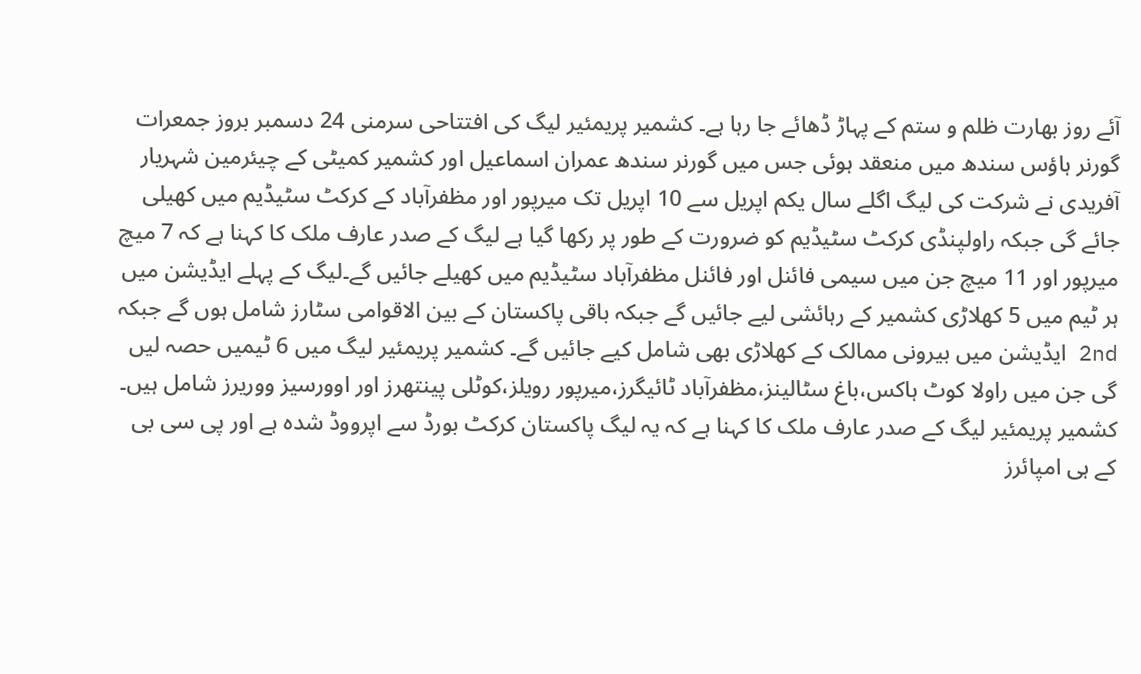آئے روز بھارت ظلم و ستم کے پہاڑ ڈھائے جا رہا ہے۔ کشمیر پریمئیر لیگ کی افتتاحی سرمنی 24 دسمبر بروز جمعرات گورنر ہاؤس سندھ میں منعقد ہوئی جس میں گورنر سندھ عمران اسماعیل اور کشمیر کمیٹی کے چیئرمین شہریار آفریدی نے شرکت کی لیگ اگلے سال یکم اپریل سے 10 اپریل تک میرپور اور مظفرآباد کے کرکٹ سٹیڈیم میں کھیلی جائے گی جبکہ راولپنڈی کرکٹ سٹیڈیم کو ضرورت کے طور پر رکھا گیا ہے لیگ کے صدر عارف ملک کا کہنا ہے کہ 7 میچ میرپور اور 11 میچ جن میں سیمی فائنل اور فائنل مظفرآباد سٹیڈیم میں کھیلے جائیں گے۔لیگ کے پہلے ایڈیشن میں ہر ٹیم میں 5 کھلاڑی کشمیر کے رہائشی لیے جائیں گے جبکہ باقی پاکستان کے بین الاقوامی سٹارز شامل ہوں گے جبکہ 2nd ایڈیشن میں بیرونی ممالک کے کھلاڑی بھی شامل کیے جائیں گے۔ کشمیر پریمئیر لیگ میں 6 ٹیمیں حصہ لیں گی جن میں راولا کوٹ ہاکس،باغ سٹالینز،مظفرآباد ٹائیگرز،میرپور رویلز،کوٹلی پینتھرز اور اوورسیز ووریرز شامل ہیں۔ کشمیر پریمئیر لیگ کے صدر عارف ملک کا کہنا ہے کہ یہ لیگ پاکستان کرکٹ بورڈ سے اپرووڈ شدہ ہے اور پی سی بی کے ہی امپائرز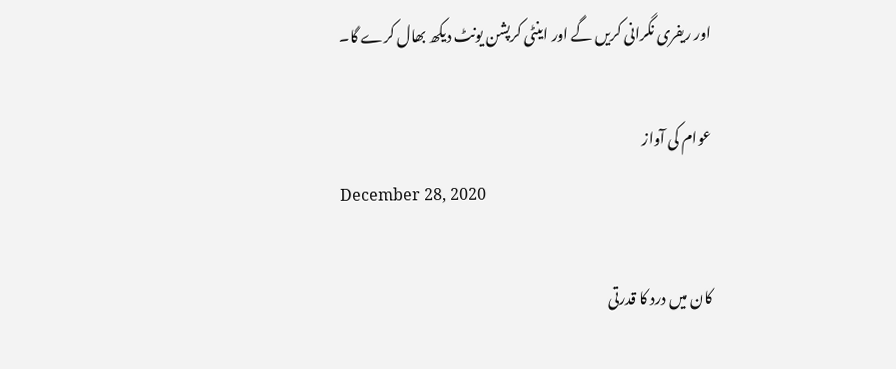اور ریفری نگرانی کریں گے اور اینٹی کرپشن یونٹ دیکھ بھال کرے گا۔

عوام کی آواز
December 28, 2020

کان میں درد کا قدرتی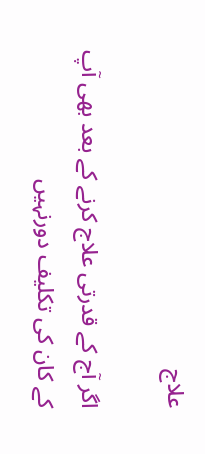علاج

اگر آج کے قدرتی علاج کرنے کے بعد بھی آپ کے کان کی تکلیف دورنہیں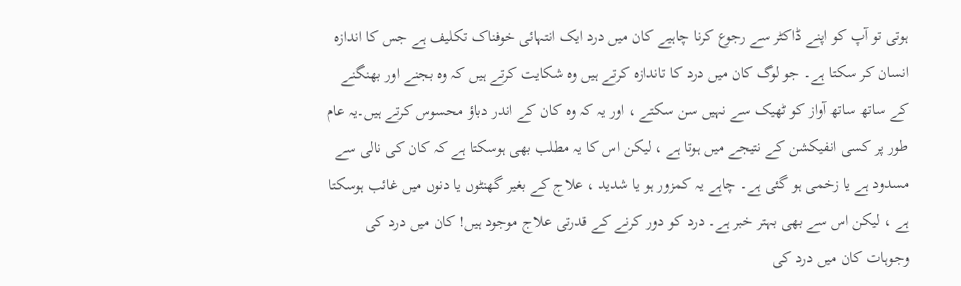ہوتی تو آپ کو اپنے ڈاکٹر سے رجوع کرنا چاہیے کان میں درد ایک انتہائی خوفناک تکلیف ہے جس کا اندازہ انسان کر سکتا ہے۔ جو لوگ کان میں درد کا تاندازہ کرتے ہیں وہ شکایت کرتے ہیں کہ وہ بجنے اور بھنگنے کے ساتھ ساتھ آواز کو ٹھیک سے نہیں سن سکتے ، اور یہ کہ وہ کان کے اندر دباؤ محسوس کرتے ہیں۔یہ عام طور پر کسی انفیکشن کے نتیجے میں ہوتا ہے ، لیکن اس کا یہ مطلب بھی ہوسکتا ہے کہ کان کی نالی سے مسدود ہے یا زخمی ہو گئی ہے۔ چاہے یہ کمزور ہو یا شدید ، علاج کے بغیر گھنٹوں یا دنوں میں غائب ہوسکتا ہے ، لیکن اس سے بھی بہتر خبر ہے۔ درد کو دور کرنے کے قدرتی علاج موجود ہیں! کان میں درد کی وجوہات کان میں درد کی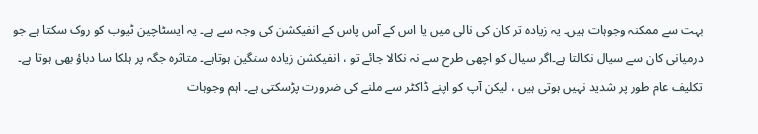بہت سے ممکنہ وجوہات ہیں۔ یہ زیادہ تر کان کی نالی میں یا اس کے آس پاس کے انفیکشن کی وجہ سے ہے۔ یہ ایسٹاچین ٹیوب کو روک سکتا ہے جو درمیانی کان سے سیال نکالتا ہے۔اگر سیال کو اچھی طرح سے نہ نکالا جائے تو ، انفیکشن زیادہ سنگین ہوتاہے۔ متاثرہ جگہ پر ہلکا سا دباؤ بھی ہوتا ہے۔ تکلیف عام طور پر شدید نہیں ہوتی ہیں ، لیکن آپ کو اپنے ڈاکٹر سے ملنے کی ضرورت پڑسکتی ہے۔ اہم وجوہات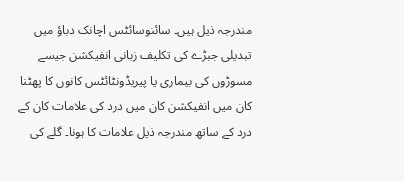مندرجہ ذیل ہیں۔ سائنوسائٹس اچانک دباؤ میں تبدیلی جبڑے کی تکلیف زبانی انفیکشن جیسے مسوڑوں کی بیماری یا پیریڈونٹائٹس کانوں کا پھٹنا کان میں انفیکشن کان میں درد کی علامات کان کے درد کے ساتھ مندرجہ ذیل علامات کا ہونا۔ گلے کی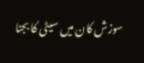سوزش کان میں سیٹی کا بجنا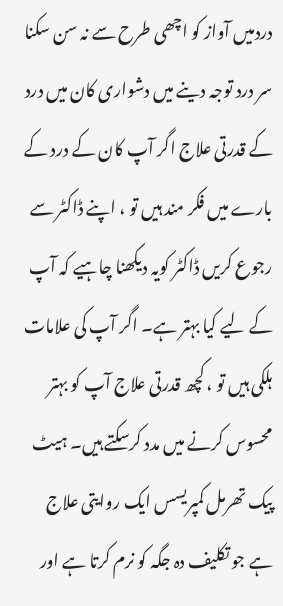دردمیں آواز کو اچھی طرح سے نہ سن سکنا سر درد توجہ دینے میں دشواری کان میں درد کے قدرتی علاج اگر آپ کان کے درد کے بارے میں فکر مند ہیں تو ، اپنے ڈاکٹر سے رجوع کریں ڈاکٹر کویہ دیکھنا چاہیے کہ آپ کے لیے کیا بہتر ہے۔ اگر آپ کی علامات ہلکی ہیں تو ، کچھ قدرتی علاج آپ کو بہتر محسوس کرنے میں مدد کرسکتے ہیں۔ ہیٹ پیک تھرمل کمپریسس ایک روایتی علاج ہے جو تکلیف دہ جگہ کو نرم کرتا ہے اور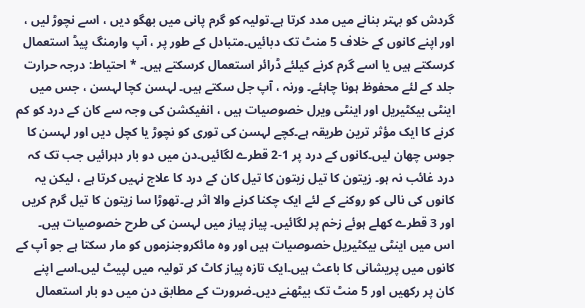گردش کو بہتر بنانے میں مدد کرتا ہے۔تولیہ کو گرم پانی میں بھگو دیں ، اسے نچوڑ لیں ، اور اپنے کانوں کے خلاف 5 منٹ تک دبائیں۔متبادل کے طور پر ، آپ وارمنگ پیڈ استعمال کرسکتے ہیں یا اسے گرم کرنے کیلئے ڈرائر استعمال کرسکتے ہیں۔ * احتیاط: درجہ حرارت جلد کے لئے محفوظ ہونا چاہئے۔ ورنہ ، آپ جل سکتے ہیں۔ لہسن کچا لہسن ، جس میں اینٹی بیکٹیریل اور اینٹی ویرل خصوصیات ہیں ، انفیکشن کی وجہ سے کان کے درد کو کم کرنے کا ایک مؤثر ترین طریقہ ہے۔کچے لہسن کی توری کو نچوڑ یا کچل دیں اور لہسن کا جوس چھان لیں۔کانوں کے درد پر 1-2 قطرے لگائیں۔دن میں دو بار دہرائیں جب تک کہ درد غائب نہ ہو۔ زیتون کا تیل زیتون کا تیل کان کے درد کا علاج نہیں کرتا ہے ، لیکن یہ کانوں کی نالی کو روکنے کے لئے ایک چکنا کرنے والا اثر ہے۔تھوڑا سا زیتون کا تیل گرم کریں اور 3 قطرے کھلے ہوئے زخم پر لگائیں۔ پیاز پیاز میں لہسن کی طرح خصوصیات ہیں۔ اس میں اینٹی بیکٹیریل خصوصیات ہیں اور وہ مائکروجنزموں کو مار سکتا ہے جو آپ کے کانوں میں پریشانی کا باعث ہیں۔ایک تازہ پیاز کاٹ کر تولیہ میں لپیٹ لیں۔اسے اپنے کان پر رکھیں اور 5 منٹ تک بیٹھنے دیں۔ضرورت کے مطابق دن میں دو بار استعمال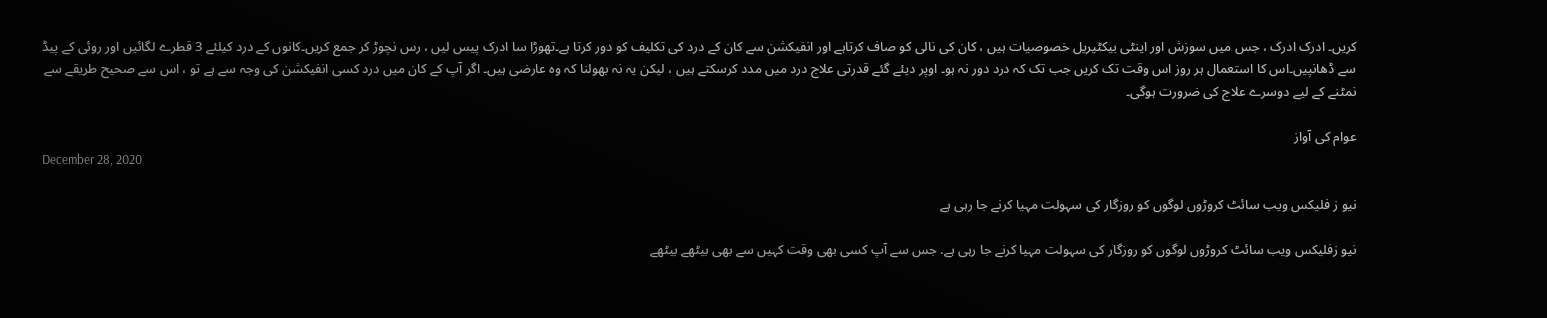کریں۔ ادرک ادرک ، جس میں سوزش اور اینٹی بیکٹیریل خصوصیات ہیں ، کان کی نالی کو صاف کرتاہے اور انفیکشن سے کان کے درد کی تکلیف کو دور کرتا ہے۔تھوڑا سا ادرک پیس لیں ، رس نچوڑ کر جمع کریں۔کانوں کے درد کیلئے 3 قطرے لگائیں اور روئی کے پیڈ سے ڈھانپیں۔اس کا استعمال ہر روز اس وقت تک کریں جب تک کہ درد دور نہ ہو۔ اوپر دیئے گئے قدرتی علاج درد میں مدد کرسکتے ہیں ، لیکن یہ نہ بھولنا کہ وہ عارضی ہیں۔ اگر آپ کے کان میں درد کسی انفیکشن کی وجہ سے ہے تو ، اس سے صحیح طریقے سے نمٹنے کے لیے دوسرے علاج کی ضرورت ہوگی۔

عوام کی آواز
December 28, 2020

نیو ز فلیکس ویب سائٹ کروڑوں لوگوں کو روزگار کی سہولت مہیا کرنے جا رہی ہے

نیو زفلیکس ویب سائٹ کروڑوں لوگوں کو روزگار کی سہولت مہیا کرنے جا رہی ہے. جس سے آپ کسی بھی وقت کہیں سے بھی بیٹھے بیٹھے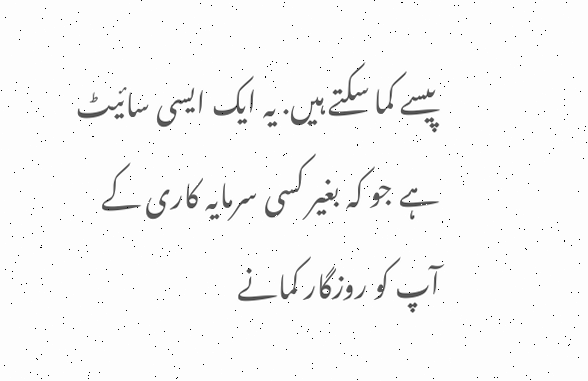پیسے کما سکتے ہیں. یہ ایک ایسی سائیٹ ہے جو کہ بغیر کسی سرمایہ کاری کے آپ کو روزگار کمانے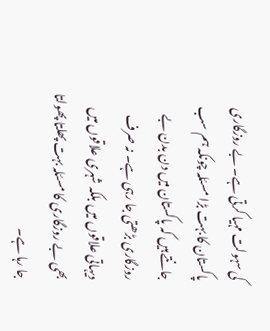کی سہولت مہیا کرتی ہے۔ بے روزگاری پاکستان کا بہت بڑا مسئلہ چونکہ ہم سب جانتے ہیں کہ پاکستان میں دن بدن بے روزگاری بڑھتی جا رہی ہے۔ نہ صرف دیہاتی علاقوں میں بلکہ شہری علاقوں میں بھی بے روزگاری کا مسئلہ بہت پھلتا پھولتا جا رہا ہے۔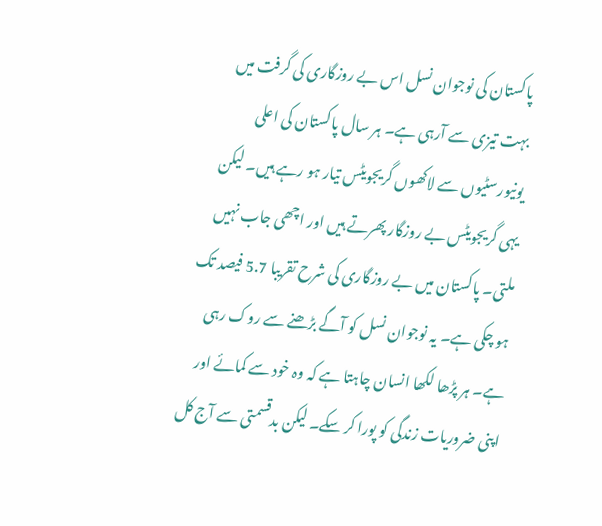پاکستان کی نوجوان نسل اس بے روزگاری کی گرفت میں بہت تیزی سے آرہی ہے۔ ہر سال پاکستان کی اعلی یونیورسٹیوں سے لاکھوں گریجویٹس تیار ہو رہے ہیں۔ لیکن یہی گریجویٹس بے روزگار پھرتے ہیں اور اچھی جاب نہیں ملتی۔ پاکستان میں بے روزگاری کی شرح تقریبا 5.7 فیصد تک ہو چکی ہے۔ یہ نوجوان نسل کو آگے بڑھنے سے روک رہی ہے۔ ہر پڑھا لکھا انسان چاہتا ہے کہ وہ خود سے کمائے اور اپنی ضروریات زندگی کو پورا کر سکے۔ لیکن بدقسمتی سے آج کل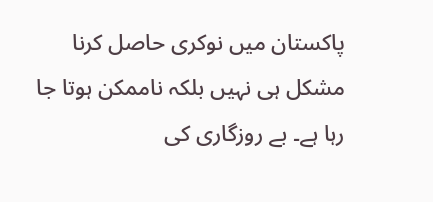پاکستان میں نوکری حاصل کرنا مشکل ہی نہیں بلکہ ناممکن ہوتا جا رہا ہے۔ بے روزگاری کی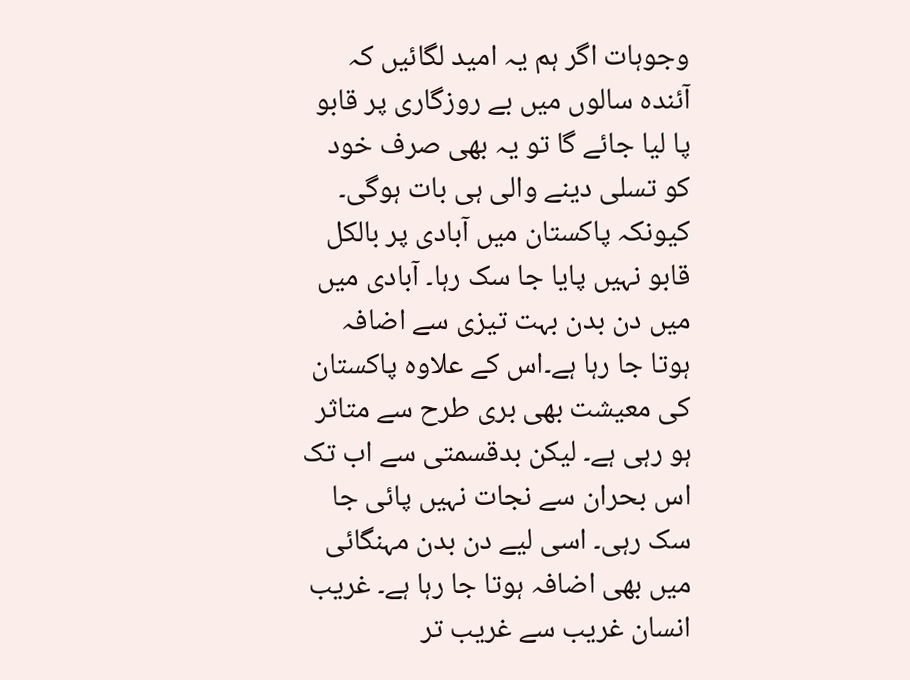وجوہات اگر ہم یہ امید لگائیں کہ آئندہ سالوں میں بے روزگاری پر قابو پا لیا جائے گا تو یہ بھی صرف خود کو تسلی دینے والی ہی بات ہوگی۔ کیونکہ پاکستان میں آبادی پر بالکل قابو نہیں پایا جا سک رہا۔ آبادی میں میں دن بدن بہت تیزی سے اضافہ ہوتا جا رہا ہے۔اس کے علاوہ پاکستان کی معیشت بھی بری طرح سے متاثر ہو رہی ہے۔ لیکن بدقسمتی سے اب تک اس بحران سے نجات نہیں پائی جا سک رہی۔ اسی لیے دن بدن مہنگائی میں بھی اضافہ ہوتا جا رہا ہے۔ غریب انسان غریب سے غریب تر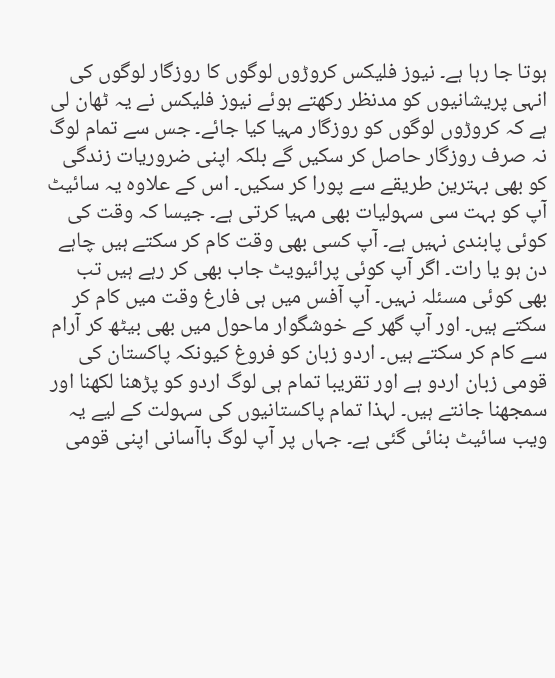ہوتا جا رہا ہے۔ نیوز فلیکس کروڑوں لوگوں کا روزگار لوگوں کی انہی پریشانیوں کو مدنظر رکھتے ہوئے نیوز فلیکس نے یہ ٹھان لی ہے کہ کروڑوں لوگوں کو روزگار مہیا کیا جائے۔ جس سے تمام لوگ نہ صرف روزگار حاصل کر سکیں گے بلکہ اپنی ضروریات زندگی کو بھی بہترین طریقے سے پورا کر سکیں۔ اس کے علاوہ یہ سائیٹ آپ کو بہت سی سہولیات بھی مہیا کرتی ہے۔ جیسا کہ وقت کی کوئی پابندی نہیں ہے۔ آپ کسی بھی وقت کام کر سکتے ہیں چاہے دن ہو یا رات۔ اگر آپ کوئی پرائیویٹ جاب بھی کر رہے ہیں تب بھی کوئی مسئلہ نہیں۔ آپ آفس میں ہی فارغ وقت میں کام کر سکتے ہیں۔ اور آپ گھر کے خوشگوار ماحول میں بھی بیٹھ کر آرام سے کام کر سکتے ہیں۔ اردو زبان کو فروغ کیونکہ پاکستان کی قومی زبان اردو ہے اور تقریبا تمام ہی لوگ اردو کو پڑھنا لکھنا اور سمجھنا جانتے ہیں۔ لہذا تمام پاکستانیوں کی سہولت کے لیے یہ ویب سائیٹ بنائی گئی ہے۔ جہاں پر آپ لوگ باآسانی اپنی قومی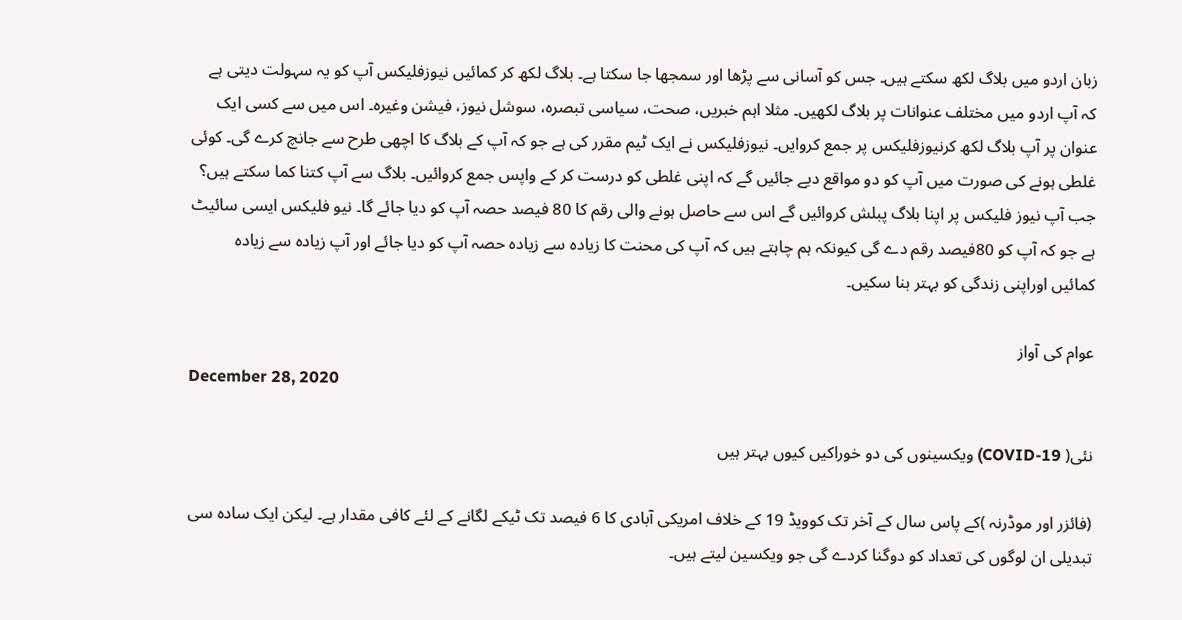زبان اردو میں بلاگ لکھ سکتے ہیں۔ جس کو آسانی سے پڑھا اور سمجھا جا سکتا ہے۔ بلاگ لکھ کر کمائیں نیوزفلیکس آپ کو یہ سہولت دیتی ہے کہ آپ اردو میں مختلف عنوانات پر بلاگ لکھیں۔ مثلا اہم خبریں، صحت، سیاسی تبصرہ، سوشل نیوز، فیشن وغیرہ۔ اس میں سے کسی ایک عنوان پر آپ بلاگ لکھ کرنیوزفلیکس پر جمع کروایں۔ نیوزفلیکس نے ایک ٹیم مقرر کی ہے جو کہ آپ کے بلاگ کا اچھی طرح سے جانچ کرے گی۔ کوئی غلطی ہونے کی صورت میں آپ کو دو مواقع دیے جائیں گے کہ اپنی غلطی کو درست کر کے واپس جمع کروائیں۔ بلاگ سے آپ کتنا کما سکتے ہیں؟ جب آپ نیوز فلیکس پر اپنا بلاگ پبلش کروائیں گے اس سے حاصل ہونے والی رقم کا 80 فیصد حصہ آپ کو دیا جائے گا۔ نیو فلیکس ایسی سائیٹ ہے جو کہ آپ کو 80فیصد رقم دے گی کیونکہ ہم چاہتے ہیں کہ آپ کی محنت کا زیادہ سے زیادہ حصہ آپ کو دیا جائے اور آپ زیادہ سے زیادہ کمائیں اوراپنی زندگی کو بہتر بنا سکیں۔

عوام کی آواز
December 28, 2020

نئی( COVID-19) ویکسینوں کی دو خوراکیں کیوں بہتر ہیں

(فائزر اور موڈرنہ )کے پاس سال کے آخر تک کوویڈ 19 کے خلاف امریکی آبادی کا 6 فیصد تک ٹیکے لگانے کے لئے کافی مقدار ہے۔ لیکن ایک سادہ سی تبدیلی ان لوگوں کی تعداد کو دوگنا کردے گی جو ویکسین لیتے ہیں۔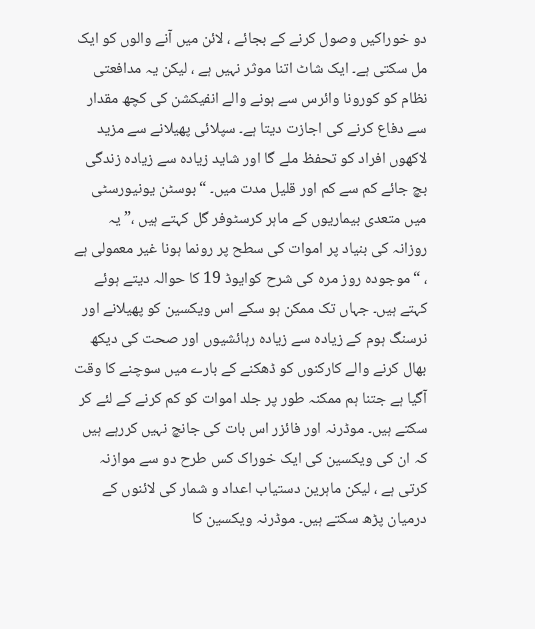دو خوراکیں وصول کرنے کے بجائے ، لائن میں آنے والوں کو ایک مل سکتی ہے۔ ایک شاٹ اتنا موثر نہیں ہے ، لیکن یہ مدافعتی نظام کو کورونا وائرس سے ہونے والے انفیکشن کی کچھ مقدار سے دفاع کرنے کی اجازت دیتا ہے۔ سپلائی پھیلانے سے مزید لاکھوں افراد کو تحفظ ملے گا اور شاید زیادہ سے زیادہ زندگی بچ جائے کم سے کم اور قلیل مدت میں۔ “بوسٹن یونیورسٹی میں متعدی بیماریوں کے ماہر کرسٹوفر گل کہتے ہیں ،” یہ روزانہ کی بنیاد پر اموات کی سطح پر رونما ہونا غیر معمولی ہے ، “موجودہ روز مرہ کی شرح کوایوڈ 19 کا حوالہ دیتے ہوئے کہتے ہیں۔ جہاں تک ممکن ہو سکے اس ویکسین کو پھیلانے اور نرسنگ ہوم کے زیادہ سے زیادہ رہائشیوں اور صحت کی دیکھ بھال کرنے والے کارکنوں کو ڈھکنے کے بارے میں سوچنے کا وقت آگیا ہے جتنا ہم ممکنہ طور پر جلد اموات کو کم کرنے کے لئے کر سکتے ہیں۔ موڈرنہ اور فائزر اس بات کی جانچ نہیں کررہے ہیں کہ ان کی ویکسین کی ایک خوراک کس طرح دو سے موازنہ کرتی ہے ، لیکن ماہرین دستیاب اعداد و شمار کی لائنوں کے درمیان پڑھ سکتے ہیں۔ موڈرنہ ویکسین کا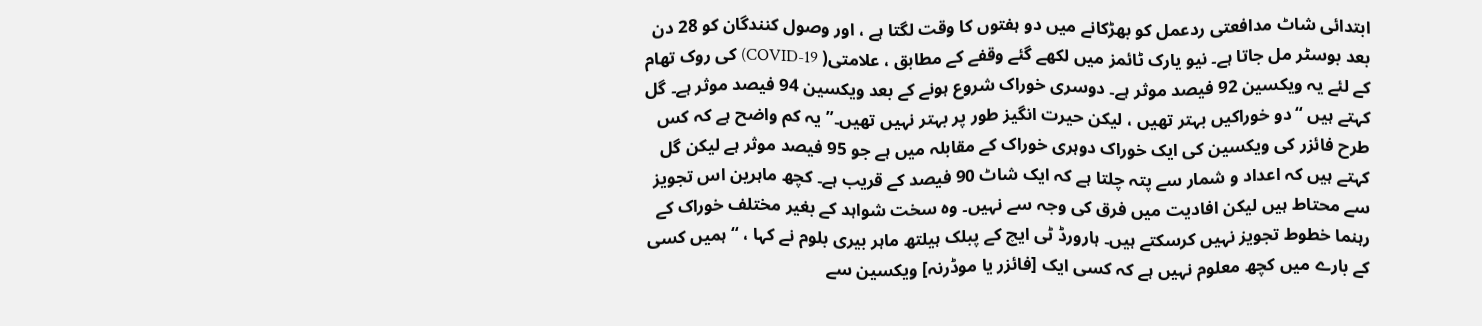ابتدائی شاٹ مدافعتی ردعمل کو بھڑکانے میں دو ہفتوں کا وقت لگتا ہے ، اور وصول کنندگان کو 28 دن بعد بوسٹر مل جاتا ہے۔ نیو یارک ٹائمز میں لکھے گئے وقفے کے مطابق ، علامتی( COVID-19) کی روک تھام کے لئے یہ ویکسین 92 فیصد موثر ہے۔ دوسری خوراک شروع ہونے کے بعد ویکسین 94 فیصد موثر ہے۔ گل کہتے ہیں “دو خوراکیں بہتر تھیں ، لیکن حیرت انگیز طور پر بہتر نہیں تھیں۔” یہ کم واضح ہے کہ کس طرح فائزر کی ویکسین کی ایک خوراک دوہری خوراک کے مقابلہ میں ہے جو 95 فیصد موثر ہے لیکن گل کہتے ہیں کہ اعداد و شمار سے پتہ چلتا ہے کہ ایک شاٹ 90 فیصد کے قریب ہے۔ کچھ ماہرین اس تجویز سے محتاط ہیں لیکن افادیت میں فرق کی وجہ سے نہیں۔ وہ سخت شواہد کے بغیر مختلف خوراک کے رہنما خطوط تجویز نہیں کرسکتے ہیں۔ ہارورڈ ٹی ایچ کے پبلک ہیلتھ ماہر بیری بلوم نے کہا ، “ہمیں کسی کے بارے میں کچھ معلوم نہیں ہے کہ کسی ایک [فائزر یا موڈرنہ] ویکسین سے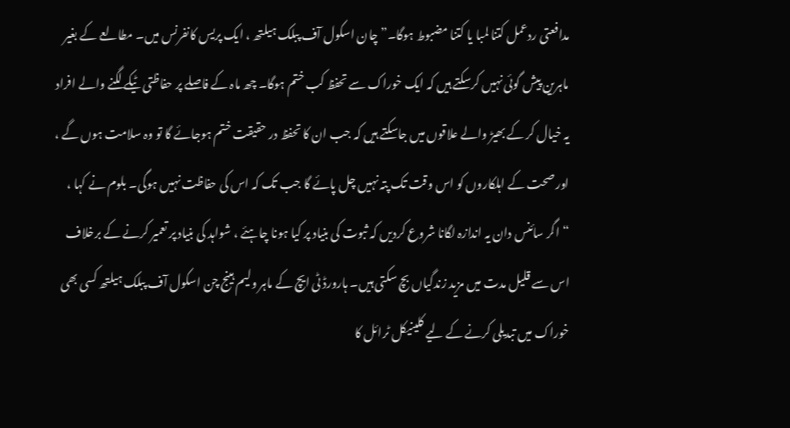مدافعتی ردعمل کتنا لمبا یا کتنا مضبوط ہوگا۔” چان اسکول آف پبلک ہیلتھ ، ایک پریس کانفرنس میں۔ مطالعے کے بغیر ماہرین پیش گوئی نہیں کرسکتے ہیں کہ ایک خوراک سے تحفظ کب ختم ہوگا۔ چھ ماہ کے فاصلے پر حفاظتی ٹیکے لگنے والے افراد یہ خیال کر کے بھیڑ والے علاقوں میں جاسکتے ہیں کہ جب ان کا تحفظ در حقیقت ختم ہوجائے گا تو وہ سلامت ہوں گے ، اور صحت کے اہلکاروں کو اس وقت تک پتہ نہیں چل پائے گا جب تک کہ اس کی حفاظت نہیں ہوگی۔ بلوم نے کہا ، “اگر سائنس دان یہ اندازہ لگانا شروع کردیں کہ ثبوت کی بنیاد پر کیا ہونا چاہئے ، شواہد کی بنیاد پر تعمیر کرنے کے برخلاف اس سے قلیل مدت میں مزید زندگیاں بچ سکتی ہیں۔ ہارورڈ ٹی ایچ کے ماہر ولیم ہینج چن اسکول آف پبلک ہیلتھ کسی بھی خوراک میں تبدیلی کرنے کے لیے کلینیکل ٹرائل کا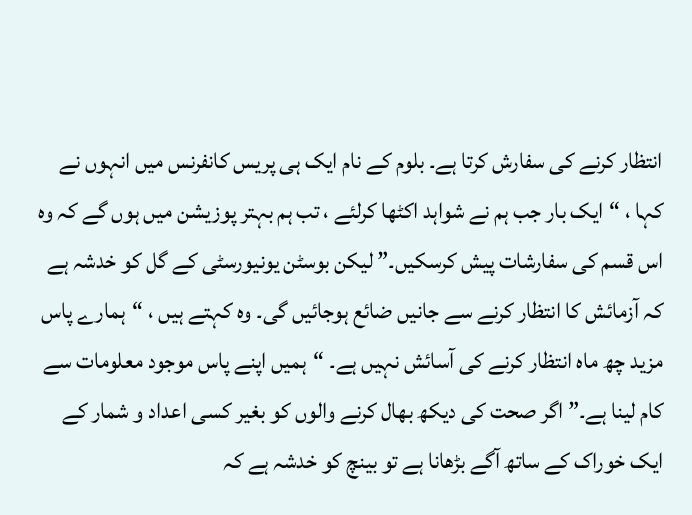انتظار کرنے کی سفارش کرتا ہے۔ بلوم کے نام ایک ہی پریس کانفرنس میں انہوں نے کہا ، “ایک بار جب ہم نے شواہد اکٹھا کرلئے ، تب ہم بہتر پوزیشن میں ہوں گے کہ وہ اس قسم کی سفارشات پیش کرسکیں۔” لیکن بوسٹن یونیورسٹی کے گل کو خدشہ ہے کہ آزمائش کا انتظار کرنے سے جانیں ضائع ہوجائیں گی۔ وہ کہتے ہیں ، “ہمارے پاس مزید چھ ماہ انتظار کرنے کی آسائش نہیں ہے۔ “ہمیں اپنے پاس موجود معلومات سے کام لینا ہے۔” اگر صحت کی دیکھ بھال کرنے والوں کو بغیر کسی اعداد و شمار کے ایک خوراک کے ساتھ آگے بڑھانا ہے تو بینچ کو خدشہ ہے کہ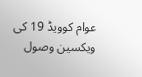عوام کوویڈ 19 کی ویکسین وصول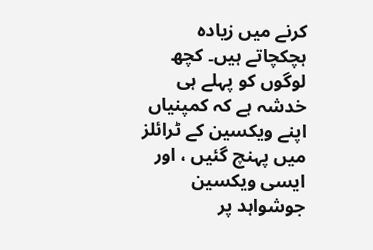کرنے میں زیادہ ہچکچاتے ہیں۔ کچھ لوگوں کو پہلے ہی خدشہ ہے کہ کمپنیاں اپنے ویکسین کے ٹرائلز میں پہنچ گئیں ، اور ایسی ویکسین جوشواہد پر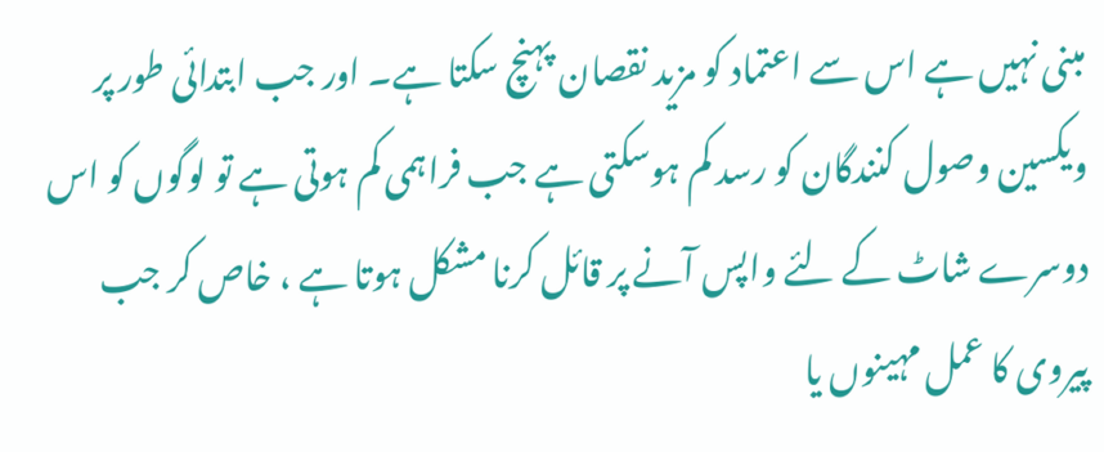مبنی نہیں ہے اس سے اعتماد کو مزید نقصان پہنچ سکتا ہے۔ اور جب ابتدائی طور پر ویکسین وصول کنندگان کو رسد کم ہوسکتی ہے جب فراہمی کم ہوتی ہے تو لوگوں کو اس دوسرے شاٹ کے لئے واپس آنے پر قائل کرنا مشکل ہوتا ہے ، خاص کر جب پیروی کا عمل مہینوں یا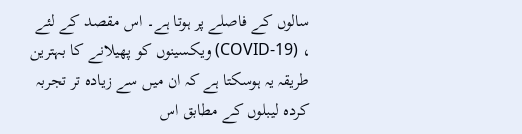سالوں کے فاصلے پر ہوتا ہے۔ اس مقصد کے لئے ، (COVID-19) ویکسینوں کو پھیلانے کا بہترین طریقہ یہ ہوسکتا ہے کہ ان میں سے زیادہ تر تجربہ کردہ لیبلوں کے مطابق اس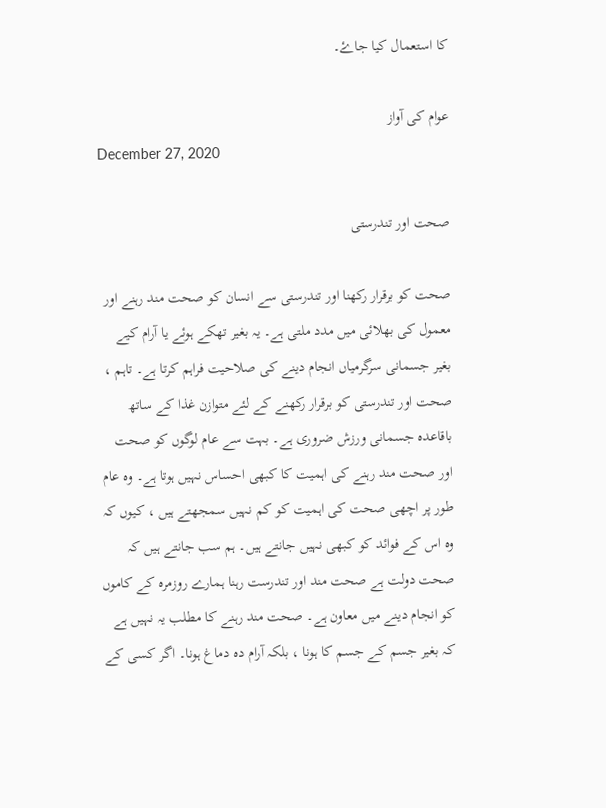کا استعمال کیا جاۓ۔

عوام کی آواز
December 27, 2020

صحت اور تندرستی

صحت کو برقرار رکھنا اور تندرستی سے انسان کو صحت مند رہنے اور معمول کی بھلائی میں مدد ملتی ہے۔ یہ بغیر تھکے ہوئے یا آرام کیے بغیر جسمانی سرگرمیاں انجام دینے کی صلاحیت فراہم کرتا ہے۔ تاہم ، صحت اور تندرستی کو برقرار رکھنے کے لئے متوازن غذا کے ساتھ باقاعدہ جسمانی ورزش ضروری ہے۔ بہت سے عام لوگوں کو صحت اور صحت مند رہنے کی اہمیت کا کبھی احساس نہیں ہوتا ہے۔ وہ عام طور پر اچھی صحت کی اہمیت کو کم نہیں سمجھتے ہیں ، کیوں کہ وہ اس کے فوائد کو کبھی نہیں جانتے ہیں۔ ہم سب جانتے ہیں کہ صحت دولت ہے صحت مند اور تندرست رہنا ہمارے روزمرہ کے کاموں کو انجام دینے میں معاون ہے۔ صحت مند رہنے کا مطلب یہ نہیں ہے کہ بغیر جسم کے جسم کا ہونا ، بلکہ آرام دہ دماغ ہونا۔ اگر کسی کے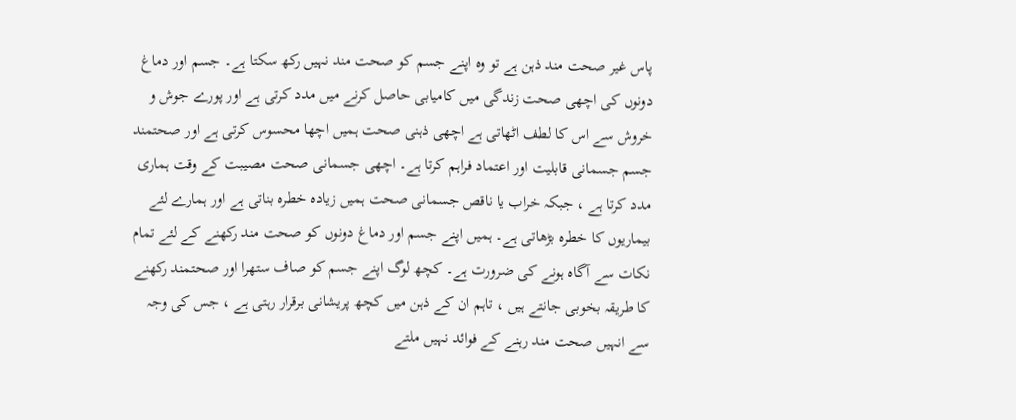پاس غیر صحت مند ذہن ہے تو وہ اپنے جسم کو صحت مند نہیں رکھ سکتا ہے۔ جسم اور دماغ دونوں کی اچھی صحت زندگی میں کامیابی حاصل کرنے میں مدد کرتی ہے اور پورے جوش و خروش سے اس کا لطف اٹھاتی ہے اچھی ذہنی صحت ہمیں اچھا محسوس کرتی ہے اور صحتمند جسم جسمانی قابلیت اور اعتماد فراہم کرتا ہے۔ اچھی جسمانی صحت مصیبت کے وقت ہماری مدد کرتا ہے ، جبکہ خراب یا ناقص جسمانی صحت ہمیں زیادہ خطرہ بناتی ہے اور ہمارے لئے بیماریوں کا خطرہ بڑھاتی ہے۔ ہمیں اپنے جسم اور دماغ دونوں کو صحت مند رکھنے کے لئے تمام نکات سے آگاہ ہونے کی ضرورت ہے۔ کچھ لوگ اپنے جسم کو صاف ستھرا اور صحتمند رکھنے کا طریقہ بخوبی جانتے ہیں ، تاہم ان کے ذہن میں کچھ پریشانی برقرار رہتی ہے ، جس کی وجہ سے انہیں صحت مند رہنے کے فوائد نہیں ملتے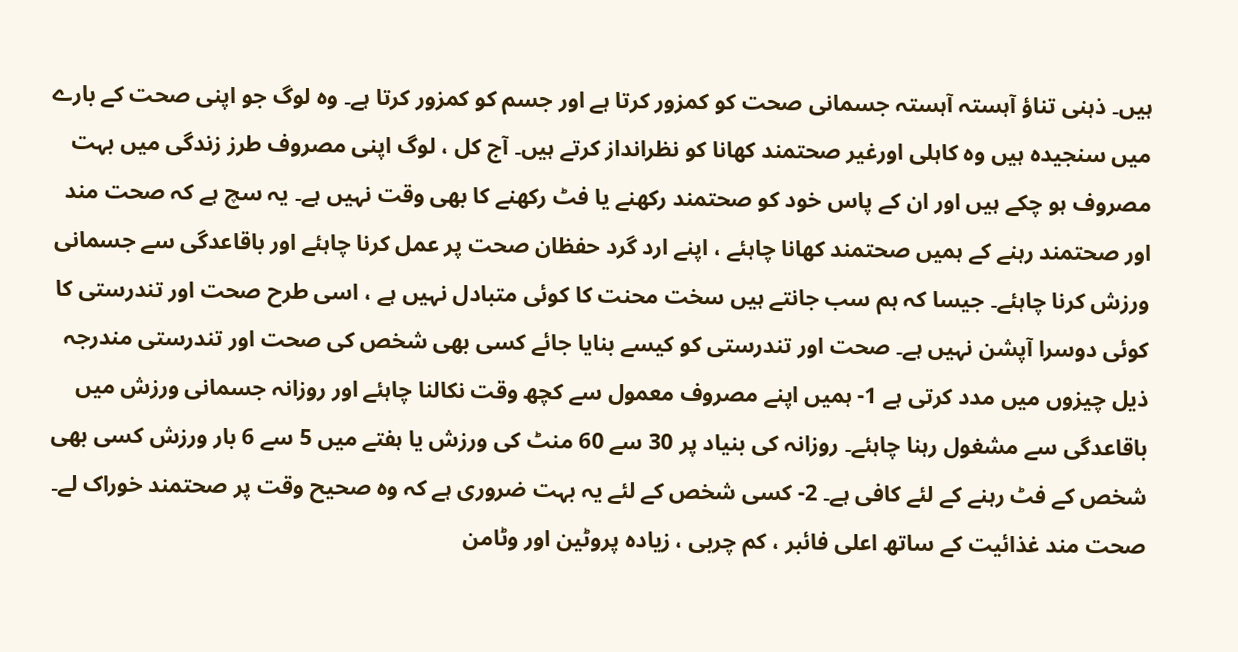ہیں۔ ذہنی تناؤ آہستہ آہستہ جسمانی صحت کو کمزور کرتا ہے اور جسم کو کمزور کرتا ہے۔ وہ لوگ جو اپنی صحت کے بارے میں سنجیدہ ہیں وہ کاہلی اورغیر صحتمند کھانا کو نظرانداز کرتے ہیں۔ آج کل ، لوگ اپنی مصروف طرز زندگی میں بہت مصروف ہو چکے ہیں اور ان کے پاس خود کو صحتمند رکھنے یا فٹ رکھنے کا بھی وقت نہیں ہے۔ یہ سچ ہے کہ صحت مند اور صحتمند رہنے کے ہمیں صحتمند کھانا چاہئے ، اپنے ارد گرد حفظان صحت پر عمل کرنا چاہئے اور باقاعدگی سے جسمانی ورزش کرنا چاہئے۔ جیسا کہ ہم سب جانتے ہیں سخت محنت کا کوئی متبادل نہیں ہے ، اسی طرح صحت اور تندرستی کا کوئی دوسرا آپشن نہیں ہے۔ صحت اور تندرستی کو کیسے بنایا جائے کسی بھی شخص کی صحت اور تندرستی مندرجہ ذیل چیزوں میں مدد کرتی ہے 1- ہمیں اپنے مصروف معمول سے کچھ وقت نکالنا چاہئے اور روزانہ جسمانی ورزش میں باقاعدگی سے مشغول رہنا چاہئے۔ روزانہ کی بنیاد پر 30 سے 60 منٹ کی ورزش یا ہفتے میں 5 سے 6 بار ورزش کسی بھی شخص کے فٹ رہنے کے لئے کافی ہے۔ 2- کسی شخص کے لئے یہ بہت ضروری ہے کہ وہ صحیح وقت پر صحتمند خوراک لے۔ صحت مند غذائیت کے ساتھ اعلی فائبر ، کم چربی ، زیادہ پروٹین اور وٹامن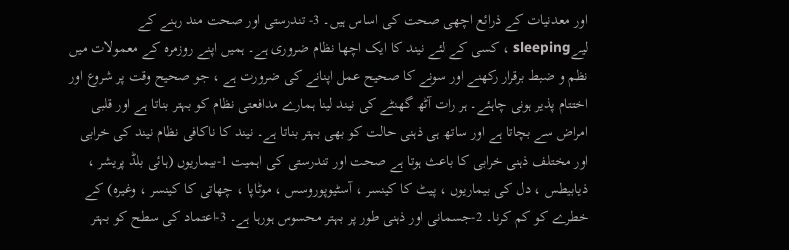اور معدنیات کے ذرائع اچھی صحت کی اساس ہیں۔ 3- تندرستی اور صحت مند رہنے کے لیےsleeping ، کسی کے لئے نیند کا ایک اچھا نظام ضروری ہے۔ ہمیں اپنے روزمرہ کے معمولات میں نظم و ضبط برقرار رکھنے اور سونے کا صحیح عمل اپنانے کی ضرورت ہے ، جو صحیح وقت پر شروع اور اختتام پذیر ہونی چاہئے۔ ہر رات آٹھ گھنٹے کی نیند لینا ہمارے مدافعتی نظام کو بہتر بناتا ہے اور قلبی امراض سے بچاتا ہے اور ساتھ ہی ذہنی حالت کو بھی بہتر بناتا ہے۔ نیند کا ناکافی نظام نیند کی خرابی اور مختلف ذہنی خرابی کا باعث ہوتا ہے صحت اور تندرستی کی اہمیت 1-بیماریوں (ہائی بلڈ پریشر ، ذیابیطس ، دل کی بیماریوں ، پیٹ کا کینسر ، آسٹیوپوروسس ، موٹاپا ، چھاتی کا کینسر ، وغیرہ) کے خطرے کو کم کرنا۔ 2-جسمانی اور ذہنی طور پر بہتر محسوس ہورہا ہے۔ 3-اعتماد کی سطح کو بہتر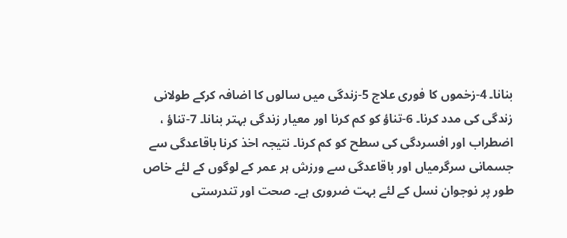بنانا۔ 4-زخموں کا فوری علاج 5-زندگی میں سالوں کا اضافہ کرکے طولانی زندگی کی مدد کرنا۔ 6-تناؤ کو کم کرنا اور معیار زندگی بہتر بنانا۔ 7-تناؤ ، اضطراب اور افسردگی کی سطح کو کم کرنا۔ نتیجہ اخذ کرنا باقاعدگی سے جسمانی سرگرمیاں اور باقاعدگی سے ورزش ہر عمر کے لوگوں کے لئے خاص طور پر نوجوان نسل کے لئے بہت ضروری ہے۔ صحت اور تندرستی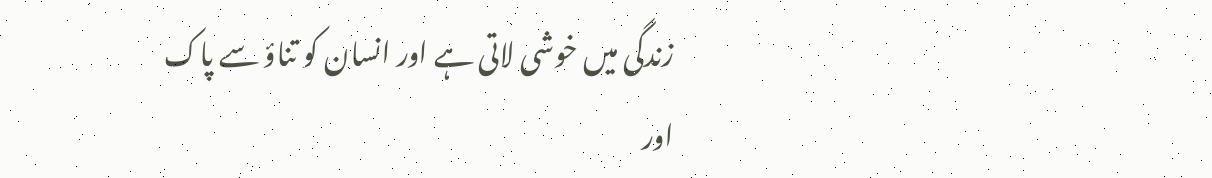زندگی میں خوشی لاتی ہے اور انسان کو تناؤ سے پاک اور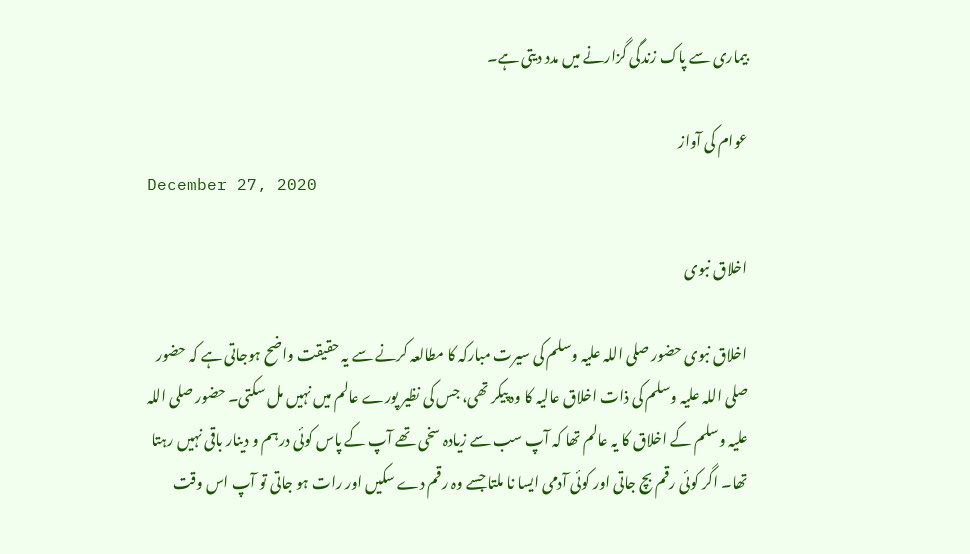بیماری سے پاک زندگی گزارنے میں مدد دیتی ہے۔

عوام کی آواز
December 27, 2020

اخلاق نبوی

اخلاق نبوی حضور صلی اللہ علیہ وسلم کی سیرت مبارکہ کا مطالعہ کرنے سے یہ حقیقت واضح ہوجاتی ہے کہ حضور صلی اللہ علیہ وسلم کی ذات اخلاق عالیہ کا وہ پیکر تھی، جس کی نظیر پورے عالم میں نہیں مل سکتی۔ حضور صلی اللہ علیہ وسلم کے اخلاق کا یہ عالم تھا کہ آپ سب سے زیادہ سخی تھے آپ کے پاس کوئی درہم و دینار باقی نہیں رہتا تھا۔ اگر کوئی رقم بچ جاتی اور کوئی آدمی ایسا نا ملتا جسے وہ رقم دے سکیں اور رات ہو جاتی تو آپ اس وقت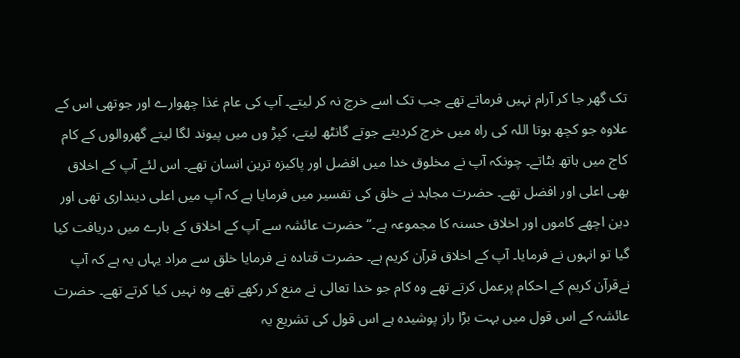تک گھر جا کر آرام نہیں فرماتے تھے جب تک اسے خرچ نہ کر لیتے۔ آپ کی عام غذا چھوارے اور جوتھی اس کے علاوہ جو کچھ ہوتا اللہ کی راہ میں خرچ کردیتے جوتے گانٹھ لیتے، کپڑ وں میں پیوند لگا لیتے گھروالوں کے کام کاج میں ہاتھ بٹاتے۔ چونکہ آپ نے مخلوق خدا میں افضل اور پاکیزہ ترین انسان تھے۔ اس لئے آپ کے اخلاق بھی اعلی اور افضل تھے۔ حضرت مجاہد نے خلق کی تفسیر میں فرمایا ہے کہ آپ میں اعلی دینداری تھی اور دین اچھے کاموں اور اخلاق حسنہ کا مجموعہ ہے۔“ حضرت عائشہ سے آپ کے اخلاق کے بارے میں دریافت کیا گیا تو انہوں نے فرمایا۔ آپ کے اخلاق قرآن کریم ہے۔ حضرت قتادہ نے فرمایا خلق سے مراد یہاں یہ ہے کہ آپ نےقرآن کریم کے احکام پرعمل کرتے تھے وہ کام جو خدا تعالی نے منع کر رکھے تھے وہ نہیں کیا کرتے تھے۔ حضرت عائشہ کے اس قول میں بہت بڑا راز پوشیدہ ہے اس قول کی تشریع یہ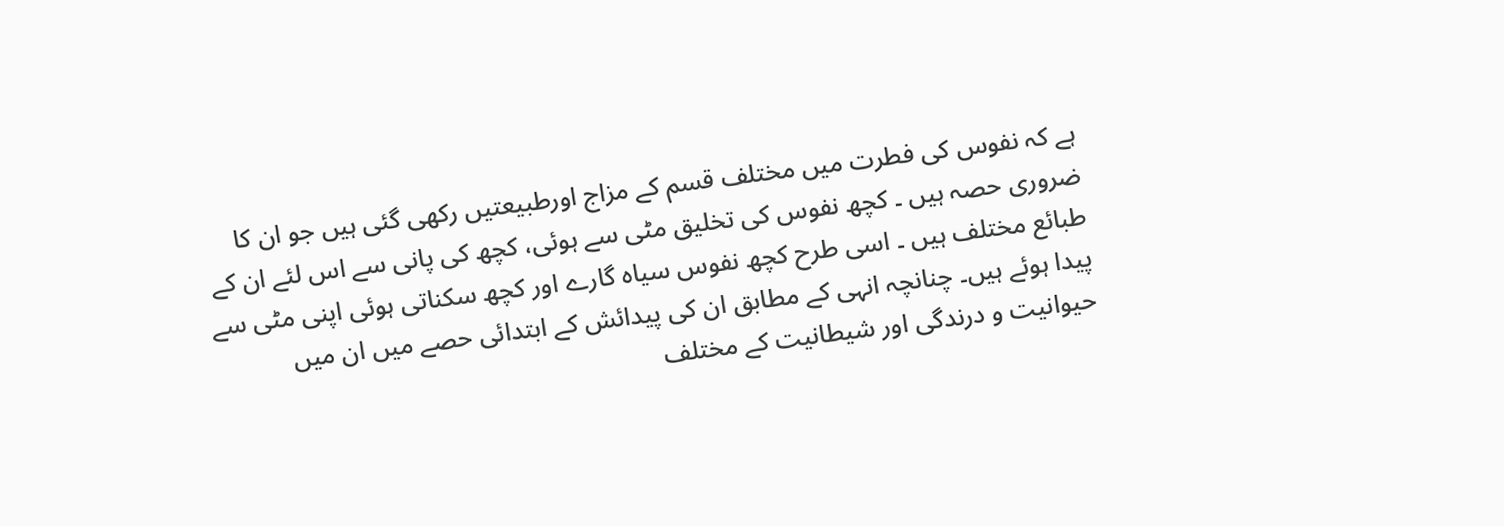ہے کہ نفوس کی فطرت میں مختلف قسم کے مزاج اورطبیعتیں رکھی گئی ہیں جو ان کا ضروری حصہ ہیں ۔ کچھ نفوس کی تخلیق مٹی سے ہوئی، کچھ کی پانی سے اس لئے ان کے طبائع مختلف ہیں ۔ اسی طرح کچھ نفوس سیاه گارے اور کچھ سکناتی ہوئی اپنی مٹی سے پیدا ہوئے ہیں۔ چنانچہ انہی کے مطابق ان کی پیدائش کے ابتدائی حصے میں ان میں حیوانیت و درندگی اور شیطانیت کے مختلف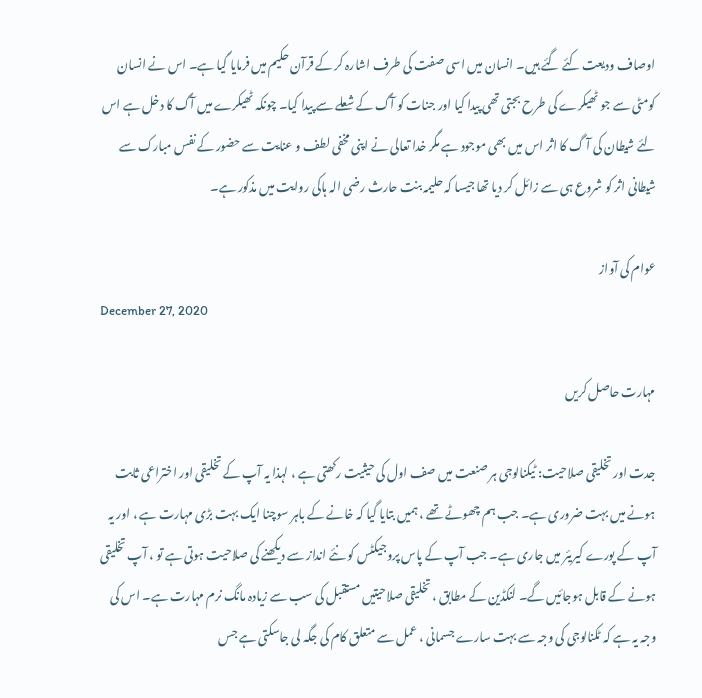اوصاف ودیعت کئے گئے ہیں۔ انسان میں اسی صفت کی طرف اشارہ کر کے قرآن حکیم میں فرمایا گیا ہے۔ اس نے انسان کومٹی سے جو ٹھیکرے کی طرح بجتی تھی پیدا کیا اور جنات کو آگ کے شعلے سے پیدا کیا۔ چونکہ ٹھیکرے میں آگ کا دخل ہے اس لئے شیطان کی آ گ کا اثر اس میں بھی موجود ہے مگر خدا تعالی نے اپنی مخفی لطف و عنایت سے حضور کے نفس مبارک سے شیطانی اثر کو شروع ہی سے زائل کر دیا تھا جیسا کہ حلیمہ بنت حارث رضی الہ ہاکی روایت میں مذکور ہے۔

عوام کی آواز
December 27, 2020

مہارت حاصل کریں

جدت اور تخلیقی صلاحیت: ٹیکنالوجی ہر صنعت میں صف اول کی حیثیت رکھتی ہے ، لہذا یہ آپ کے تخلیقی اور اختراعی ثابت ہونے میں بہت ضروری ہے۔ جب ہم چھوٹے تھے ، ہمیں بتایا گیا کہ خانے کے باہر سوچنا ایک بہت بڑی مہارت ہے ، اور یہ آپ کے پورے کیریئر میں جاری ہے۔ جب آپ کے پاس پروجیکٹس کو نئے انداز سے دیکھنے کی صلاحیت ہوتی ہے تو ، آپ تخلیقی ہونے کے قابل ہوجائیں گے۔ لنکڈین کے مطابق ، تخلیقی صلاحیتیں مستقبل کی سب سے زیادہ مانگ نرم مہارت ہے۔ اس کی وجہ یہ ہے کہ ٹکنالوجی کی وجہ سے بہت سارے جسمانی ، عمل سے متعلق کام کی جگہ لی جاسکتی ہے جس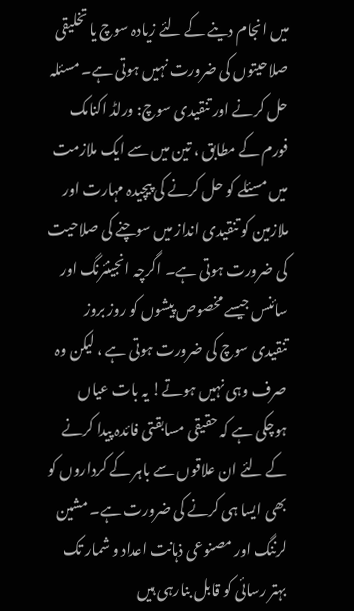میں انجام دینے کے لئے زیادہ سوچ یا تخلیقی صلاحیتوں کی ضرورت نہیں ہوتی ہے۔ مسئلہ حل کرنے اور تنقیدی سوچ: ورلڈ اکنامک فورم کے مطابق ، تین میں سے ایک ملازمت میں مسئلے کو حل کرنے کی پیچیدہ مہارت اور ملازمین کو تنقیدی انداز میں سوچنے کی صلاحیت کی ضرورت ہوتی ہے۔ اگرچہ انجینئرنگ اور سائنس جیسے مخصوص پیشوں کو روز بروز تنقیدی سوچ کی ضرورت ہوتی ہے ، لیکن وہ صرف وہی نہیں ہوتے! یہ بات عیاں ہوچکی ہے کہ حقیقی مسابقتی فائدہ پیدا کرنے کے لئے ان علاقوں سے باہر کے کرداروں کو بھی ایسا ہی کرنے کی ضرورت ہے۔ مشین لرننگ اور مصنوعی ذہانت اعداد و شمار تک بہتر رسائی کو قابل بنارہی ہیں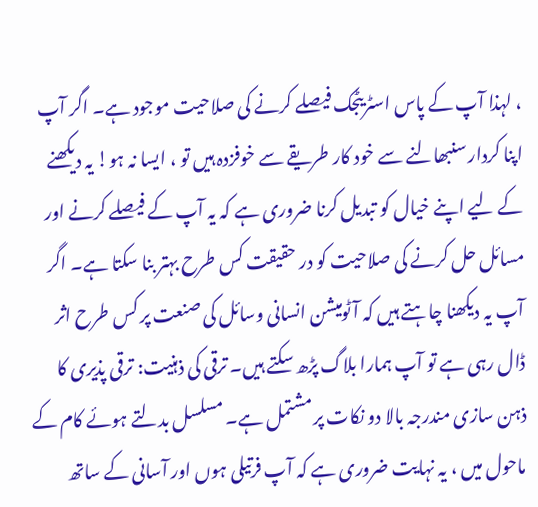، لہذا آپ کے پاس اسٹریٹجک فیصلے کرنے کی صلاحیت موجود ہے۔ اگر آپ اپنا کردار سنبھالنے سے خود کار طریقے سے خوفزدہ ہیں تو ، ایسا نہ ہو! یہ دیکھنے کے لیے اپنے خیال کو تبدیل کرنا ضروری ہے کہ یہ آپ کے فیصلے کرنے اور مسائل حل کرنے کی صلاحیت کو در حقیقت کس طرح بہتر بنا سکتا ہے۔ اگر آپ یہ دیکھنا چاہتے ہیں کہ آٹومیشن انسانی وسائل کی صنعت پر کس طرح اثر ڈال رہی ہے تو آپ ہمارا بلاگ پڑھ سکتے ہیں۔ ترقی کی ذہنیت: ترقی پذیری کا ذہن سازی مندرجہ بالا دو نکات پر مشتمل ہے۔ مسلسل بدلتے ہوئے کام کے ماحول میں ، یہ نہایت ضروری ہے کہ آپ فرتیلی ہوں اور آسانی کے ساتھ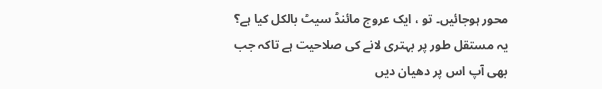محور ہوجائیں۔ تو ، ایک عروج مائنڈ سیٹ بالکل کیا ہے؟ یہ مستقل طور پر بہتری لانے کی صلاحیت ہے تاکہ جب بھی آپ اس پر دھیان دیں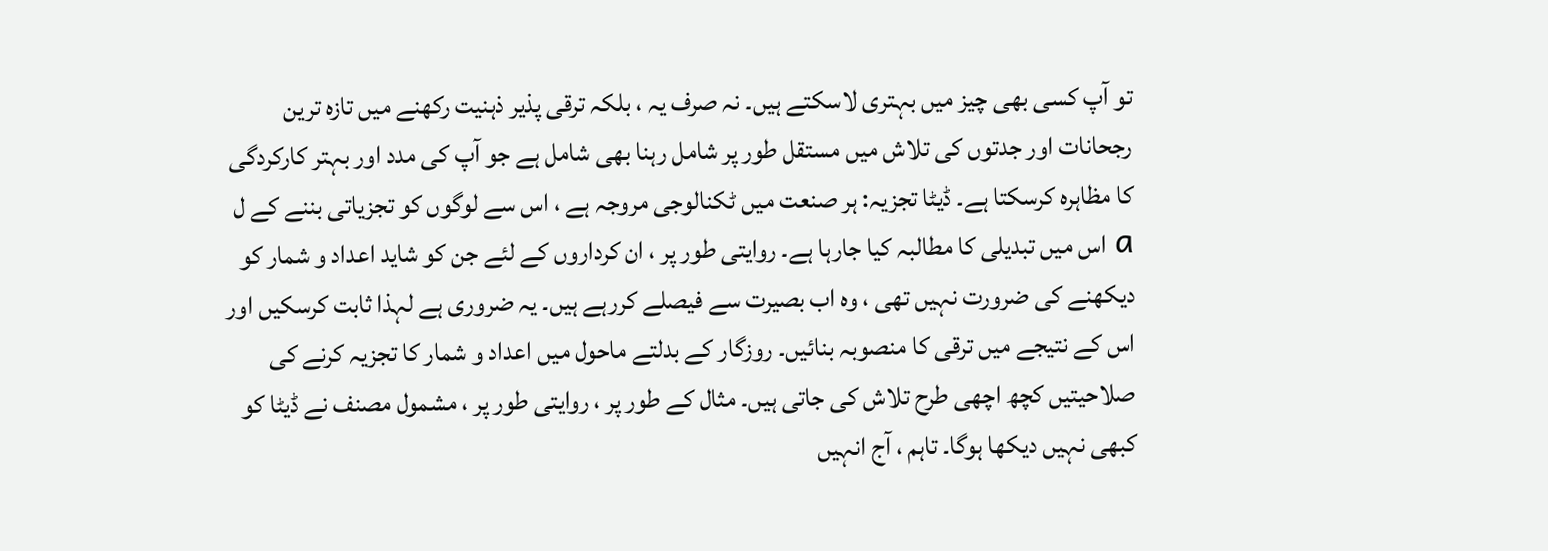تو آپ کسی بھی چیز میں بہتری لاسکتے ہیں۔ نہ صرف یہ ، بلکہ ترقی پذیر ذہنیت رکھنے میں تازہ ترین رجحانات اور جدتوں کی تلاش میں مستقل طور پر شامل رہنا بھی شامل ہے جو آپ کی مدد اور بہتر کارکردگی کا مظاہرہ کرسکتا ہے۔ ڈیٹا تجزیہ: ہر صنعت میں ٹکنالوجی مروجہ ہے ، اس سے لوگوں کو تجزیاتی بننے کے ل a اس میں تبدیلی کا مطالبہ کیا جارہا ہے۔ روایتی طور پر ، ان کرداروں کے لئے جن کو شاید اعداد و شمار کو دیکھنے کی ضرورت نہیں تھی ، وہ اب بصیرت سے فیصلے کررہے ہیں۔ یہ ضروری ہے لہذا ثابت کرسکیں اور اس کے نتیجے میں ترقی کا منصوبہ بنائیں۔ روزگار کے بدلتے ماحول میں اعداد و شمار کا تجزیہ کرنے کی صلاحیتیں کچھ اچھی طرح تلاش کی جاتی ہیں۔ مثال کے طور پر ، روایتی طور پر ، مشمول مصنف نے ڈیٹا کو کبھی نہیں دیکھا ہوگا۔ تاہم ، آج انہیں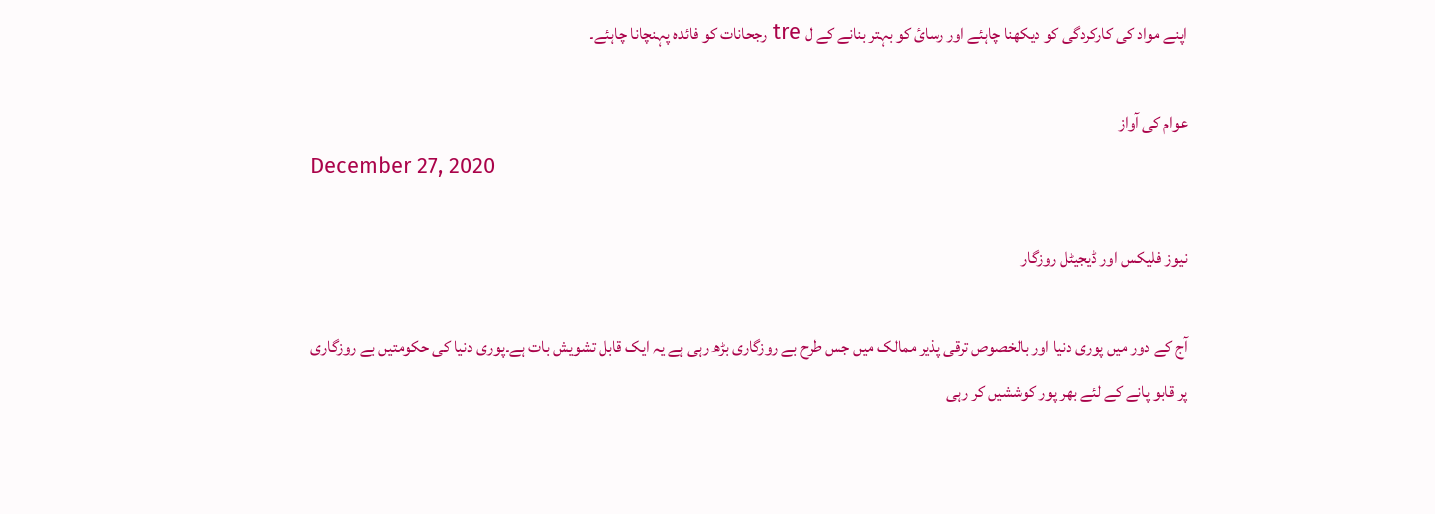اپنے مواد کی کارکردگی کو دیکھنا چاہئے اور رسائ کو بہتر بنانے کے ل tre رجحانات کو فائدہ پہنچانا چاہئے۔

عوام کی آواز
December 27, 2020

نیوز فلیکس اور ڈیجیٹل روزگار

آج کے دور میں پوری دنیا اور بالخصوص ترقی پذیر ممالک میں جس طرح بے روزگاری بڑھ رہی ہے یہ ایک قابل تشویش بات ہے۔پوری دنیا کی حکومتیں بے روزگاری پر قابو پانے کے لئے بھر پور کوششیں کر رہی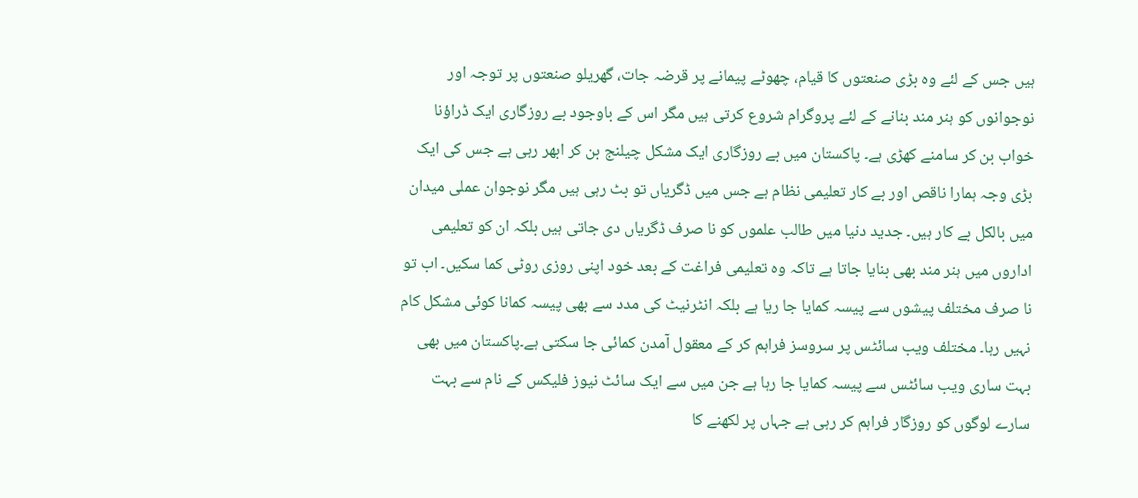ہیں جس کے لئے وہ بڑی صنعتوں کا قیام، چھوٹے پیمانے پر قرضہ جات، گھریلو صنعتوں پر توجہ اور نوجوانوں کو ہنر مند بنانے کے لئے پروگرام شروع کرتی ہیں مگر اس کے باوجود بے روزگاری ایک ڈراؤنا خواب بن کر سامنے کھڑی ہے۔ پاکستان میں بے روزگاری ایک مشکل چیلنج بن کر ابھر رہی ہے جس کی ایک بڑی وجہ ہمارا ناقص اور بے کار تعلیمی نظام ہے جس میں ڈگریاں تو بٹ رہی ہیں مگر نوجوان عملی میدان میں بالکل بے کار ہیں۔ جدید دنیا میں طالب علموں کو نا صرف ڈگریاں دی جاتی ہیں بلکہ ان کو تعلیمی اداروں میں ہنر مند بھی بنایا جاتا ہے تاکہ وہ تعلیمی فراغت کے بعد خود اپنی روزی روٹی کما سکیں۔ اب تو نا صرف مختلف پیشوں سے پیسہ کمایا جا ریا ہے بلکہ انٹرنیٹ کی مدد سے بھی پیسہ کمانا کوئی مشکل کام نہیں رہا۔ مختلف ویب سائٹس پر سروسز فراہم کر کے معقول آمدن کمائی جا سکتی ہے۔پاکستان میں بھی بہت ساری ویب سائٹس سے پیسہ کمایا جا رہا ہے جن میں سے ایک سائٹ نیوز فلیکس کے نام سے بہت سارے لوگوں کو روزگار فراہم کر رہی ہے جہاں پر لکھنے کا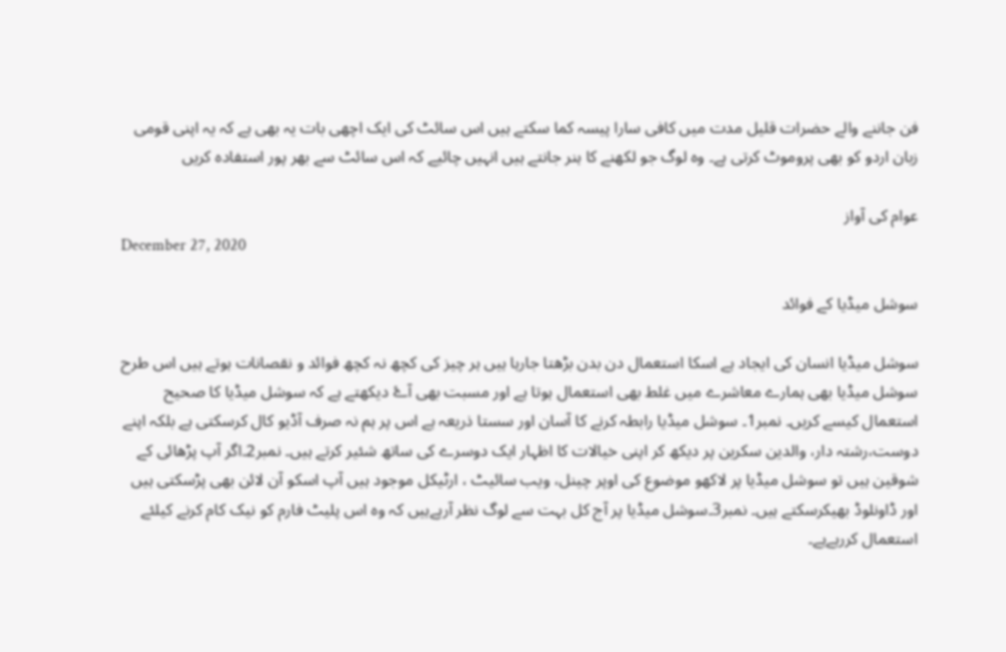فن جاننے والے حضرات قلیل مدت میں کافی سارا پیسہ کما سکتے ہیں اس سائٹ کی ایک اچھی بات یہ بھی ہے کہ یہ اپنی قومی زبان اردو کو بھی پروموٹ کرتی ہے۔ وہ لوگ جو لکھنے کا ہنر جانتے ہیں انہیں چائیے کہ اس سائٹ سے بھر پور استفادہ کریں

عوام کی آواز
December 27, 2020

سوشل میڈیا کے فوائد

سوشل میڈیا انسان کی ایجاد ہے اسکا استعمال دن بدن بڑھتا جارہا ہیں ہر چیز کی کچھ نہ کچھ فوائد و نقصانات ہوتے ہیں اس طرح سوشل میڈیا بھی ہمارے معاشرے میں غلط بھی استعمال ہوتا ہے اور مسبت بھی آۓ دیکھتے ہے کہ سوشل میڈیا کا صحیح استعمال کیسے کریں۔ نمبر1۔ سوشل میڈیا رابطہ کرنے کا آسان اور سستا ذریعہ ہے اس پر ہم نہ صرف آڈیو کال کرسکتی ہے بلکہ اپنے دوست،رشتہ دار، والدین سکرین پر دیکھ کر اپنی خیالات کا اظہار ایک دوسرے کی ساتھ شئیر کرتے ہیں۔ نمبر2۔اگر آپ پڑھائی کے شوقین ہیں تو سوشل میڈیا پر لاکھو موضوع کی اوپر چینل، ویب سائیٹ ، ارٹیکل موجود ہیں آپ اسکو آن لائن بھی پڑسکتی ہیں اور ڈاونلوڈ بھیکرسکتے ہیں۔ نمبر3۔سوشل میڈیا پر آج کل بہت سے لوگ نظر آرہےہیں کہ وہ اس پلیٹ فارم کو نیک کام کرنے کیلئے استعمال کررہےہے۔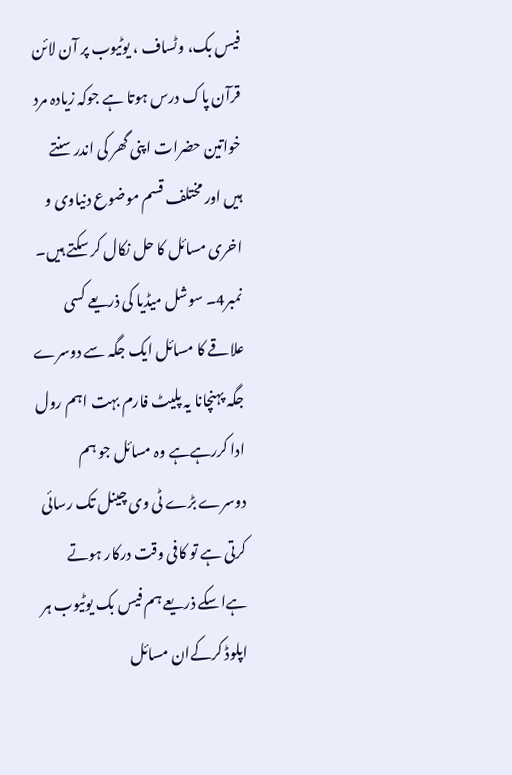فیس بک، وٹساف ، یوٹیوب پر آن لائن قرآن پاک درس ہوتا ہے جوکہ زیادہ مرد خواتین حضرات اپنی گھر کی اندر سنتے ہیں اور مختلف قسم موضوع دنیاوی و اخری مسائل کا حل نکال کر سکتے ہیں۔ نمبر4۔ سوشل میڈیا کی ذریعے کسی علاقے کا مسائل ایک جگہ سے دوسرے جگہ پہنچانا یہ پلیٹ فارم بہت اہم رول ادا کررہےہے وہ مسائل جو ہم دوسرے بڑے ٹی وی چینل تک رسائی کرتی ہے تو کافی وقت درکار ہوتے ہےاسکے ذریعے ہم فیس بک یوٹیوب ہر اپلوڈ کرکےان مسائل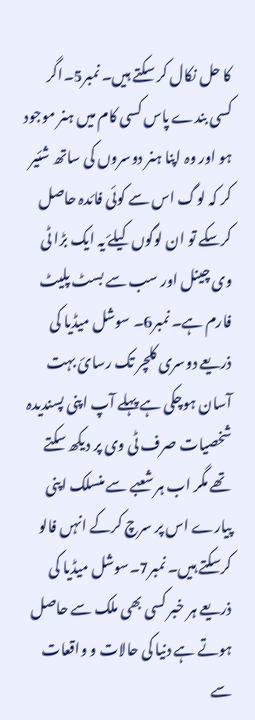کا حل نکال کر سکتے ہیں۔ نمبر5۔اگر کسی بندے پاس کسی کام میں ہنر موجود ہو اور وہ اپنا ہنر دوسروں کی ساتھ شئیر کر کہ لوگ اس سے کوئی فائدہ حاصل کرسکے تو ان لوگوں کیلۓ یہ ایک بڑا ٹی وی چینل اور سب سے بسٹ پلیٹ فارم ہے۔ نمبر6۔ سوشل میڈیا کی ذریعے دوسری کلچر تک رسائ بہت آسان ہوچکی ہے پہلے آپ اپنی پسندیدہ شخصیات صرف ٹی وی پر دیکھ سکتے تھے مگر اب ہر شعبے سے منسلک اپنی پیارے اس پر سرچ کرکے انہں فالو کرسکتے ہیں۔ نمبر7۔سوشل میڈیا کی ذریعے ہر خبر کسی بھی ملک سے حاصل ہوتے ہے دنیا کی حالات و واقعات سے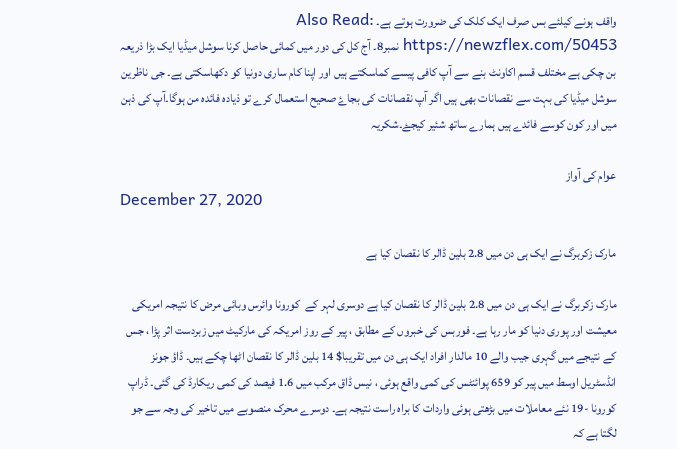واقف ہونے کیلئے بس صرف ایک کلک کی ضرورت ہوتے ہے۔ Also Read: https://newzflex.com/50453 نمبر8۔ آج کل کی دور میں کمائی حاصل کرنا سوشل میڈیا ایک بڑا ذریعہ بن چکی ہے مختلف قسم اکاونٹ بنے سے آپ کافی پیسے کماسکتے ہیں اور اپنا کام ساری دونیا کو دکھاسکتی ہے۔ جی ناظرین سوشل میڈیا کی بہت سے نقصانات بھی ہیں اگر آپ نقصانات کی بجاۓ صحیح استعمال کرے تو ذیادہ فائدہ من ہوگا۔آپ کی ذہن میں اور کون کوسے فائدے ہیں ہمارے ساتھ شئیر کیجۓ۔شکریہ

عوام کی آواز
December 27, 2020

مارک زکربرگ نے ایک ہی دن میں 2.8 بلین ڈالر کا نقصان کیا ہے

مارک زکربرگ نے ایک ہی دن میں 2.8 بلین ڈالر کا نقصان کیا ہے دوسری لہر کے  کورونا وائرس وبائی مرض کا نتیجہ امریکی معیشت اور پوری دنیا کو مار رہا ہے۔ فوربس کی خبروں کے مطابق ، پیر کے روز امریکہ کی مارکیٹ میں زبردست اثر پڑا ، جس کے نتیجے میں گہری جیب والے 10 مالدار افراد ایک ہی دن میں تقریبا$ 14 بلین ڈالر کا نقصان اٹھا چکے ہیں۔ ڈاؤ جونز انڈسٹریل اوسط میں پیر کو 659 پوائنٹس کی کمی واقع ہوئی ، نیس ڈاق مرکب میں 1.6 فیصد کی کمی ریکارڈ کی گئی۔ ڈراپ کورونا -19 نئے معاملات میں بڑھتی ہوئی واردات کا براہ راست نتیجہ ہے۔ دوسرے محرک منصوبے میں تاخیر کی وجہ سے جو لگتا ہے کہ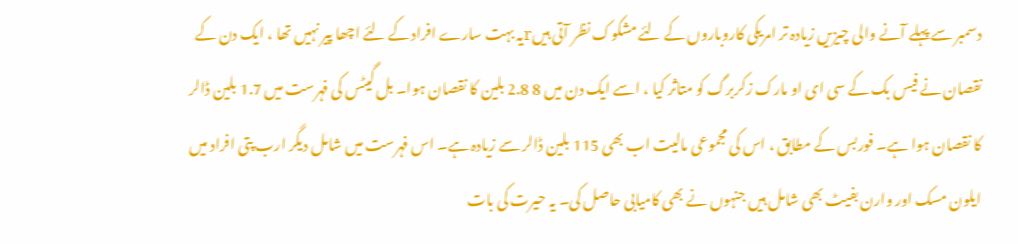دسمبر سے پہلے آنے والی چیزیں زیادہ تر امریکی کاروباروں کے لئے مشکوک نظر آتی ہیںrیہ بہت سارے افراد کے لئے اچھا پیر نہیں تھا ، ایک دن کے نقصان نے فیس بک کے سی ای او مارک زکربرگ کو متاثر کیا ، اسے ایک دن میں 8 2.8 بلین کا نقصان ہوا۔ بل گیٹس کی فہرست میں 1.7 بلین ڈالر کا نقصان ہوا ہے۔ فوربس کے مطابق ، اس کی مجموعی مالیت اب بھی 115 بلین ڈالر سے زیادہ ہے۔ اس فہرست میں شامل دیگر ارب پتی افراد میں ایلون مسک اور وارن بفیٹ بھی شامل ہیں جنہوں نے بھی کامیابی حاصل کی۔ یہ حیرت کی بات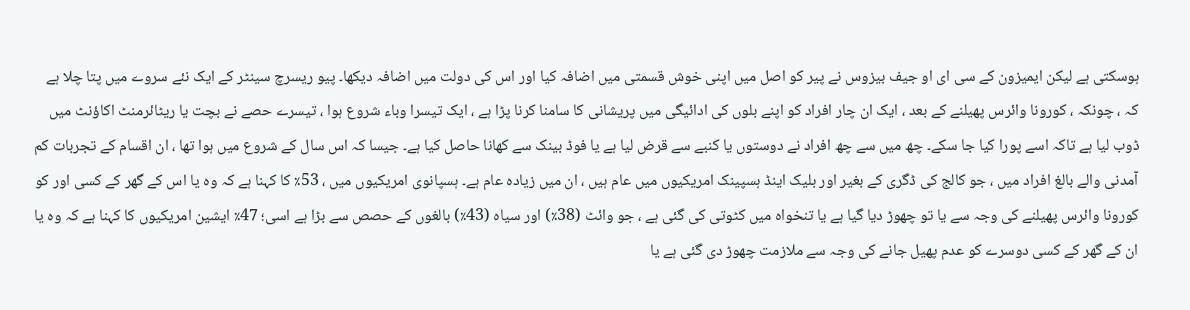ہوسکتی ہے لیکن ایمیزون کے سی ای او جیف بیزوس نے پیر کو اصل میں اپنی خوش قسمتی میں اضافہ کیا اور اس کی دولت میں اضافہ دیکھا۔ پیو ریسرچ سینٹر کے ایک نئے سروے میں پتا چلا ہے کہ ، چونکہ ، کورونا وائرس پھیلنے کے بعد ، ایک ان چار افراد کو اپنے بلوں کی ادائیگی میں پریشانی کا سامنا کرنا پڑا ہے ، ایک تیسرا وباء شروع ہوا ، تیسرے حصے نے بچت یا ریٹائرمنٹ اکاؤنٹ میں ڈوب لیا ہے تاکہ اسے پورا کیا جا سکے۔ چھ میں سے چھ افراد نے دوستوں یا کنبے سے قرض لیا ہے یا فوڈ بینک سے کھانا حاصل کیا ہے۔ جیسا کہ اس سال کے شروع میں ہوا تھا ، ان اقسام کے تجربات کم آمدنی والے بالغ افراد میں ، جو کالج کی ڈگری کے بغیر اور بلیک اینڈ ہسپینک امریکیوں میں عام ہیں ، ان میں زیادہ عام ہے۔ ہسپانوی امریکیوں میں ، 53٪ کا کہنا ہے کہ وہ یا اس کے گھر کے کسی اور کو کورونا وائرس پھیلنے کی وجہ سے یا تو چھوڑ دیا گیا ہے یا تنخواہ میں کٹوتی کی گئی ہے ، جو وائٹ (38٪) اور سیاہ (43٪) بالغوں کے حصص سے بڑا ہے اسی؛ 47٪ ایشین امریکیوں کا کہنا ہے کہ وہ یا ان کے گھر کے کسی دوسرے کو عدم پھیل جانے کی وجہ سے ملازمت چھوڑ دی گئی ہے یا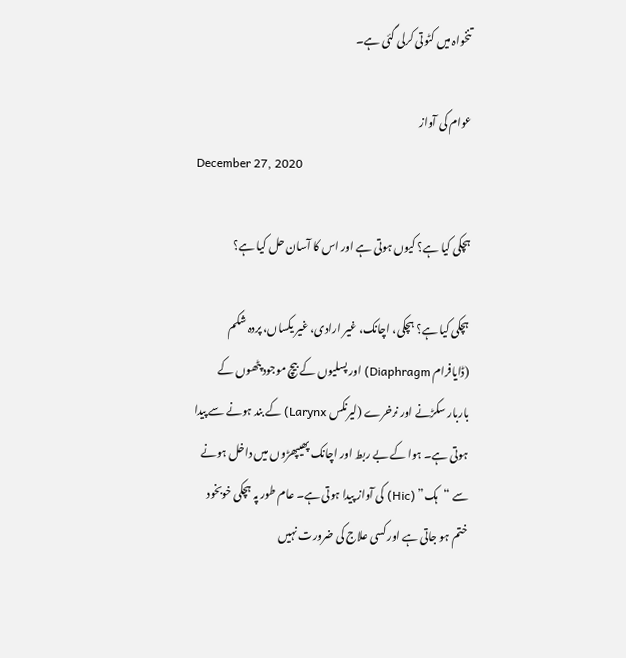تنخواہ میں کٹوتی کرلی گئی ہے۔

عوام کی آواز
December 27, 2020

ہچکی کیا ہے؟ کیوں ہوتی ہے اور اس کا آسان حل کیا ہے؟

ہچکی کیا ہے؟ ہچکی، اچانک، غیر ارادی، غیر یکساں، پردہ شکم (ڈایافرام Diaphragm) اور پسلیوں کے بیچ موجود پٹھوں کے باربار سکڑنے اور نرخرے (لیرنکس Larynx) کے بند ہونے سے پیدا ہوتی ہے۔ ہوا کے بے ربط اور اچانک پھیپھڑوں میں داخل ہونے سے “ہک” (Hic) کی آواز پیدا ہوتی ہے۔ عام طور پہ ہچکی خوبخود ختم ہو جاتی ہے اور کسی علاج کی ضرورت نہیں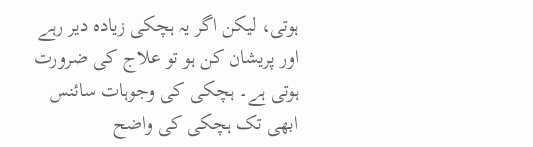ہوتی، لیکن اگر یہ ہچکی زیادہ دیر رہے اور پریشان کن ہو تو علاج کی ضرورت ہوتی ہے۔ ہچکی کی وجوہات سائنس ابھی تک ہچکی کی واضح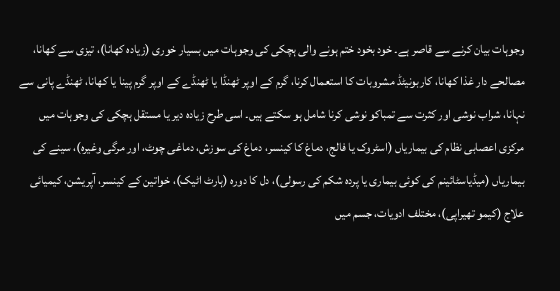وجوہات بیان کرنے سے قاصر ہے۔ خود بخود ختم ہونے والی ہچکی کی وجوہات میں بسیار خوری (زیادہ کھانا)، تیزی سے کھانا، مصالحے دار غذا کھانا، کاربونیٹڈ مشروبات کا استعمال کرنا، گرم کے اوپر ٹھنڈا یا ٹھنڈے کے اوپر گرم پینا یا کھانا، ٹھنڈے پانی سے نہانا، شراب نوشی اور کثرت سے تمباکو نوشی کرنا شامل ہو سکتے ہیں۔ اسی طرح زیادہ دیر یا مستقل ہچکی کی وجوہات میں مرکزی اعصابی نظام کی بیماریاں (اسٹروک یا فالج، دماغ کا کینسر، دماغ کی سوزش، دماغی چوٹ، اور مرگی وغیرہ)، سینے کی بیماریاں (میڈیاسٹائینم کی کوئی بیماری یا پردہ شکم کی رسولی)، دل کا دورہ (ہارٹ اٹیک)، خواتین کے کینسر، آپریشن، کیمیائی علاج (کیمو تھیراپی)، مختلف ادویات، جسم میں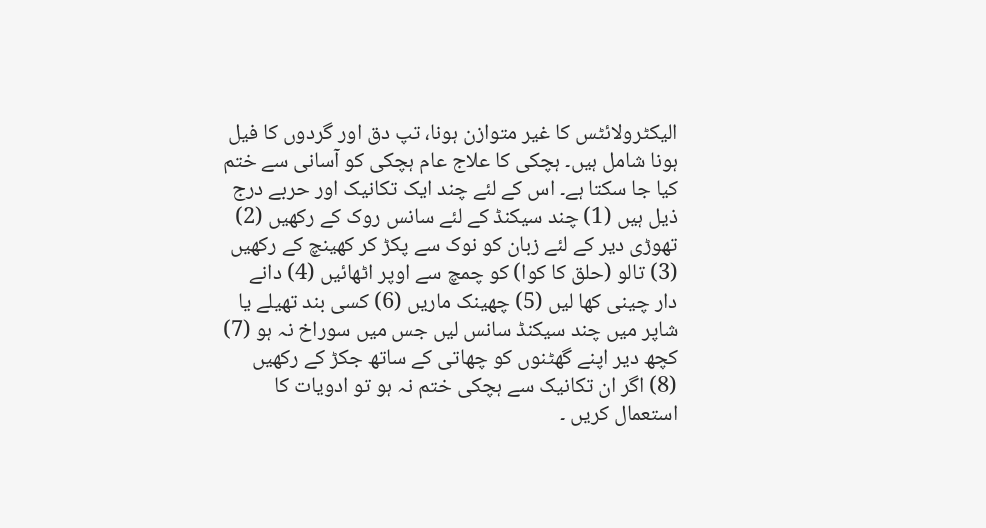الیکٹرولائٹس کا غیر متوازن ہونا، تپ دق اور گردوں کا فیل ہونا شامل ہیں۔ ہچکی کا علاج عام ہچکی کو آسانی سے ختم کیا جا سکتا ہے۔ اس کے لئے چند ایک تکانیک اور حربے درج ذیل ہیں (1) چند سیکنڈ کے لئے سانس روک کے رکھیں (2) تھوڑی دیر کے لئے زبان کو نوک سے پکڑ کر کھینچ کے رکھیں (3) تالو (حلق کا کوا) کو چمچ سے اوپر اٹھائیں (4) دانے دار چینی کھا لیں (5) چھینک ماریں (6) کسی بند تھیلے یا شاپر میں چند سیکنڈ سانس لیں جس میں سوراخ نہ ہو (7) کچھ دیر اپنے گھٹنوں کو چھاتی کے ساتھ جکڑ کے رکھیں (8) اگر ان تکانیک سے ہچکی ختم نہ ہو تو ادویات کا استعمال کریں ۔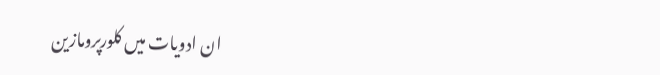ان ادویات میں کلورپرومازین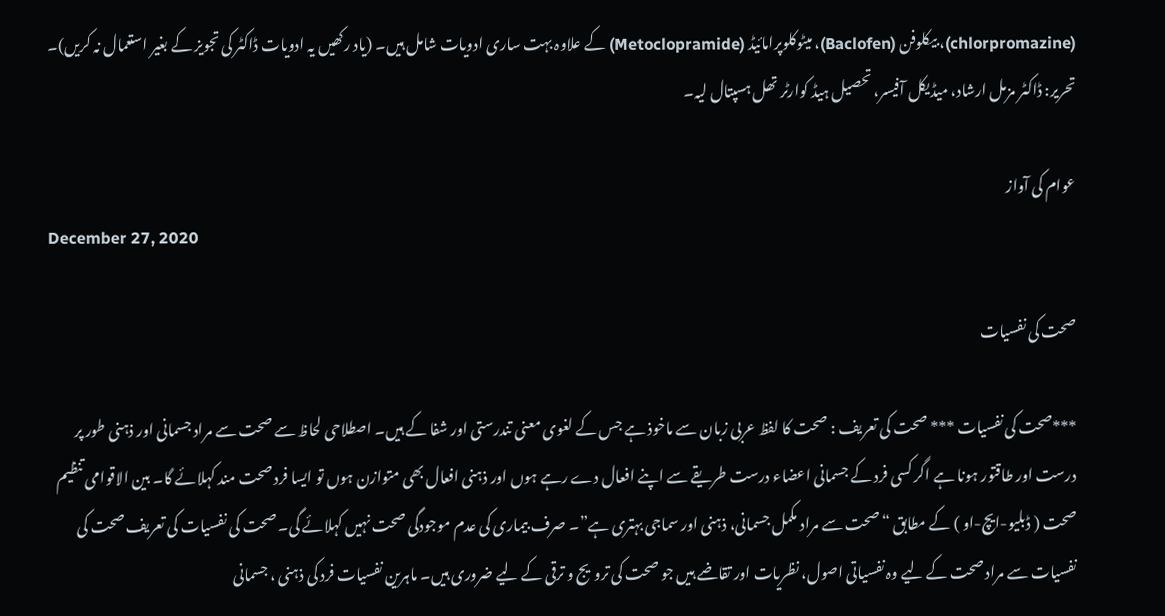(chlorpromazine)، بیکلوفن (Baclofen)، میٹوکلوپرامائیڈ (Metoclopramide) کے علاوہ بہت ساری ادویات شامل ہیں۔ (یاد رکھیں یہ ادویات ڈاکٹر کی تجویز کے بغیر استعمال نہ کریں)۔ تحریر: ڈاکٹر مزمل ارشاد، میڈیکل آفیسر، تحصیل ہیڈ کوارٹر تھل ہسپتال لیہ۔

عوام کی آواز
December 27, 2020

صحت کی نفسیات

***صحت کی نفسیات *** صحت کی تعریف : صحت کا لفظ عربی زبان سے ماخوذ ہے جس کے لغوی معنی تندرستی اور شفا کے ہیں۔ اصطلاحی لحاظ سے صحت سے مراد جسمانی اور ذہنی طور پر درست اور طاقتور ہونا ہے اگر کسی فرد کے جسمانی اعضاء درست طریقے سے اپنے افعال دے رہے ہوں اور ذہنی افعال بھی متوازن ہوں تو ایسا فرد صحت مند کہلائے گا۔ بین الاقوامی تنظیم صحت ( ڈبلیو-ایچ-او ) کے مطابق “صحت سے مراد مکمل جسمانی، ذہنی اور سماجی بہتری ہے”۔ صرف بیماری کی عدم موجودگی صحت نہیں کہلائے گی۔ صحت کی نفسیات کی تعریف صحت کی نفسیات سے مراد صحت کے لیے وہ نفسیاتی اصول، نظریات اور تقاضے ہیں جو صحت کی ترویج و ترقی کے لیے ضروری ہیں۔ ماہرین نفسیات فرد کی ذہنی ، جسمانی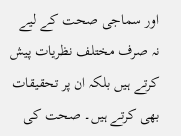اور سماجی صحت کے لیے نہ صرف مختلف نظریات پیش کرتے ہیں بلکہ ان پر تحقیقات بھی کرتے ہیں۔ صحت کی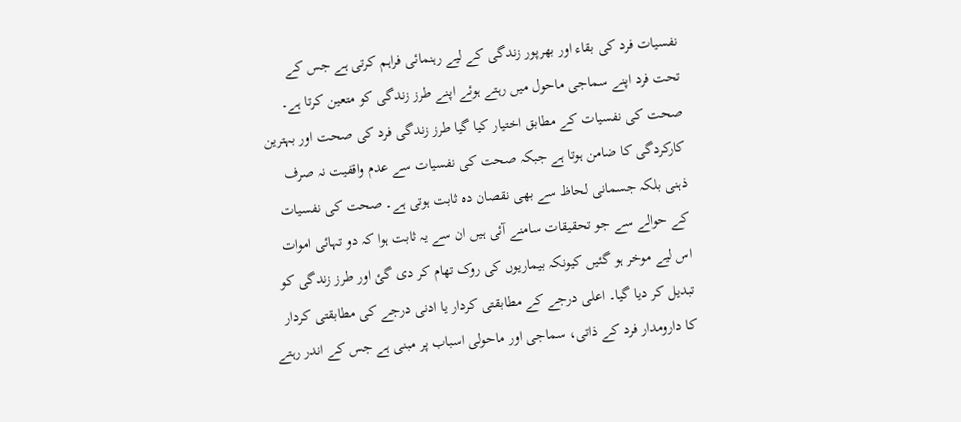نفسیات فرد کی بقاء اور بھرپور زندگی کے لیے رہنمائی فراہم کرتی ہے جس کے تحت فرد اپنے سماجی ماحول میں رہتے ہوئے اپنے طرز زندگی کو متعین کرتا ہے۔ صحت کی نفسیات کے مطابق اختیار کیا گیا طرز زندگی فرد کی صحت اور بہترین کارکردگی کا ضامن ہوتا ہے جبکہ صحت کی نفسیات سے عدم واقفیت نہ صرف ذہنی بلکہ جسمانی لحاظ سے بھی نقصان دہ ثابت ہوتی ہے۔ صحت کی نفسیات کے حوالے سے جو تحقیقات سامنے آئی ہیں ان سے یہ ثابت ہوا کہ دو تہائی اموات اس لیے موخر ہو گئیں کیونکہ بیماریوں کی روک تھام کر دی گئ اور طرز زندگی کو تبدیل کر دیا گیا۔ اعلی درجے کے مطابقتی کردار یا ادنی درجے کی مطابقتی کردار کا دارومدار فرد کے ذاتی، سماجی اور ماحولی اسباب پر مبنی ہے جس کے اندر رہتے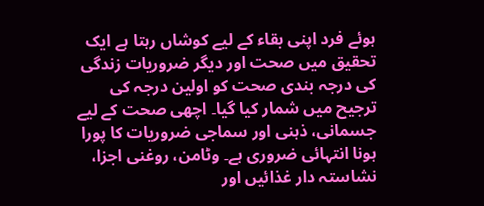ہوئے فرد اپنی بقاء کے لیے کوشاں رہتا ہے ایک تحقیق میں صحت اور دیگر ضروریات زندگی کی درجہ بندی صحت کو اولین درجہ کی ترجیح میں شمار کیا گیا۔ اچھی صحت کے لیے جسمانی، ذہنی اور سماجی ضروریات کا پورا ہونا انتہائی ضروری ہے۔ وٹامن، روغنی اجزا، نشاستہ دار غذائیں اور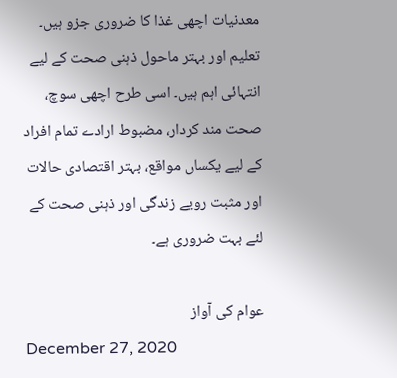معدنیات اچھی غذا کا ضروری جزو ہیں۔ تعلیم اور بہتر ماحول ذہنی صحت کے لیے انتہائی اہم ہیں۔ اسی طرح اچھی سوچ، صحت مند کردار، مضبوط ارادے تمام افراد کے لیے یکساں مواقع، بہتر اقتصادی حالات اور مثبت رویے زندگی اور ذہنی صحت کے لئے بہت ضروری ہے۔

عوام کی آواز
December 27, 2020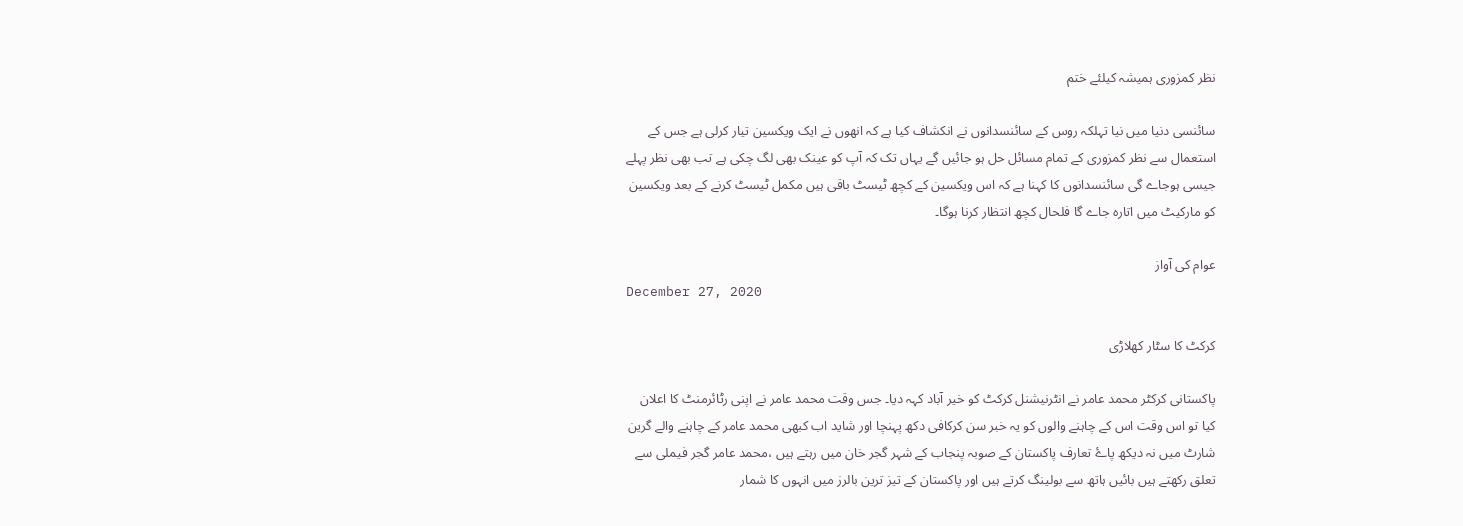نظر کمزوری ہمیشہ کیلئے ختم

سائنسی دنیا میں نیا تہلکہ روس کے سائنسدانوں نے انکشاف کیا ہے کہ انھوں نے ایک ویکسین تیار کرلی ہے جس کے استعمال سے نظر کمزوری کے تمام مسائل حل ہو جائیں گے یہاں تک کہ آپ کو عینک بھی لگ چکی ہے تب بھی نظر پہلے جیسی ہوجاے گی سائنسدانوں کا کہنا ہے کہ اس ویکسین کے کچھ ٹیسٹ باقی ہیں مکمل ٹیسٹ کرنے کے بعد ویکسین کو مارکیٹ میں اتارہ جاے گا فلحال کچھ انتظار کرنا ہوگا۔

عوام کی آواز
December 27, 2020

کرکٹ کا سٹار کھلاڑی

پاکستانی کرکٹر محمد عامر نے انٹرنیشنل کرکٹ کو خیر آباد کہہ دیا۔ جس وقت محمد عامر نے اپنی رٹائرمنٹ کا اعلان کیا تو اس وقت اس کے چاہنے والوں کو یہ خبر سن کرکافی دکھ پہنچا اور شاید اب کبھی محمد عامر کے چاہنے والے گرین شارٹ میں نہ دیکھ پاۓ تعارف پاکستان کے صوبہ پنجاب کے شہر گجر خان میں رہتے ہیں ،محمد عامر گجر فیملی سے تعلق رکھتے ہیں بائیں ہاتھ سے بولینگ کرتے ہیں اور پاکستان کے تیز ترین بالرز میں انہوں کا شمار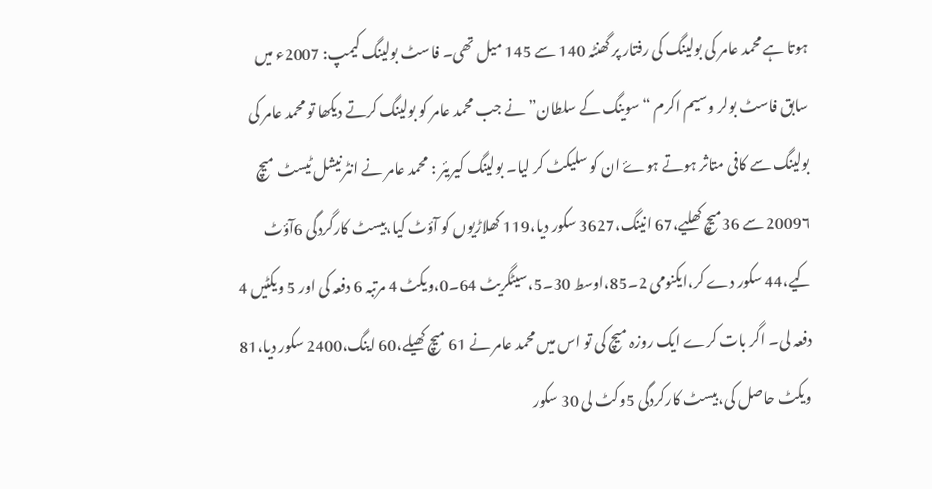ہوتا ہے محمد عامر کی بولینگ کی رفتار پر گھنٹہ 140 سے 145 میل تھی۔ فاسٹ بولینگ کیمپ: 2007ء میں سابق فاسٹ بولر وسیم اکرم “سوینگ کے سلطان” نے جب محمد عامر کو بولینگ کرتے دیکھا تو محمد عامر کی بولینگ سے کافی متاثر ہوتے ہوۓ ان کو سلیکٹ کر لیا۔ بولینگ کیریئر : محمد عامر نے انٹرنیشل ٹیسٹ میچ 2009۶ سے 36میچ کھلیے،67 انینگ،3627 سکور دیا،119 کھلاڑیوں کو آؤٹ کیا،بیسٹ کارگردگی 6آؤٹ کیے،44 سکور دے کر،ایکنومی 2۔85،اوسط 30۔5،سیٹگریٹ 64۔0،ویکٹ 4 مرتبہ 6 دفعہ کی اور 5 ویکٹیں 4 دفعہ لی۔ اگر بات کرے ایک روزہ میچ کی تو اس میں محمد عامر نے 61 میچ کھیلے،60 اینگ،2400 سکور دیا،81 ویکٹ حاصل کی،بیسٹ کارکردگی 5وکٹ لی 30 سکور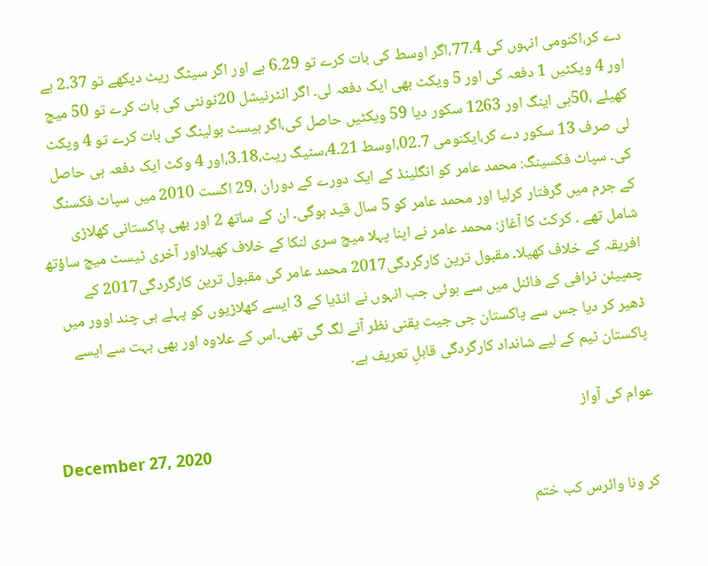دے کر،اکنومی انہوں کی 4۔77،اگر اوسط کی بات کرے تو 29۔6 ہے اور اگر سیٹگ ریٹ دیکھے تو 37۔2 ہے اور 4 ویکٹیں 1 دفعہ کی اور 5 ویکٹ بھی ایک دفعہ لی۔ اگر انٹرنیشل 20ٹونٹی کی بات کرے تو 50 میچ کھیلے ،50ہی اینگ اور 1263 سکور دیا 59 ویکٹیں حاصل کی،اگر بیسٹ بولینگ کی بات کرے تو 4 ویکٹ لی صرف 13 سکور دے کر،ایکنومی 7۔02،اوسط 21۔4،سٹیگ ریٹ،18۔3،اور 4 وکٹ ایک دفعہ ہی حاصل کی۔ سپاٹ فکسینگ: محمد عامر کو انگلینڈ کے ایک دورے کے دوران ،29 اگست 2010 میں سپاٹ فکسنگ کے جرم میں گرفتار کرلیا اور محمد عامر کو 5 سال قید ہوگی۔ ان کے ساتھ 2 اور بھی پاکستانی کھلاڑی شامل تھے ۔ کرکٹ کا آغاز: محمد عامر نے اپنا پہلا میچ سری لنکا کے خلاف کھیلااور آخری ٹیسٹ میچ ساؤتھ افریقہ کے خلاف کھیلا۔ مقبول ترین کارگردگی2017 محمد عامر کی مقبول ترین کارگردگی2017 کے چمپیئن ٹرافی کے فائنل میں سے ہوئی جب انہوں نے انڈیا کے 3 ایسے کھلاڑیوں کو پہلے ہی چند اوور میں ڈھیر کر دیا جس سے پاکستان جی جیت یقنی نظر آنے لگ گی تھی۔اس کے علاوہ اور بھی بہت سے ایسے پاکستان ٹیم کے لیے شانداد کارگردگی قابلِ تعریف ہے۔

عوام کی آواز
December 27, 2020

کر ونا وائرس کب ختم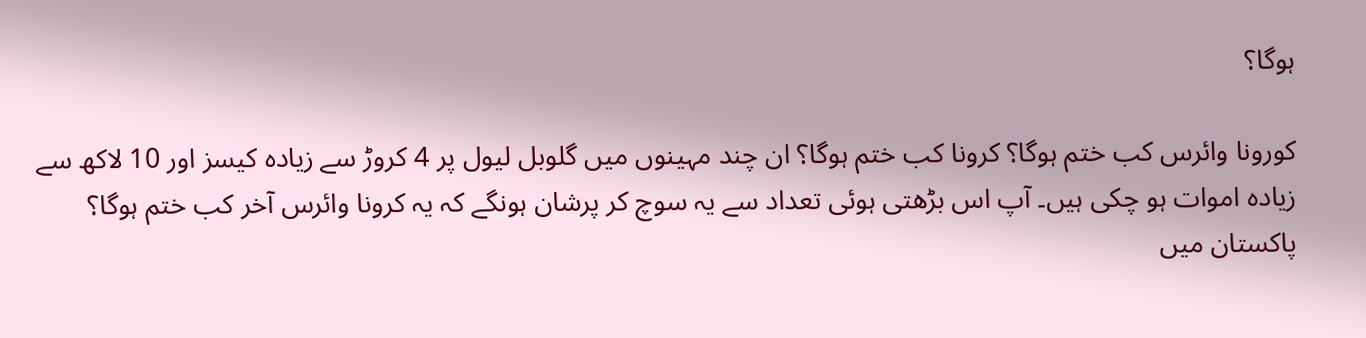ہوگا؟

کورونا وائرس کب ختم ہوگا؟ کرونا کب ختم ہوگا؟ ان چند مہینوں میں گلوبل لیول پر 4 کروڑ سے زیادہ کیسز اور 10 لاکھ سے زیادہ اموات ہو چکی ہیں۔ آپ اس بڑھتی ہوئی تعداد سے یہ سوچ کر پرشان ہونگے کہ یہ کرونا وائرس آخر کب ختم ہوگا؟ پاکستان میں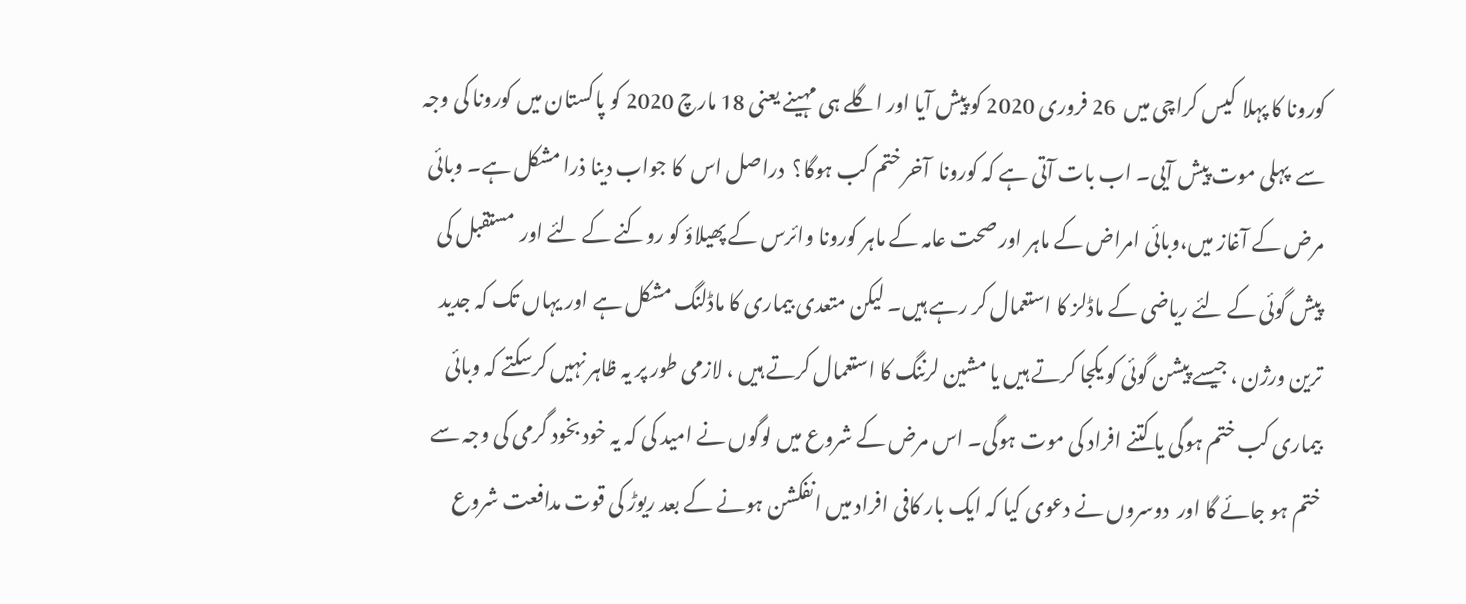کورونا کا پہلا  کیس کراچی میں  26 فروری 2020 کو پیش آیا اور اگلے ہی مہینے یعنی 18 مارچ 2020 کو پاکستان میں کورونا کی وجہ سے  پہلی موت پیش آیی۔ اب بات آتی ہے کہ کورونا  آخر ختم کب ہوگا؟  دراصل اس  کا جواب دینا ذرا مشکل ہے۔ وبائی مرض کے آغاز میں،وبائی امراض کے ماہر اور صحت عامہ کے ماہر کورونا وائرس کے پھیلاؤ کو روکنے کے لئے اور  مستقبل کی پیش گوئی کے لئے ریاضی کے ماڈلز کا استعمال کر رہے ہیں۔ لیکن متعدی بیماری کا ماڈلنگ مشکل ہے اور یہاں تک کہ جدید ترین ورژن ، جیسے پیشن گوئی کو یکجا کرتے ہیں یا مشین لرننگ کا استعمال کرتے ہیں ، لازمی طور پر یہ ظاہر نہیں کرسکتے کہ وبائی بیماری کب ختم ہوگی یا کتنے افراد کی موت ہوگی۔ اس مرض کے شروع میں لوگوں نے امید کی کہ یہ خود بخود گرمی کی وجہ سے ختم ہو جائے گا اور  دوسروں نے دعوی کیا کہ ایک بار کافی افراد میں انفکشن ہونے کے بعد ریوڑ کی قوت مدافعت شروع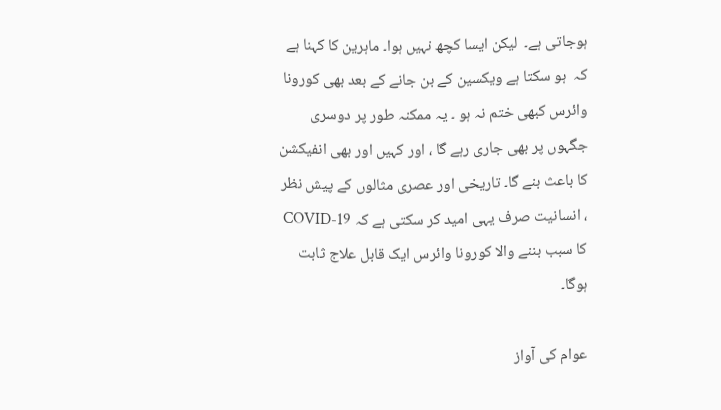ہوجاتی ہے۔  لیکن ایسا کچھ نہیں ہوا۔ ماہرین کا کہنا ہے کہ  ہو سکتا ہے ویکسین کے بن جانے کے بعد بھی کورونا وائرس کبھی ختم نہ ہو ۔ یہ ممکنہ طور پر دوسری جگہوں پر بھی جاری رہے گا ، اور کہیں اور بھی انفیکشن کا باعث بنے گا۔ تاریخی اور عصری مثالوں کے پیش نظر ، انسانیت صرف یہی امید کر سکتی ہے کہ COVID-19 کا سبب بننے والا کورونا وائرس ایک قابل علاج ثابت ہوگا۔

عوام کی آواز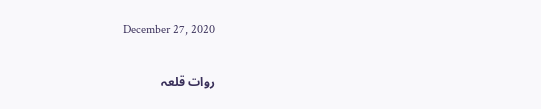December 27, 2020

روات قلعہ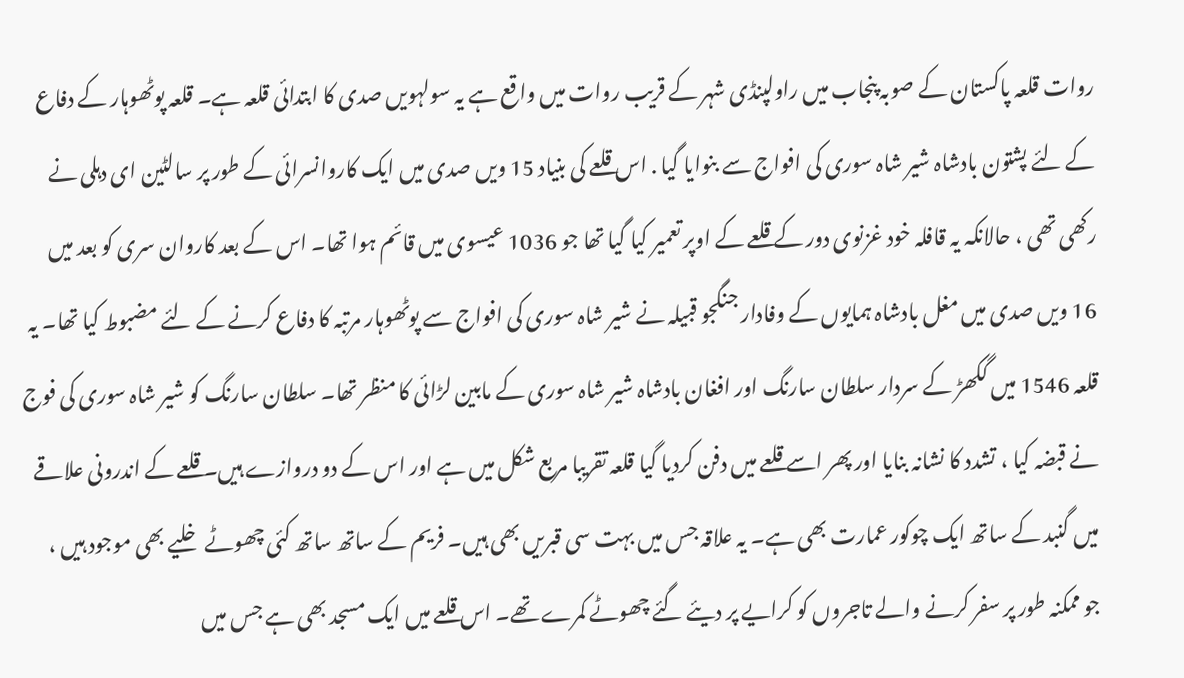روات قلعہ پاکستان کے صوبہ پنجاب میں راولپنڈی شہر کے قریب روات میں واقع ہے یہ سولہویں صدی کا ابتدائی قلعہ ہے۔ قلعہ پوٹھوہار کے دفاع کے لئے پشتون بادشاہ شیر شاہ سوری کی افواج سے بنوایا گیا . اس قلعے کی بنیاد 15 ویں صدی میں ایک کاروانسرائی کے طور پر سالٹین ای دہلی نے رکھی تھی ، حالانکہ یہ قافلہ خود غزنوی دور کے قلعے کے اوپر تعمیر کیا گیا تھا جو 1036 عیسوی میں قائم ہوا تھا۔ اس کے بعد کاروان سری کو بعد میں 16 ویں صدی میں مغل بادشاہ ہمایوں کے وفادار جنگجو قبیلہ نے شیر شاہ سوری کی افواج سے پوٹھوہار مرتبہ کا دفاع کرنے کے لئے مضبوط کیا تھا۔ یہ قلعہ 1546 میں گکھڑ کے سردار سلطان سارنگ اور افغان بادشاہ شیر شاہ سوری کے مابین لڑائی کا منظر تھا۔ سلطان سارنگ کو شیر شاہ سوری کی فوج نے قبضہ کیا ، تشدد کا نشانہ بنایا اور پھر اسے قلعے میں دفن کردیا گیا قلعہ تقریبا مربع شکل میں ہے اور اس کے دو دروازے ہیں۔ قلعے کے اندرونی علاقے میں گنبد کے ساتھ ایک چوکور عمارت بھی ہے۔ یہ علاقہ جس میں بہت سی قبریں بھی ہیں۔ فریم کے ساتھ ساتھ کئی چھوٹے خلیے بھی موجود ہیں ، جو ممکنہ طور پر سفر کرنے والے تاجروں کو کرایے پر دیئے گئے چھوٹے کمرے تھے۔ اس قلعے میں ایک مسجد بھی ہے جس میں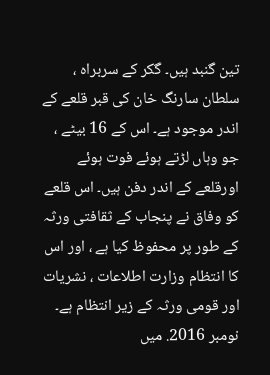تین گنبد ہیں۔ گکر کے سربراہ ، سلطان سارنگ خان کی قبر قلعے کے اندر موجود ہے۔ اس کے 16 بیٹے ، جو وہاں لڑتے ہوئے فوت ہوئے اورقلعے کے اندر دفن ہیں۔ اس قلعے کو وفاق نے پنجاب کے ثقافتی ورثہ کے طور پر محفوظ کیا ہے ، اور اس کا انتظام وزارت اطلاعات ، نشریات اور قومی ورثہ کے زیر انتظام ہے۔ نومبر 2016. میں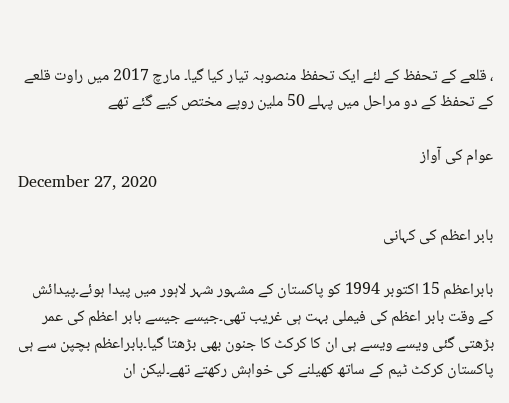، قلعے کے تحفظ کے لئے ایک تحفظ منصوبہ تیار کیا گیا۔ مارچ 2017 میں راوت قلعے کے تحفظ کے دو مراحل میں پہلے 50 ملین روپے مختص کیے گئے تھے

عوام کی آواز
December 27, 2020

بابر اعظم کی کہانی

بابراعظم 15 اکتوبر 1994 کو پاکستان کے مشہور شہر لاہور میں پیدا ہوئے۔پیدائش کے وقت بابر اعظم کی فیملی بہت ہی غریب تھی۔جیسے جیسے بابر اعظم کی عمر بڑھتی گئی ویسے ویسے ہی ان کا کرکٹ کا جنون بھی بڑھتا گیا۔بابراعظم بچپن سے ہی پاکستان کرکٹ ٹیم کے ساتھ کھیلنے کی خواہش رکھتے تھے۔لیکن ان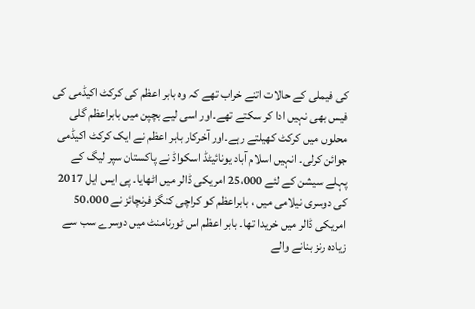کی فیملی کے حالات اتنے خراب تھے کہ وہ بابر اعظم کی کرکٹ اکیڈمی کی فیس بھی نہیں ادا کر سکتے تھے۔اور اسی لیے بچپن میں بابراعظم گلی محلوں میں کرکٹ کھیلتے رہے۔اور آخرکار بابر اعظم نے ایک کرکٹ اکیڈمی جوائن کرلی۔ انہیں اسلام آباد یونائیٹڈ اسکواڈ نے پاکستان سپر لیگ کے پہلے سیشن کے لئے 25،000 امریکی ڈالر میں اٹھایا۔ پی ایس ایل 2017 کی دوسری نیلامی میں ، بابراعظم کو کراچی کنگز فرنچائز نے 50،000 امریکی ڈالر میں خریدا تھا۔ بابر اعظم اس ٹورنامنٹ میں دوسرے سب سے زیادہ رنز بنانے والے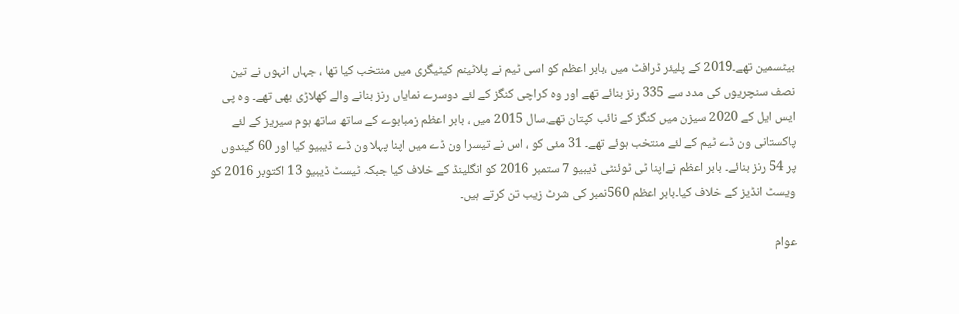بیٹسمین تھے۔2019 کے پلیئر ڈرافٹ میں ،بابر اعظم کو اسی ٹیم نے پلاٹینم کیٹیگری میں منتخب کیا تھا ، جہاں انہوں نے تین نصف سنچریوں کی مدد سے 335 رنز بنائے تھے اور وہ کراچی کنگز کے لئے دوسرے نمایاں رنز بنانے والے کھلاڑی بھی تھے۔ وہ پی ایس ایل کے 2020 سیزن میں کنگز کے نائب کپتان تھے.سال 2015 میں ، بابر اعظم زمبابوے کے ساتھ ساتھ ہوم سیریز کے لئے پاکستانی ون ڈے ٹیم کے لئے منتخب ہوئے تھے۔ 31 مئی کو ، اس نے تیسرا ون ڈے میں اپنا پہلا ون ڈے ڈیبیو کیا اور 60 گیندوں پر 54 رنز بنائے۔ بابر اعظم نےاپنا ٹی ٹوئنٹی ڈیبیو 7 ستمبر 2016 کو انگلینڈ کے خلاف کیا جبکہ ٹیسٹ ڈیبیو 13 اکتوبر 2016 کو ویسٹ انڈیز کے خلاف کیا۔بابر اعظم 560نمبر کی شرٹ زیب تن کرتے ہیں۔

عوام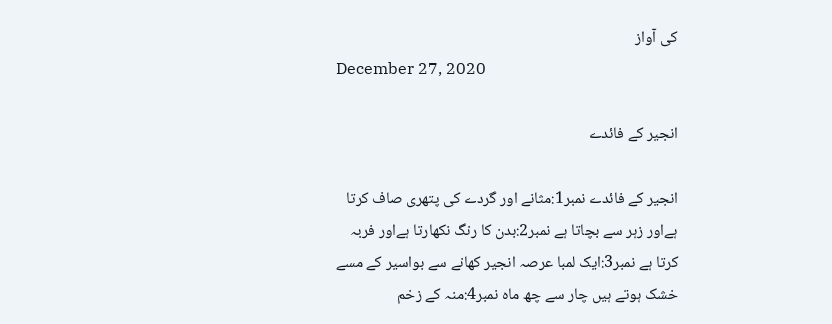کی آواز
December 27, 2020

انجیر کے فائدے

انجیر کے فائدے نمبر1:مثانے اور گردے کی پتھری صاف کرتا ہےاور زہر سے بچاتا ہے نمبر2:بدن کا رنگ نکھارتا ہےاور فربہ کرتا ہے نمبر3:ایک لمبا عرصہ انجیر کھانے سے بواسیر کے مسے خشک ہوتے ہیں چار سے چھ ماہ نمبر4:منہ کے زخم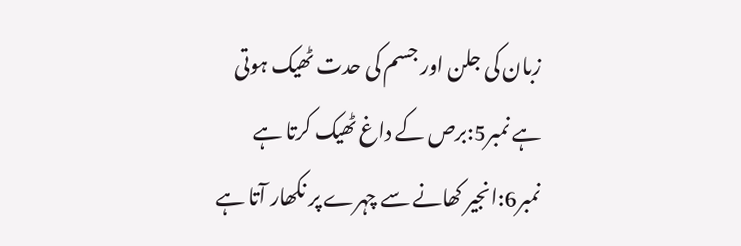زبان کی جلن اور جسم کی حدت ٹھیک ہوتی ہے نمبر5:برص کے داغ ٹھیک کرتا ہے نمبر6:انجیر کھانے سے چہرے پر نکھار آتا ہے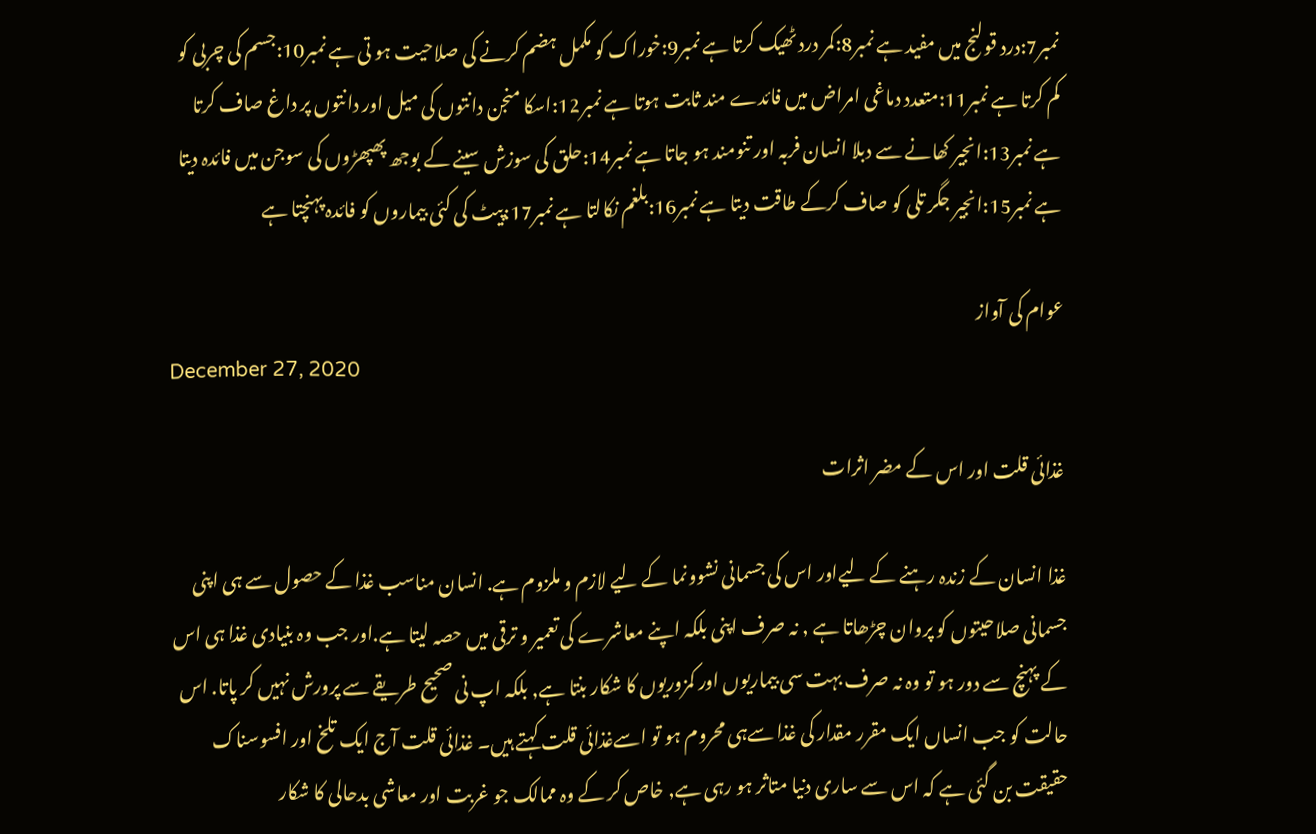نمبر7:درد قولنج میں مفید ہے نمبر8:کمر درد ٹھیک کرتا ہے نمبر9:خوراک کو مکمل ہضم کرنے کی صلاحیت ہو تی ہے نمبر10:جسم کی چربی کو کم کرتا ہے نمبر11:متعدد دماغی امراض میں فائدے مند ثابت ہوتا ہے نمبر12:اسکا منجن دانتوں کی میل اور دانتوں پر داغ صاف کرتا ہے نمبر13:انجیر کھانے سے دبلا انسان فربہ اور تنومند ہو جاتا ہے نمبر14:حلق کی سوزش سینے کے بوجھ پھپھڑوں کی سوجن میں فائدہ دیتا ہے نمبر15:انجیر جگر تلی کو صاف کرکے طاقت دیتا ہے نمبر16:بلغم نکالتا ہے نمبر17:پیٹ کی کئی بیماروں کو فائدہ پہنچتا ہے

عوام کی آواز
December 27, 2020

غذائی قلت اور اس کے مضر اثرات

غذا انسان کے زندہ رہنے کے لیےاور اس کی جسمانی نشوونما کے لیے لازم و ملزوم ہے. انسان مناسب غذا کے حصول سے ہی اپنی جسمانی صلاحیتوں کو پروان چڑھاتا ہے , نہ صرف اپنی بلکہ اپنے معاشرے کی تعمیر و ترقی میں حصہ لیتا ہے.اور جب وہ بنیادی غذا ہی اس کے پہنچ سے دور ہو تو وہ نہ صرف بہت سی بیماریوں اور کمزوریوں کا شکار بنتا ہے, بلکہ اپ نی صحیح طریقے سے پرورش نہیں کر پاتا. اس حالت کو جب انساں ایک مقرر مقدار کی غذا سےہی محروم ہو تو اسےغذائی قلت کہتے ہیں۔ غذائی قلت آج ایک تلخ اور افسوسناک حقیقت بن گئی ہے کہ اس سے ساری دنیا متاثر ہو رہی ہے, خاص کر کے وہ ممالک جو غربت اور معاشی بدحالی کا شکار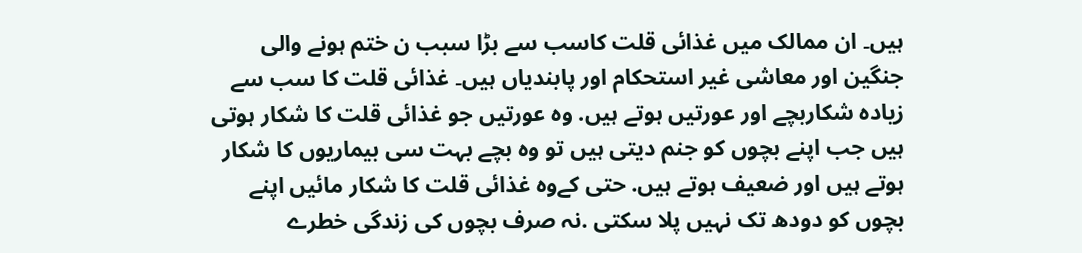ہیں۔ ان ممالک میں غذائی قلت کاسب سے بڑا سبب ن ختم ہونے والی جنگین اور معاشی غیر استحکام اور پابندیاں ہیں۔ غذائی قلت کا سب سے زیادہ شکاربچے اور عورتیں ہوتے ہیں. وہ عورتیں جو غذائی قلت کا شکار ہوتی ہیں جب اپنے بچوں کو جنم دیتی ہیں تو وہ بچے بہت سی بیماریوں کا شکار ہوتے ہیں اور ضعیف ہوتے ہیں. حتی کےوہ غذائی قلت کا شکار مائیں اپنے بچوں کو دودھ تک نہیں پلا سکتی .نہ صرف بچوں کی زندگی خطرے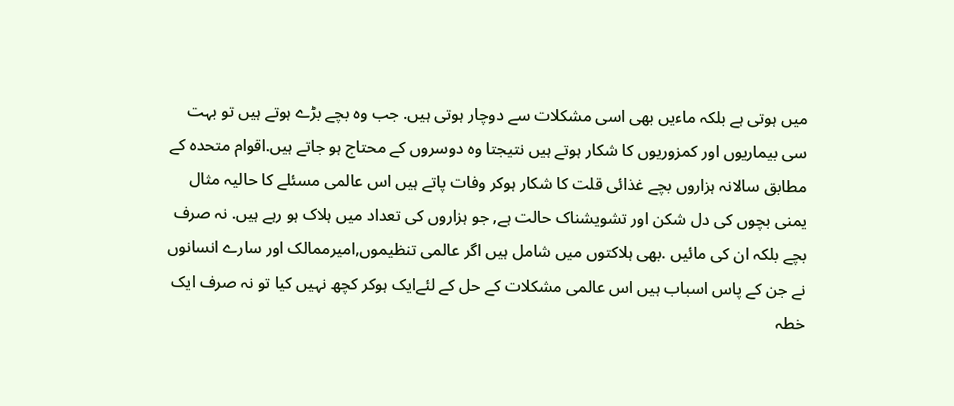میں ہوتی ہے بلکہ ماءیں بھی اسی مشکلات سے دوچار ہوتی ہیں. جب وہ بچے بڑے ہوتے ہیں تو بہت سی بیماریوں اور کمزوریوں کا شکار ہوتے ہیں نتیجتا وہ دوسروں کے محتاج ہو جاتے ہیں.اقوام متحدہ کے مطابق سالانہ ہزاروں بچے غذائی قلت کا شکار ہوکر وفات پاتے ہیں اس عالمی مسئلے کا حالیہ مثال یمنی بچوں کی دل شکن اور تشویشناک حالت ہے, جو ہزاروں کی تعداد میں ہلاک ہو رہے ہیں. نہ صرف بچے بلکہ ان کی مائیں .بھی ہلاکتوں میں شامل ہیں اگر عالمی تنظیموں,امیرممالک اور سارے انسانوں نے جن کے پاس اسباب ہیں اس عالمی مشکلات کے حل کے لئےایک ہوکر کچھ نہیں کیا تو نہ صرف ایک خطہ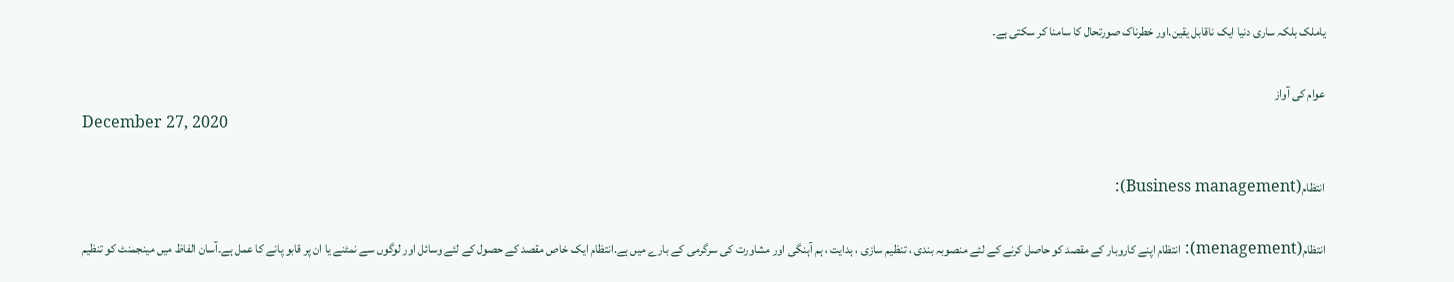یاملک بلکہ ساری دنیا ایک ناقابل یقین.اور خطرناک صورتحال کا سامنا کر سکتی ہے۔

عوام کی آواز
December 27, 2020

انتظام(Business management):

انتظام(menagement): انتظام اپنے کاروبار کے مقصد کو حاصل کرنے کے لئے منصوبہ بندی ، تنظیم سازی ، ہدایت ، ہم آہنگی اور مشاورت کی سرگرمی کے بارے میں ہے.انتظام ایک خاص مقصد کے حصول کے لئے وسائل اور لوگوں سے نمٹنے یا ان پر قابو پانے کا عمل ہے۔آسان الفاظ میں مینجمنٹ کو تنظیم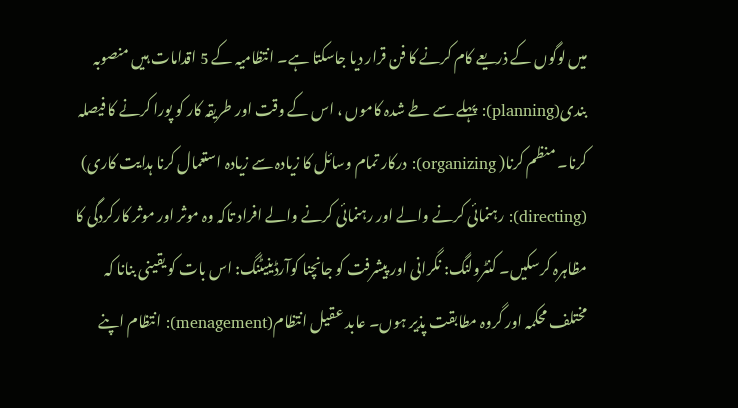میں لوگوں کے ذریعے کام کرنے کا فن قرار دیا جاسکتا ہے۔ انتظامیہ کے 5 اقدامات ہیں منصوبہ بندی(planning): پہلے سے طے شدہ کاموں ، اس کے وقت اور طریقہ کار کو پورا کرنے کا فیصلہ کرنا۔ منظم کرنا( organizing): درکار تمام وسائل کا زیادہ سے زیادہ استعمال کرنا ہدایت کاری) (directing): رہنمائی کرنے والے اور رہنمائی کرنے والے افراد تاکہ وہ موثر اور موثر کارکردگی کا مظاہرہ کرسکیں۔ کنٹرولنگ: نگرانی اور پیشرفت کو جانچنا کوآرڈینیٹنگ: اس بات کو یقینی بنانا کہ مختلف محکمہ اور گروہ مطابقت پذیر ہوں۔ عابد عقیل انتظام(menagement): انتظام اپنے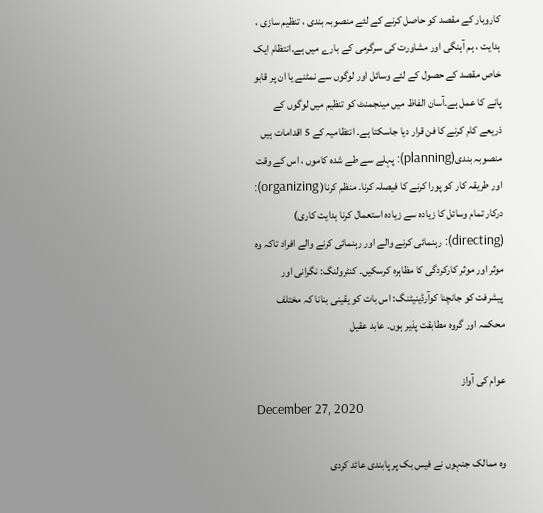کاروبار کے مقصد کو حاصل کرنے کے لئے منصوبہ بندی ، تنظیم سازی ، ہدایت ، ہم آہنگی اور مشاورت کی سرگرمی کے بارے میں ہے.انتظام ایک خاص مقصد کے حصول کے لئے وسائل اور لوگوں سے نمٹنے یا ان پر قابو پانے کا عمل ہے۔آسان الفاظ میں مینجمنٹ کو تنظیم میں لوگوں کے ذریعے کام کرنے کا فن قرار دیا جاسکتا ہے۔ انتظامیہ کے 5 اقدامات ہیں منصوبہ بندی(planning): پہلے سے طے شدہ کاموں ، اس کے وقت اور طریقہ کار کو پورا کرنے کا فیصلہ کرنا۔ منظم کرنا( organizing): درکار تمام وسائل کا زیادہ سے زیادہ استعمال کرنا ہدایت کاری) (directing): رہنمائی کرنے والے اور رہنمائی کرنے والے افراد تاکہ وہ موثر اور موثر کارکردگی کا مظاہرہ کرسکیں۔ کنٹرولنگ: نگرانی اور پیشرفت کو جانچنا کوآرڈینیٹنگ: اس بات کو یقینی بنانا کہ مختلف محکمہ اور گروہ مطابقت پذیر ہوں۔ عابد عقیل

عوام کی آواز
December 27, 2020

وہ ممالک جنہوں نے فیس بک پر پابندی عائد کردی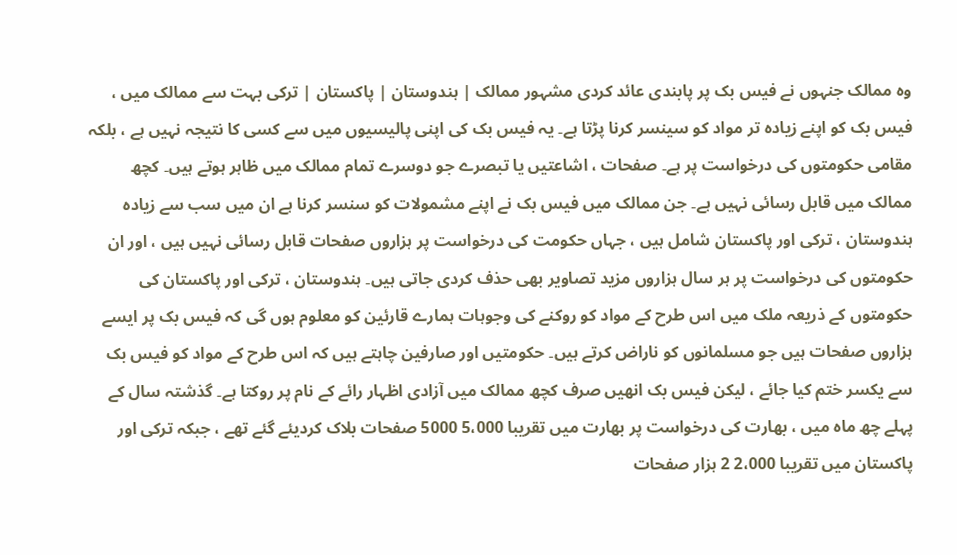وہ ممالک جنہوں نے فیس بک پر پابندی عائد کردی مشہور ممالک | ہندوستان | پاکستان | ترکی بہت سے ممالک میں ، فیس بک کو اپنے زیادہ تر مواد کو سینسر کرنا پڑتا ہے۔ یہ فیس بک کی اپنی پالیسیوں میں سے کسی کا نتیجہ نہیں ہے ، بلکہ مقامی حکومتوں کی درخواست پر ہے۔ صفحات ، اشاعتیں یا تبصرے جو دوسرے تمام ممالک میں ظاہر ہوتے ہیں۔ کچھ ممالک میں قابل رسائی نہیں ہے۔ جن ممالک میں فیس بک نے اپنے مشمولات کو سنسر کرنا ہے ان میں سب سے زیادہ ہندوستان ، ترکی اور پاکستان شامل ہیں ، جہاں حکومت کی درخواست پر ہزاروں صفحات قابل رسائی نہیں ہیں ، اور ان حکومتوں کی درخواست پر ہر سال ہزاروں مزید تصاویر بھی حذف کردی جاتی ہیں۔ ہندوستان ، ترکی اور پاکستان کی حکومتوں کے ذریعہ ملک میں اس طرح کے مواد کو روکنے کی وجوہات ہمارے قارئین کو معلوم ہوں گی کہ فیس بک پر ایسے ہزاروں صفحات ہیں جو مسلمانوں کو ناراض کرتے ہیں۔ حکومتیں اور صارفین چاہتے ہیں کہ اس طرح کے مواد کو فیس بک سے یکسر ختم کیا جائے ، لیکن فیس بک انھیں صرف کچھ ممالک میں آزادی اظہار رائے کے نام پر روکتا ہے۔ گذشتہ سال کے پہلے چھ ماہ میں ، بھارت کی درخواست پر بھارت میں تقریبا 5،000 5000 صفحات بلاک کردیئے گئے تھے ، جبکہ ترکی اور پاکستان میں تقریبا 2،000 2 ہزار صفحات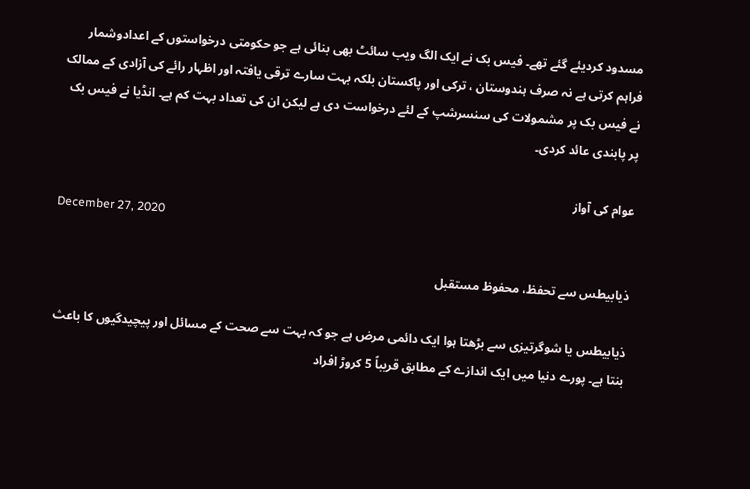مسدود کردیئے گئے تھے۔ فیس بک نے ایک الگ ویب سائٹ بھی بنائی ہے جو حکومتی درخواستوں کے اعدادوشمار فراہم کرتی ہے نہ صرف ہندوستان ، ترکی اور پاکستان بلکہ بہت سارے ترقی یافتہ اور اظہار رائے کی آزادی کے ممالک نے فیس بک پر مشمولات کی سنسرشپ کے لئے درخواست دی ہے لیکن ان کی تعداد بہت کم ہے۔ انڈیا نے فیس بک پر پابندی عائد کردی۔

عوام کی آواز
December 27, 2020

ذیابیطس سے تحفظ، محفوظ مستقبل

ذیابیطس یا شوگرتیزی سے بڑھتا ہوا ایک دائمی مرض ہے جو کہ بہت سے صحت کے مسائل اور پیچیدگیوں کا باعث بنتا ہے۔ پورے دنیا میں ایک اندازے کے مطابق قریباً 5 کروڑ افراد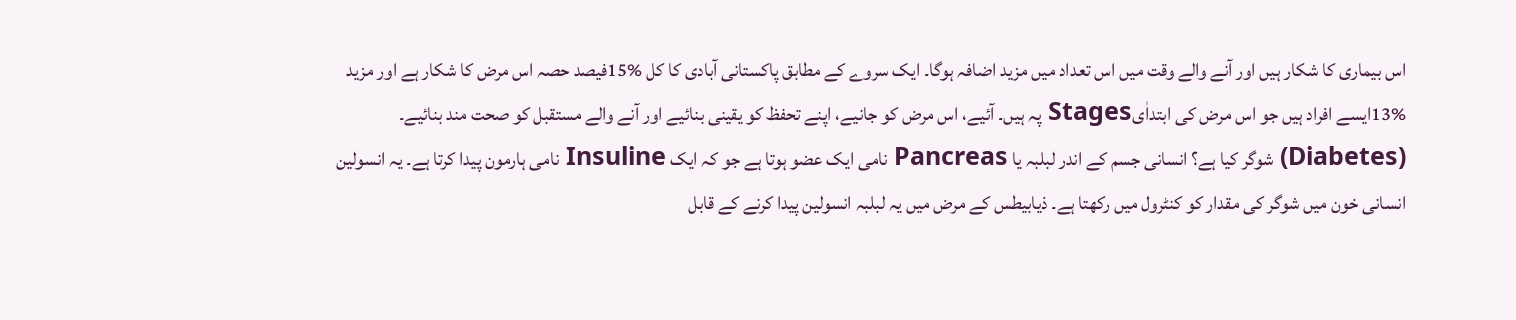اس بیماری کا شکار ہیں اور آنے والے وقت میں اس تعداد میں مزید اضافہ ہوگا۔ ایک سروے کے مطابق پاکستانی آبادی کا کل %15فیصد حصہ اس مرض کا شکار ہے اور مزید %13ایسے افراد ہیں جو اس مرض کی ابتداٰیStages پہ ہیں۔ آئیے، اس مرض کو جانیے، اپنے تحفظ کو یقینی بنائیے اور آنے والے مستقبل کو صحت مند بنائیے۔ (Diabetes) شوگر کیا ہے؟ انسانی جسم کے اندر لبلبہ یا Pancreas نامی ایک عضو ہوتا ہے جو کہ ایک Insuline نامی ہارمون پیدا کرتا ہے۔ یہ انسولین انسانی خون میں شوگر کی مقدار کو کنٹرول میں رکھتا ہے۔ ذیابیطس کے مرض میں یہ لبلبہ انسولین پیدا کرنے کے قابل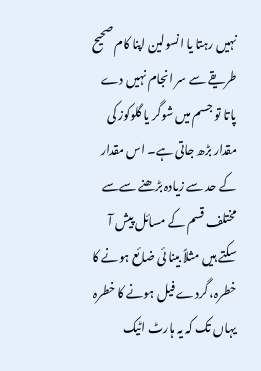نہیں رہتا یا انسولین اپنا کام صحیح طریقے سے سر انجام نہیں دے پاتا تو جسم میں شوگر یا گلوکوز کی مقدار بڑھ جاتی ہے۔ اس مقدار کے حد سے زیادہ بڑھنے سےسے مختلف قسم کے مسائل پیش آ سکتے ہیں مثلاً بینا ئی ضائع ہونے کا خطرہ، گردے فیل ہونے کا خطرہ یہاں تک کہ یہ ہارٹ اٹیک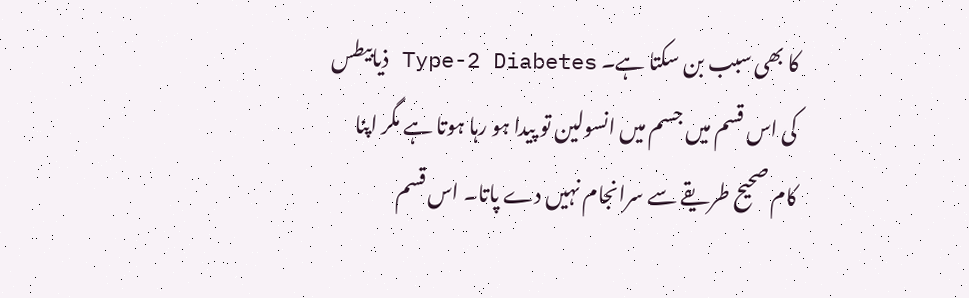کا بھی سبب بن سکتا ہے۔ Type-2 Diabetes ذیابیطس کی اس قسم میں جسم میں انسولین تو پیدا ہو رہا ہوتا ہے مگر اپنا کام صحیح طریقے سے سرانجام نہیں دے پاتا۔ اس قسم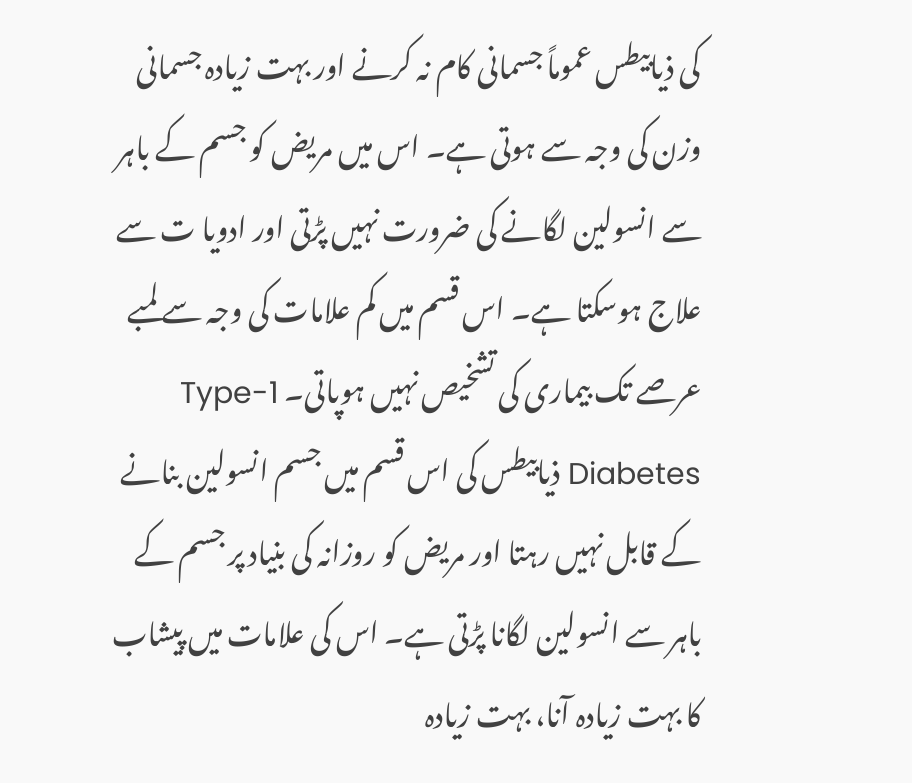کی ذیابیطس عموماً جسمانی کام نہ کرنے اور بہت زیادہ جسمانی وزن کی وجہ سے ہوتی ہے۔ اس میں مریض کو جسم کے باہر سے انسولین لگانے کی ضرورت نہیں پڑتی اور ادویا ت سے علاج ہوسکتا ہے۔ اس قسم میں کم علامات کی وجہ سے لمبے عرصے تک بیماری کی تشخیص نہیں ہوپاتی۔ Type-1 Diabetes ذیابیطس کی اس قسم میں جسم انسولین بنانے کے قابل نہیں رہتا اور مریض کو روزانہ کی بنیاد پر جسم کے باہر سے انسولین لگانا پڑتی ہے۔ اس کی علامات میں پیشاب کا بہت زیادہ آنا، بہت زیادہ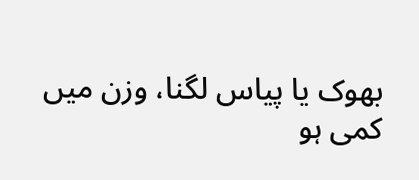بھوک یا پیاس لگنا، وزن میں کمی ہو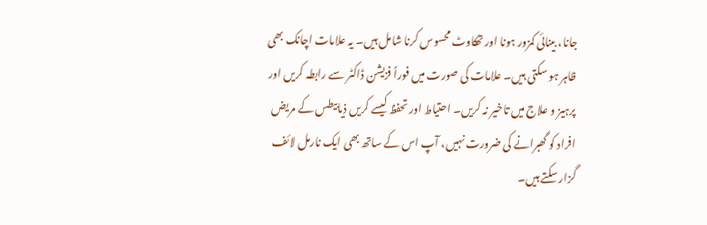جانا، بینائی کمزور ہونا اور تھکاوٹ محسوس کرنا شامل ہیں۔ یہ علامات اچانک بھی ظاہر ہو سکتی ہیں۔ علامات کی صورت میں فوراً فزیشن ڈاکٹر سے رابطہ کریں اور پرہیز و علاج میں تاخیر نہ کریں۔ احتیاط اور تحفظ کیسے کریں ذیابیطس کے مریض افراد کو گھبرانے کی ضرورت نہیں، آپ اس کے ساتھ بھی ایک نارمل لائف گزار سکتے ہیں۔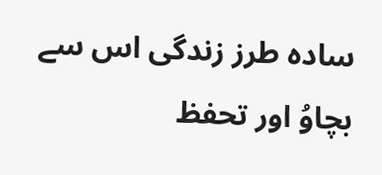سادہ طرز زندگی اس سے بچاوُ اور تحفظ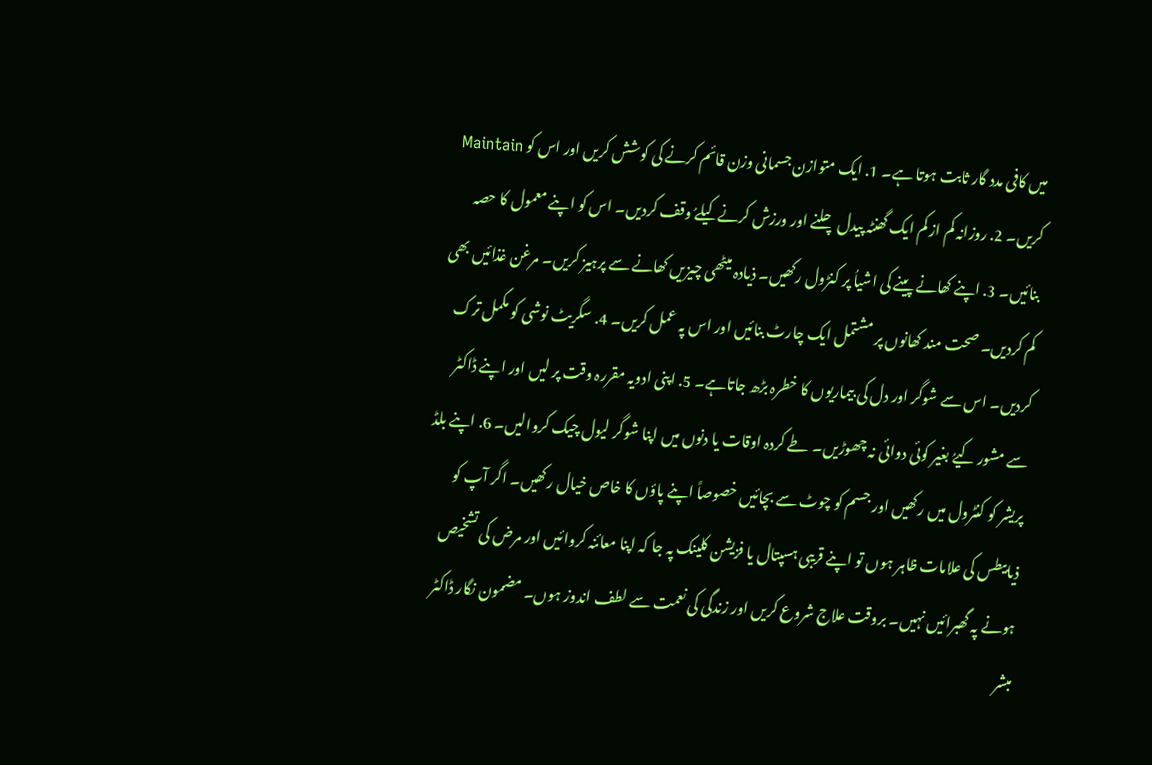میں کافی مدد گار ثابت ہوتا ہے۔ 1. ایک متوازن جسمانی وزن قائم کرنے کی کوشش کریں اور اس کو Maintain کریں۔ 2. روزانہ کم از کم ایک گھنٹہ پیدل چلنے اور ورزش کرنے کیلےُ وقف کردیں۔ اس کو اپنے معمول کا حصہ بنائیں۔ 3. اپنے کھانے پینے کی اشیاُ پر کنڑول رکھیں۔ ذیادہ میٹھی چیزیں کھانے سے پرہیز کریں۔ مرغن غذائیں بھی کم کردیں۔ صحت مند کھانوں پر مشتمل ایک چارٹ بنائیں اور اس پہ عمل کریں۔ 4. سگریٹ نوشی کو مکمل ترک کردیں۔ اس سے شوگر اور دل کی بیماریوں کا خطرہ بڑھ جاتاہے۔ 5. اپنی ادویہ مقررہ وقت پر لیں اور اپنے ڈاکٹر سے مشور کیےُ بغیر کوئی دوائی نہ چھوڑیں۔ طے کردہ اوقات یا دنوں میں اپنا شوگر لیول چیک کروالیں۔ 6. اپنے بلڈ پریشر کو کنٹرول میں رکھیں اور جسم کو چوٹ سے بچائیں خصوصاً اپنے پاؤں کا خاص خیال رکھیں۔ اگر آپ کو ذیابیطس کی علامات ظاہر ہوں تو اپنے قریبی ہسپتال یا فزیشن کلینک پہ جا کہ اپنا معائنہ کروائیں اور مرض کی تشخیص ہونے پہ گھبرائیں نہیں۔ بروقت علاج شروع کریں اور زندگی کی نعمت سے لطف اندوز ہوں۔ مضمون نگار ڈاکٹر مبشر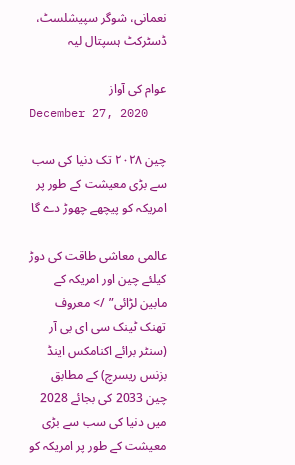نعمانی، شوگر سپیشلسٹ، ڈسٹرکٹ ہسپتال لیہ

عوام کی آواز
December 27, 2020

چین ۲۰۲۸ تک دنیا کی سب سے بڑی معیشت کے طور پر امریکہ کو پیچھے چھوڑ دے گا

عالمی معاشی طاقت کی دوڑ کیلئے چین اور امریکہ کے مابین لڑائی” /> معروف تھنک ٹینک سی ای بی آر (سنٹر برائے اکنامکس اینڈ بزنس ریسرچ) کے مطابق چین 2033 کی بجائے 2028 میں دنیا کی سب سے بڑی معیشت کے طور پر امریکہ کو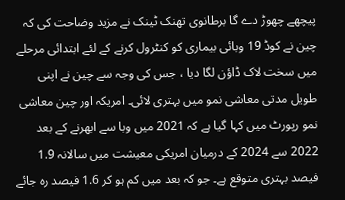پیچھے چھوڑ دے گا برطانوی تھنک ٹینک نے مزید وضاحت کی کہ چین نے کوڈ 19 وبائی بیماری کو کنٹرول کرنے کے لئے ابتدائی مرحلے میں سخت لاک ڈاؤن لگا دیا ، جس کی وجہ سے چین نے اپنی طویل مدتی معاشی نمو میں بہتری لائی۔ امریکہ اور چین معاشی نمو رپورٹ میں کہا گیا ہے کہ 2021 میں وبا سے ابھرنے کے بعد 2022 سے 2024 کے درمیان امریکی معیشت میں سالانہ 1.9 فیصد بہتری متوقع ہے۔ جو کہ بعد میں کم ہو کر 1.6 فیصد رہ جائے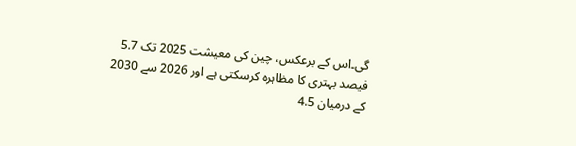گی۔اس کے برعکس، چین کی معیشت 2025 تک 5.7 فیصد بہتری کا مظاہرہ کرسکتی ہے اور 2026 سے 2030 کے درمیان 4.5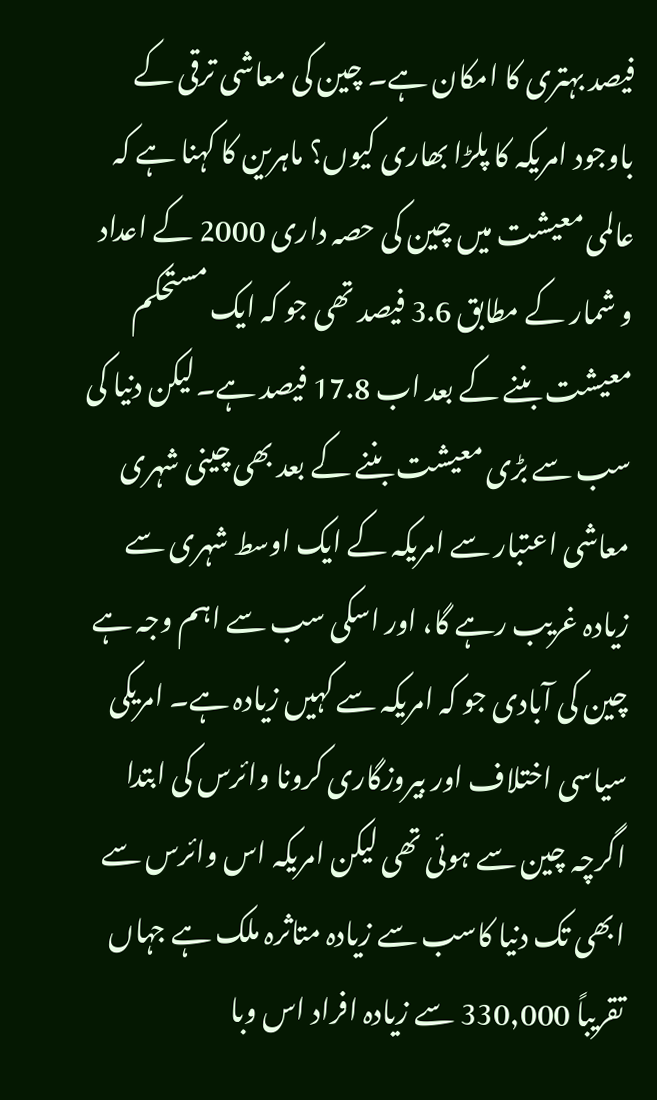فیصد بہتری کا امکان ہے۔ چین کی معاشی ترقی کے باوجود امریکہ کا پلڑا بھاری کیوں؟ ماہرین کا کہنا ہے کہ عالمی معیشت میں چین کی حصہ داری 2000 کے اعداد و شمار کے مطابق 3.6 فیصد تھی جو کہ ایک مستحکم معیشت بننے کے بعد اب 17.8 فیصد ہے۔لیکن دنیا کی سب سے بڑی معیشت بننے کے بعد بھی چینی شہری معاشی اعتبار سے امریکہ کے ایک اوسط شہری سے زیادہ غریب رہے گا، اور اسکی سب سے اہم وجہ ہے چین کی آبادی جو کہ امریکہ سے کہیں زیادہ ہے۔ امریکی سیاسی اختلاف اور بیروزگاری کرونا وائرس کی ابتدا اگرچہ چین سے ہوئی تھی لیکن امریکہ اس وائرس سے ابھی تک دنیا کاسب سے زیادہ متاثرہ ملک ہے جہاں تقریباً 330,000 سے زیادہ افراد اس وبا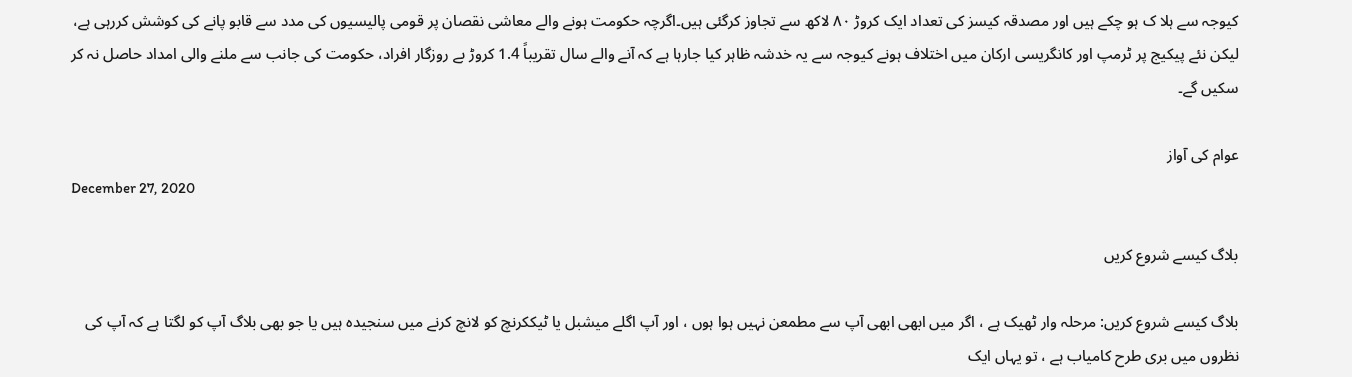کیوجہ سے ہلا ک ہو چکے ہیں اور مصدقہ کیسز کی تعداد ایک کروڑ ۸۰ لاکھ سے تجاوز کرگئی ہیں۔اگرچہ حکومت ہونے والے معاشی نقصان پر قومی پالیسیوں کی مدد سے قابو پانے کی کوشش کررہی ہے، لیکن نئے پیکیج پر ٹرمپ اور کانگریسی ارکان میں اختلاف ہونے کیوجہ سے یہ خدشہ ظاہر کیا جارہا ہے کہ آنے والے سال تقریباً 1.4 کروڑ بے روزگار افراد، حکومت کی جانب سے ملنے والی امداد حاصل نہ کر سکیں گے۔

عوام کی آواز
December 27, 2020

بلاگ کیسے شروع کریں

بلاگ کیسے شروع کریں: مرحلہ وار ٹھیک ہے ، اگر میں ابھی ابھی آپ سے مطمعن نہیں ہوا ہوں ، اور آپ اگلے میشبل یا ٹیککرنچ کو لانچ کرنے میں سنجیدہ ہیں یا جو بھی بلاگ آپ کو لگتا ہے کہ آپ کی نظروں میں بری طرح کامیاب ہے ، تو یہاں ایک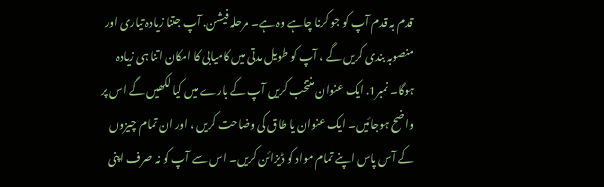قدم بہ قدم آپ کو جو کرنا چاہے وہ ہے۔ مرحلہ فیشن. آپ جتنا زیادہ تیاری اور منصوبہ بندی کریں گے ، آپ کو طویل مدتی میں کامیابی کا امکان اتنا ہی زیادہ ہوگا۔ نمبر1. ایک عنوان منتخب کریں آپ کے بارے میں کیا لکھیں گے اس پر واضح ہوجائیں۔ ایک عنوان یا طاق کی وضاحت کریں ، اور ان تمام چیزوں کے آس پاس اپنے تمام مواد کو ڈیزائن کریں۔ اس سے آپ کو نہ صرف اپنی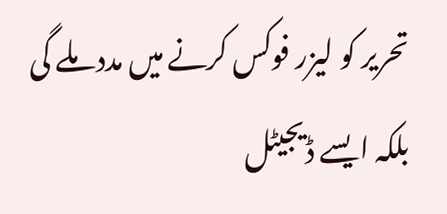تحریر کو لیزر فوکس کرنے میں مدد ملے گی بلکہ ایسے ڈیجیٹل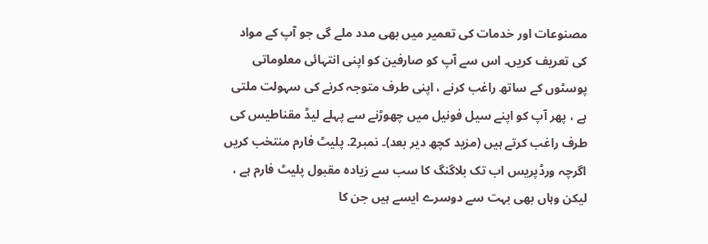مصنوعات اور خدمات کی تعمیر میں بھی مدد ملے گی جو آپ کے مواد کی تعریف کریں۔ اس سے آپ کو صارفین کو اپنی انتہائی معلوماتی پوسٹوں کے ساتھ راغب کرنے ، اپنی طرف متوجہ کرنے کی سہولت ملتی ہے ، پھر آپ کو اپنے سیل فونیل میں چھوڑنے سے پہلے لیڈ مقناطیس کی طرف راغب کرتے ہیں (مزید کچھ دیر بعد)۔ نمبر2. پلیٹ فارم منتخب کریں اگرچہ ورڈپریس اب تک بلاگنگ کا سب سے زیادہ مقبول پلیٹ فارم ہے ، لیکن وہاں بھی بہت سے دوسرے ایسے ہیں جن کا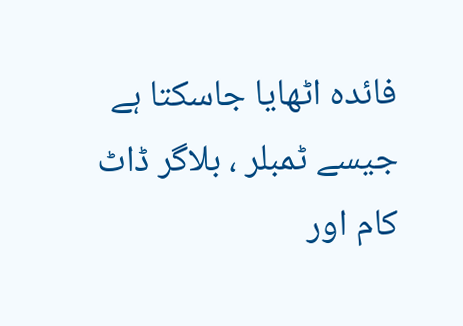فائدہ اٹھایا جاسکتا ہے جیسے ٹمبلر ، بلاگر ڈاٹ کام اور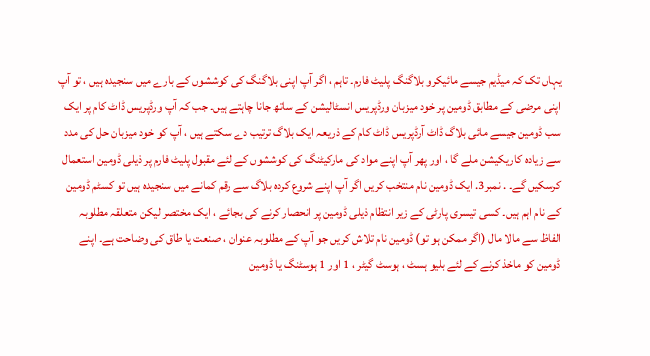یہاں تک کہ میڈیم جیسے مائیکرو بلاگنگ پلیٹ فارم۔ تاہم ، اگر آپ اپنی بلاگنگ کی کوششوں کے بارے میں سنجیدہ ہیں ، تو آپ اپنی مرضی کے مطابق ڈومین پر خود میزبان ورڈپریس انسٹالیشن کے ساتھ جانا چاہتے ہیں۔ جب کہ آپ ورڈپریس ڈاٹ کام پر ایک سب ڈومین جیسے مائی بلاگ ڈاٹ آرڈپریس ڈاٹ کام کے ذریعہ ایک بلاگ ترتیب دے سکتے ہیں ، آپ کو خود میزبان حل کی مدد سے زیادہ کاریکیشن ملے گا ، اور پھر آپ اپنے مواد کی مارکیٹنگ کی کوششوں کے لئے مقبول پلیٹ فارم پر ذیلی ڈومین استعمال کرسکیں گے۔ . نمبر3. ایک ڈومین نام منتخب کریں اگر آپ اپنے شروع کردہ بلاگ سے رقم کمانے میں سنجیدہ ہیں تو کسٹم ڈومین کے نام اہم ہیں۔ کسی تیسری پارٹی کے زیر انتظام ذیلی ڈومین پر انحصار کرنے کی بجائے ، ایک مختصر لیکن متعلقہ مطلوبہ الفاظ سے مالا مال (اگر ممکن ہو تو) ڈومین نام تلاش کریں جو آپ کے مطلوبہ عنوان ، صنعت یا طاق کی وضاحت ہے۔ اپنے ڈومین کو ماخذ کرنے کے لئے بلیو ہسٹ ، ہوسٹ گیٹر ، 1 اور 1 ہوسٹنگ یا ڈومین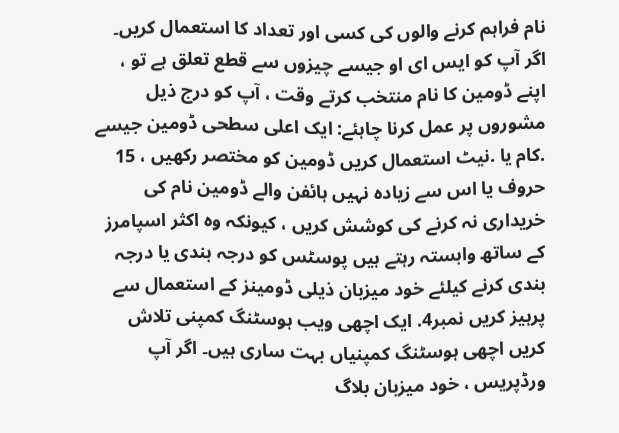نام فراہم کرنے والوں کی کسی اور تعداد کا استعمال کریں۔ اگر آپ کو ایس ای او جیسے چیزوں سے قطع تعلق ہے تو ، اپنے ڈومین کا نام منتخب کرتے وقت ، آپ کو درج ذیل مشوروں پر عمل کرنا چاہئے: ایک اعلی سطحی ڈومین جیسے .کام یا .نیٹ استعمال کریں ڈومین کو مختصر رکھیں ، 15 حروف یا اس سے زیادہ نہیں ہائفن والے ڈومین نام کی خریداری نہ کرنے کی کوشش کریں ، کیونکہ وہ اکثر اسپامرز کے ساتھ وابستہ رہتے ہیں پوسٹس کو درجہ بندی یا درجہ بندی کرنے کیلئے خود میزبان ذیلی ڈومینز کے استعمال سے پرہیز کریں نمبر4. ایک اچھی ویب ہوسٹنگ کمپنی تلاش کریں اچھی ہوسٹنگ کمپنیاں بہت ساری ہیں۔ اگر آپ ورڈپریس ، خود میزبان بلاگ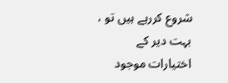شروع کررہے ہیں تو ، بہت دیر کے اختیارات موجود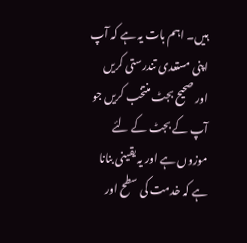ہیں۔ اہم بات یہ ہے کہ آپ اپنی مستعدی تندرستی کریں اور صحیح بجٹ منتخب کریں جو آپ کے بجٹ کے لئے موزوں ہے اور یہ یقینی بنانا ہے کہ خدمت کی سطح اور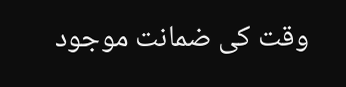وقت کی ضمانت موجود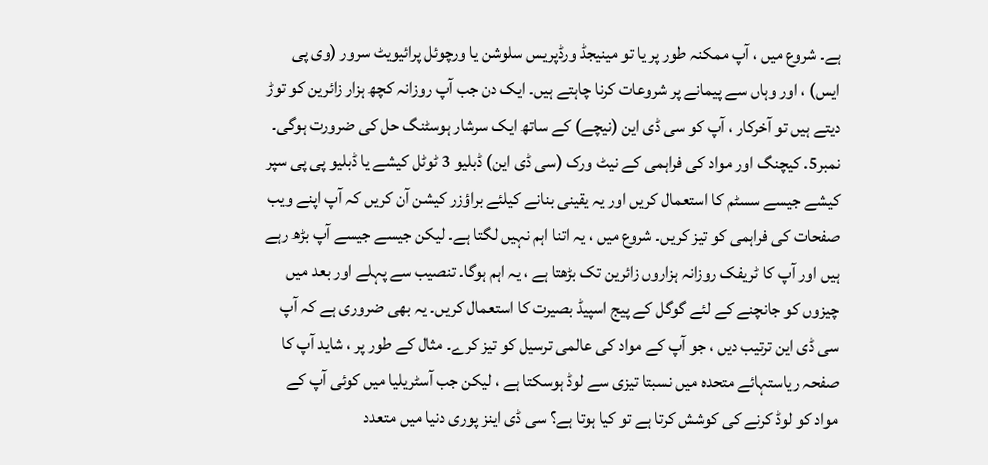ہے۔ شروع میں ، آپ ممکنہ طور پر یا تو مینیجڈ ورڈپریس سلوشن یا ورچوئل پرائیویٹ سرور (وی پی ایس) ، اور وہاں سے پیمانے پر شروعات کرنا چاہتے ہیں۔ ایک دن جب آپ روزانہ کچھ ہزار زائرین کو توڑ دیتے ہیں تو آخرکار ، آپ کو سی ڈی این (نیچے) کے ساتھ ایک سرشار ہوسٹنگ حل کی ضرورت ہوگی۔ نمبر5. کیچنگ اور مواد کی فراہمی کے نیٹ ورک (سی ڈی این) ڈبلیو 3 ٹوٹل کیشے یا ڈبلیو پی پی سپر کیشے جیسے سسٹم کا استعمال کریں اور یہ یقینی بنانے کیلئے براؤزر کیشن آن کریں کہ آپ اپنے ویب صفحات کی فراہمی کو تیز کریں۔ شروع میں ، یہ اتنا اہم نہیں لگتا ہے۔ لیکن جیسے جیسے آپ بڑھ رہے ہیں اور آپ کا ٹریفک روزانہ ہزاروں زائرین تک بڑھتا ہے ، یہ اہم ہوگا۔ تنصیب سے پہلے اور بعد میں چیزوں کو جانچنے کے لئے گوگل کے پیج اسپیڈ بصیرت کا استعمال کریں۔ یہ بھی ضروری ہے کہ آپ سی ڈی این ترتیب دیں ، جو آپ کے مواد کی عالمی ترسیل کو تیز کرے۔ مثال کے طور پر ، شاید آپ کا صفحہ ریاستہائے متحدہ میں نسبتا تیزی سے لوڈ ہوسکتا ہے ، لیکن جب آسٹریلیا میں کوئی آپ کے مواد کو لوڈ کرنے کی کوشش کرتا ہے تو کیا ہوتا ہے؟ سی ڈی اینز پوری دنیا میں متعدد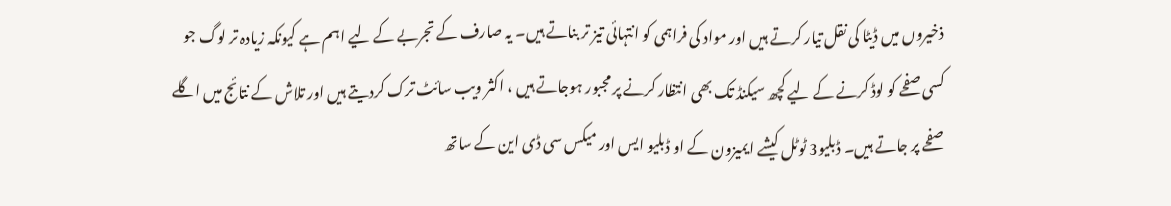ذخیروں میں ڈیٹا کی نقل تیار کرتے ہیں اور مواد کی فراہمی کو انتہائی تیز تر بناتے ہیں۔ یہ صارف کے تجربے کے لیے اہم ہے کیونکہ زیادہ تر لوگ جو کسی صفحے کو لوڈ کرنے کے لیے کچھ سیکنڈ تک بھی انتظار کرنے پر مجبور ہوجاتے ہیں ، اکثر ویب سائٹ ترک کردیتے ہیں اور تلاش کے نتائج میں اگلے صفحے پر جاتے ہیں۔ ڈبلیو3 ٹوٹل کیشے ایمیزون کے او ڈبلیو ایس اور میکس سی ڈی این کے ساتھ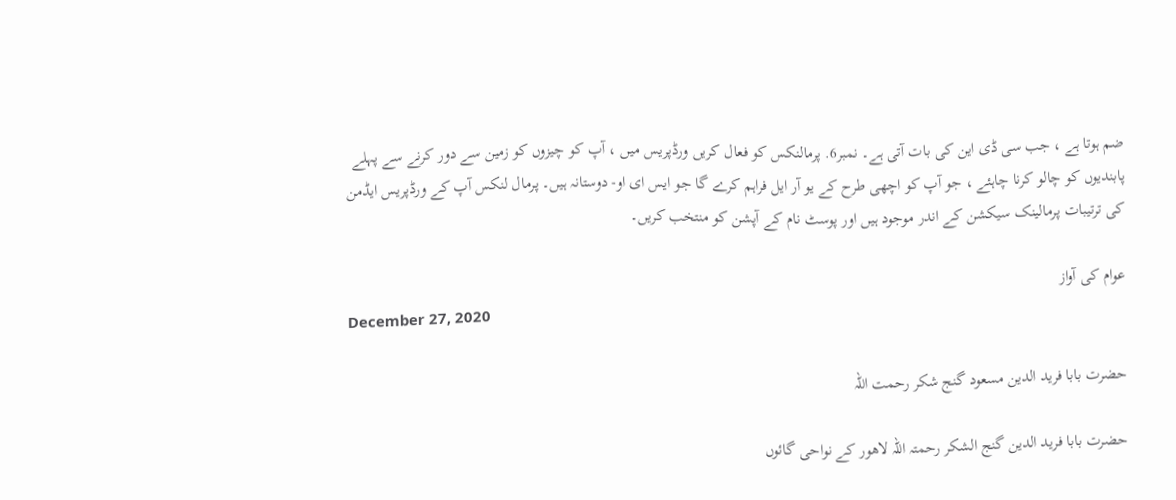ضم ہوتا ہے ، جب سی ڈی این کی بات آتی ہے۔ نمبر6. پرمالنکس کو فعال کریں ورڈپریس میں ، آپ کو چیزوں کو زمین سے دور کرنے سے پہلے پابندیوں کو چالو کرنا چاہئے ، جو آپ کو اچھی طرح کے یو آر ایل فراہم کرے گا جو ایس ای او- دوستانہ ہیں۔ پرمال لنکس آپ کے ورڈپریس ایڈمن کی ترتیبات پرمالینک سیکشن کے اندر موجود ہیں اور پوسٹ نام کے آپشن کو منتخب کریں۔

عوام کی آواز
December 27, 2020

حضرت بابا فرید الدین مسعود گنج شکر رحمت اللہ

حضرت بابا فرید الدین گنج الشکر رحمتہ اللہ لاھور کے نواحی گائوں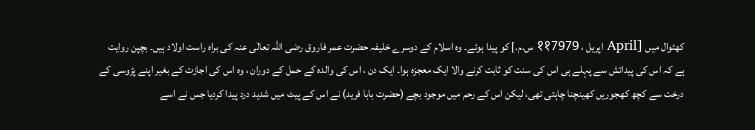کھٹوال میں [April اپریل ، ११7979 س.م.] کو پیدا ہوئے۔ وہ اسلام کے دوسرے خلیفہ حضرت عمر فاروق رضی اللہ تعالٰی عنہ کی براہ راست اولاد ہیں۔ بچپن روایت ہے کہ اس کی پیدائش سے پہلے ہی اس کی سنت کو ثابت کرنے والا ایک معجزہ ہوا۔ ایک دن ، اس کی والدہ کے حمل کے دوران ، وہ اس کی اجازت کے بغیر اپنے پڑوسی کے درخت سے کچھ کھجوریں کھینچنا چاہتی تھی، لیکن اس کے رحم میں موجود بچے (حضرت بابا فرید) نے اس کے پیٹ میں شدید درد پیدا کردیا جس نے اسے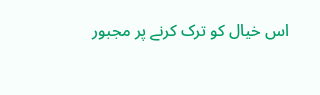اس خیال کو ترک کرنے پر مجبور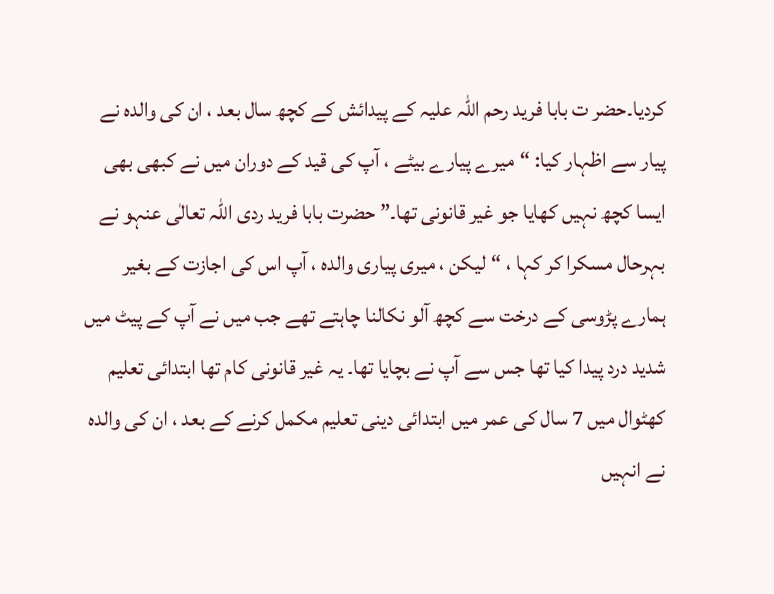کردیا۔حضر ت بابا فرید رحم اللہ علیہ کے پیدائش کے کچھ سال بعد ، ان کی والدہ نے پیار سے اظہار کیا: “میرے پیارے بیٹے ، آپ کی قید کے دوران میں نے کبھی بھی ایسا کچھ نہیں کھایا جو غیر قانونی تھا۔” حضرت بابا فرید ردی اللہ تعالٰی عنہو نے بہرحال مسکرا کر کہا ، “لیکن ، میری پیاری والدہ ، آپ اس کی اجازت کے بغیر ہمارے پڑوسی کے درخت سے کچھ آلو نکالنا چاہتے تھے جب میں نے آپ کے پیٹ میں شدید درد پیدا کیا تھا جس سے آپ نے بچایا تھا۔ یہ غیر قانونی کام تھا ابتدائی تعلیم کھٹوال میں 7 سال کی عمر میں ابتدائی دینی تعلیم مکمل کرنے کے بعد ، ان کی والدہ نے انہیں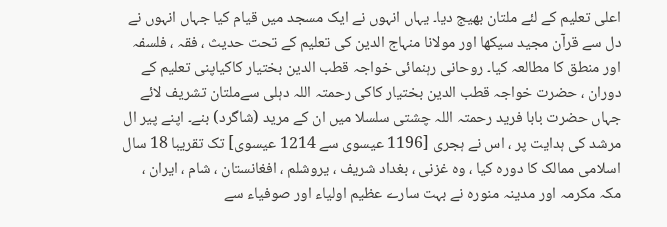اعلی تعلیم کے لئے ملتان بھیج دیا۔ یہاں انہوں نے ایک مسجد میں قیام کیا جہاں انہوں نے دل سے قرآن مجید سیکھا اور مولانا منہاج الدین کی تعلیم کے تحت حدیث ، فقہ ، فلسفہ اور منطق کا مطالعہ کیا۔ روحانی رہنمائی خواجہ قطب الدین بختیار کاکیاپنی تعلیم کے دوران ، حضرت خواجہ قطب الدین بختیار کاکی رحمتہ اللہ دہلی سےملتان تشریف لائے جہاں حضرت بابا فرید رحمتہ اللہ چشتی سلسلا میں ان کے مرید (شاگرد) بنے۔ اپنے پیر ال مرشد کی ہدایت پر ، اس نے ہجری [1196 عیسوی سے 1214 عیسوی] تک تقریبا 18 سال اسلامی ممالک کا دورہ کیا ، وہ غزنی ، بغداد شریف ، یروشلم ، افغانستان ، شام ، ایران ، مکہ مکرمہ اور مدینہ منورہ نے بہت سارے عظیم اولیاء اور صوفیاء سے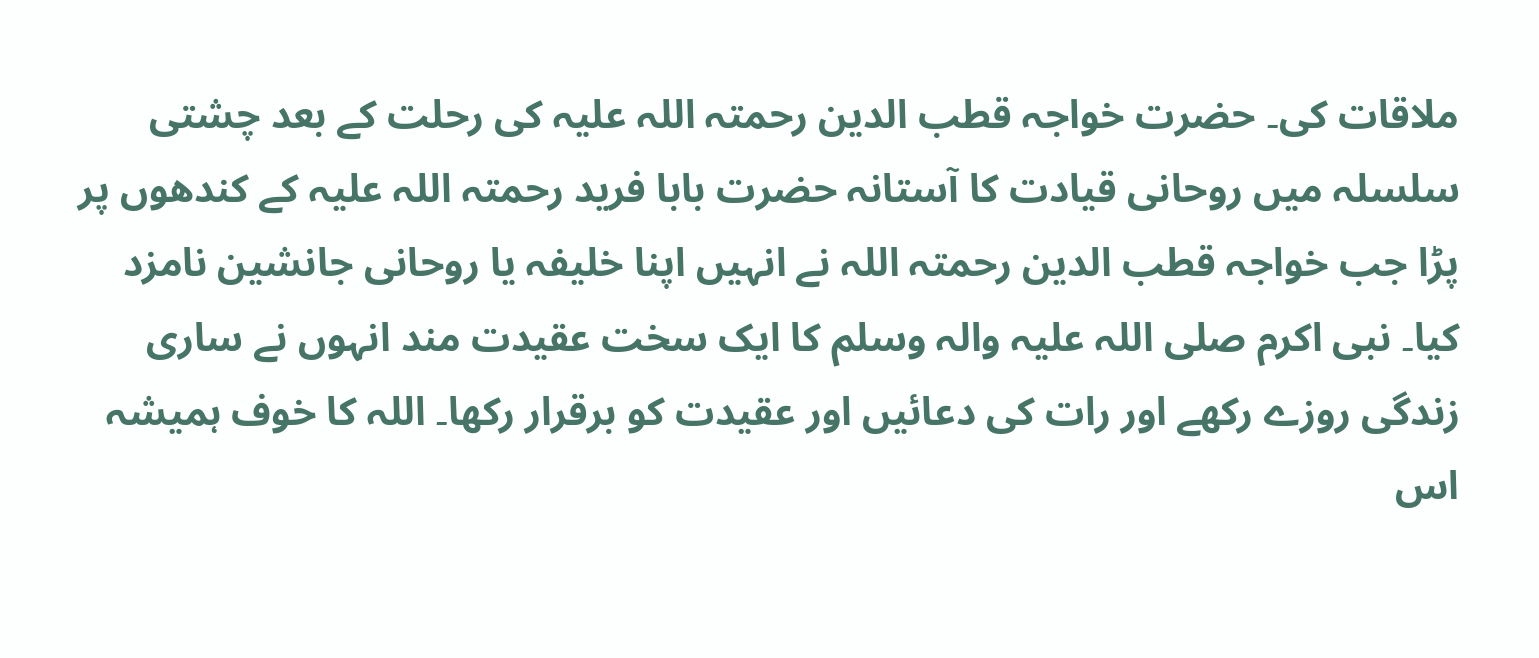ملاقات کی۔ حضرت خواجہ قطب الدین رحمتہ اللہ علیہ کی رحلت کے بعد چشتی سلسلہ میں روحانی قیادت کا آستانہ حضرت بابا فرید رحمتہ اللہ علیہ کے کندھوں پر پڑا جب خواجہ قطب الدین رحمتہ اللہ نے انہیں اپنا خلیفہ یا روحانی جانشین نامزد کیا۔ نبی اکرم صلی اللہ علیہ والہ وسلم کا ایک سخت عقیدت مند انہوں نے ساری زندگی روزے رکھے اور رات کی دعائیں اور عقیدت کو برقرار رکھا۔ اللہ کا خوف ہمیشہ اس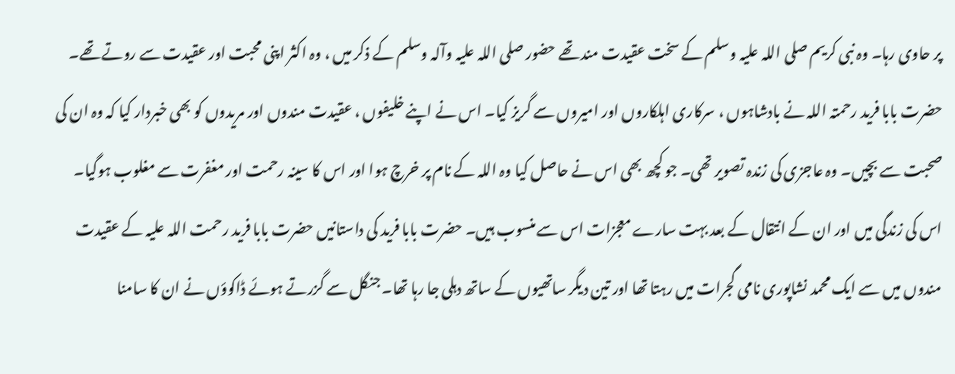پر حاوی رہا۔ وہ نبی کریم صلی اللہ علیہ وسلم کے سخت عقیدت مند تھے حضور صلی اللہ علیہ وآلہ وسلم کے ذکر میں ، وہ اکثر اپنی محبت اور عقیدت سے روتے تھے۔ حضرت بابا فرید رحمتہ اللہ نے بادشاہوں ، سرکاری اہلکاروں اور امیروں سے گریز کیا۔ اس نے اپنے خلیفوں ، عقیدت مندوں اور مریدوں کو بھی خبردار کیا کہ وہ ان کی صحبت سے بچیں۔ وہ عاجزی کی زندہ تصویر تھی۔ جو کچھ بھی اس نے حاصل کیا وہ اللہ کے نام پر خرچ ہوا اور اس کا سینہ رحمت اور مغفرت سے مغلوب ہوگیا۔ اس کی زندگی میں اور ان کے انتقال کے بعد بہت سارے معجزات اس سے منسوب ہیں۔ حضرت بابا فرید کی داستانیں حضرت بابا فرید رحمت اللہ علیہ کے عقیدت مندوں میں سے ایک محمد نشاپوری نامی گجرات میں رہتا تھا اور تین دیگر ساتھیوں کے ساتھ دہلی جا رہا تھا۔ جنگل سے گزرتے ہوئے ڈاکوؤں نے ان کا سامنا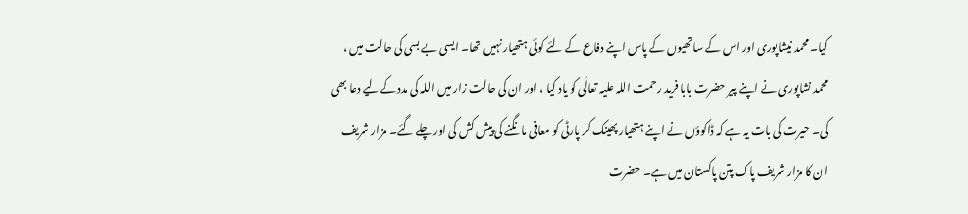کیا۔ محمد نیشاپوری اور اس کے ساتھیوں کے پاس اپنے دفاع کے لئے کوئی ہتھیار نہیں تھا۔ ایسی بے بسی کی حالت میں ، محمد نشاپوری نے اپنے پیر حضرت بابا فرید رحمت اللہ علیہ تعالٰی کو یاد کیا ، اور ان کی حالت زار میں اللہ کی مدد کےلیے دعا بھی کی۔ حیرت کی بات یہ ہے کہ ڈاکوؤں نے اپنے ہتھیار پھینک کر پارٹی کو معافی مانگنے کی پیش کش کی اور چلے گئے۔ مزار شریف ان کا مزار شریف پاک پتن پاکستان میں ہے۔ حضرت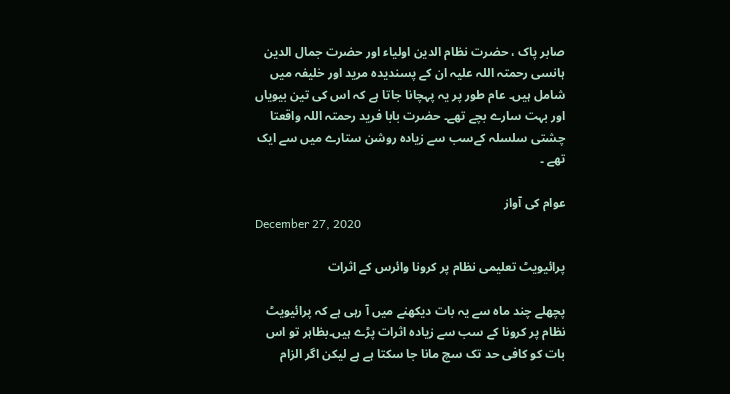صابر پاک ، حضرت نظام الدین اولیاء اور حضرت جمال الدین ہانسی رحمتہ اللہ علیہ ان کے پسندیدہ مرید اور خلیفہ میں شامل ہیں۔ عام طور پر یہ پہچانا جاتا ہے کہ اس کی تین بیویاں اور بہت سارے بچے تھے۔ حضرت بابا فرید رحمتہ اللہ واقعتا چشتی سلسلہ کےسب سے زیادہ روشن ستارے میں سے ایک تھے ۔

عوام کی آواز
December 27, 2020

پرائیویٹ تعلیمی نظام پر کرونا وائرس کے اثرات

پچھلے چند ماہ سے یہ بات دیکھنے میں آ رہی ہے کہ پرائیویٹ نظام پر کرونا کے سب سے زیادہ اثرات پڑے ہیں۔بظاہر تو اس بات کو کافی حد تک سچ مانا جا سکتا ہے ہے لیکن اگر الزام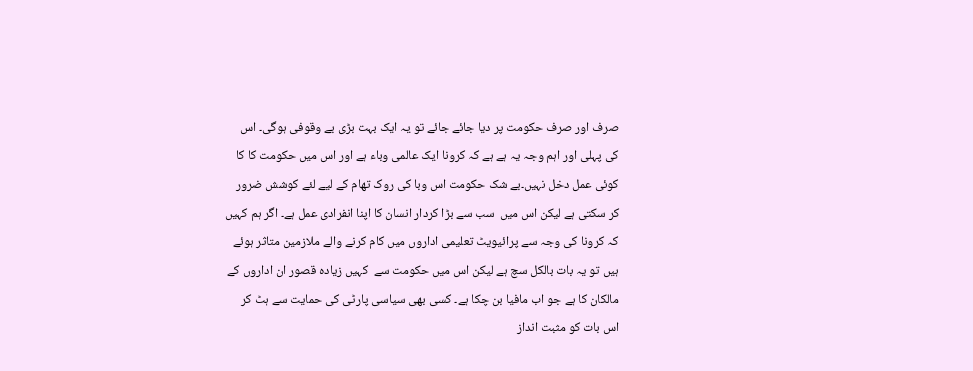صرف اور صرف حکومت پر دیا جائے جائے تو یہ ایک بہت بڑی بے وقوفی ہوگی۔ اس کی پہلی اور اہم وجہ یہ ہے ہے کہ کرونا ایک عالمی وباء ہے اور اس میں حکومت کا کا کوئی عمل دخل نہیں۔بے شک حکومت اس وبا کی روک تھام کے لیے لئے کوشش ضرور کر سکتی ہے لیکن اس میں  سب سے بڑا کردار انسان کا اپنا انفرادی عمل ہے۔ اگر ہم کہیں کہ کرونا کی وجہ سے پرائیویٹ تعلیمی اداروں میں کام کرنے والے ملازمین متاثر ہوئے ہیں تو یہ بات بالکل سچ ہے لیکن اس میں حکومت سے  کہیں زیادہ قصور ان اداروں کے مالکان کا ہے جو اب مافیا بن چکا ہے۔ کسی بھی سیاسی پارٹی کی حمایت سے ہٹ کر اس بات کو مثبت انداز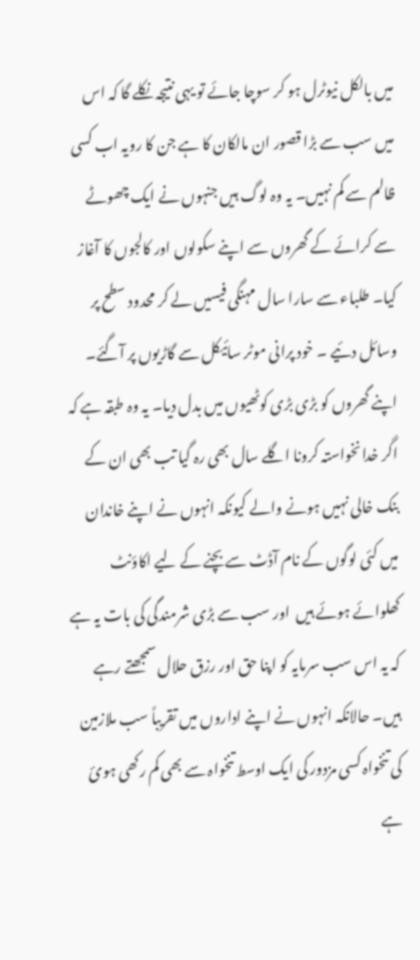میں بالکل نیوٹرل ہو کر سوچا جائے تو یہی نتیجہ نکلے گا کہ اس میں سب سے بڑا قصور ان مالکان کا ہے جن کا رویہ اب کسی ظالم سے کم نہیں۔ یہ وہ لوگ ہیں جنہوں نے ایک چھوٹے سے کرائے کے گھروں سے اپنے سکولوں اور کالجوں کا آغاز کیا۔ طلباء سے سارا سال مہنگی فیسیں لے کر محدود سطح پر وسائل دئیے ۔ خود پرانی موٹر سائیکل سے گاڑیوں پر آگئے۔ اپنے گھروں کو بڑی بڑی کوٹھیوں میں بدل دیا۔ یہ وہ طبقہ ہے کہ اگر خدانخواستہ کرونا اگلے سال بھی رہ گیا تب بھی ان کے بنک خالی نہیں ہونے والے کیونکہ انہوں نے اپنے خاندان میں کئی لوگوں کے نام آڈٹ سے بچنے کے لیے اکاؤنٹ کھلوائے ہوئے ہیں  اور سب سے بڑی شرمندگی کی بات یہ ہے کہ یہ اس سب سرمایہ کو اپنا حق اور رزق حلال سمجھتے رہے ہیں۔ حالانکہ انہوں نے اپنے اداروں میں تقریباً سب ملازمین کی تنخواہ کسی مزدور کی ایک اوسط تنخواہ سے بھی کم رکھی ہوئ ہے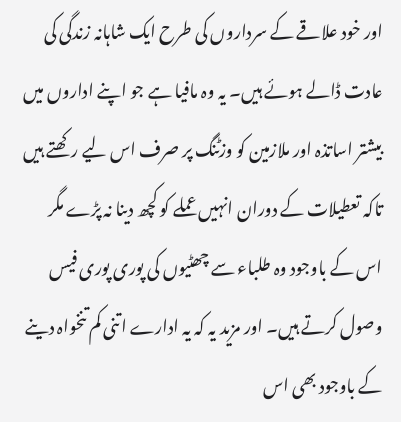اور خود علاقے کے سرداروں کی طرح ایک شاہانہ زندگی کی عادت ڈالے ہوئے ہیں۔ یہ وہ مافیا ہے جو اپنے اداروں میں بیشتر اساتذہ اور ملازمین کو وزٹنگ پر صرف اس لیے رکھتے ہیں تاکہ تعطیلات کے دوران انہیں عملے کو کچھ دینا نہ پڑے مگر اس کے باوجود وہ طلباء سے چھٹیوں کی پوری پوری فیس وصول کرتے ہیں۔ اور مزید یہ کہ یہ ادارے اتنی کم تنخواہ دینے کے باوجود بھی اس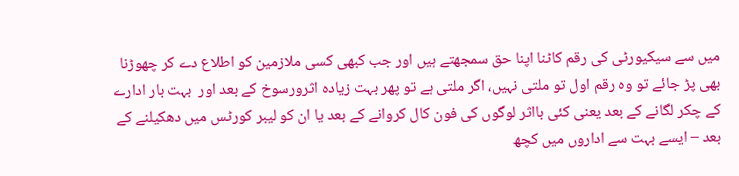میں سے سیکیورٹی کی رقم کاٹنا اپنا حق سمجھتے ہیں اور جب کبھی کسی ملازمین کو اطلاع دے کر چھوڑنا بھی پڑ جائے تو وہ رقم اول تو ملتی نہیں، اگر ملتی ہے تو پھر بہت زیادہ اثرورسوخ کے بعد اور  بہت بار ادارے کے چکر لگانے کے بعد یعنی کئی بااثر لوگوں کی فون کال کروانے کے بعد یا ان کو لیبر کورٹس میں دھکیلنے کے بعد – ایسے بہت سے اداروں میں کچھ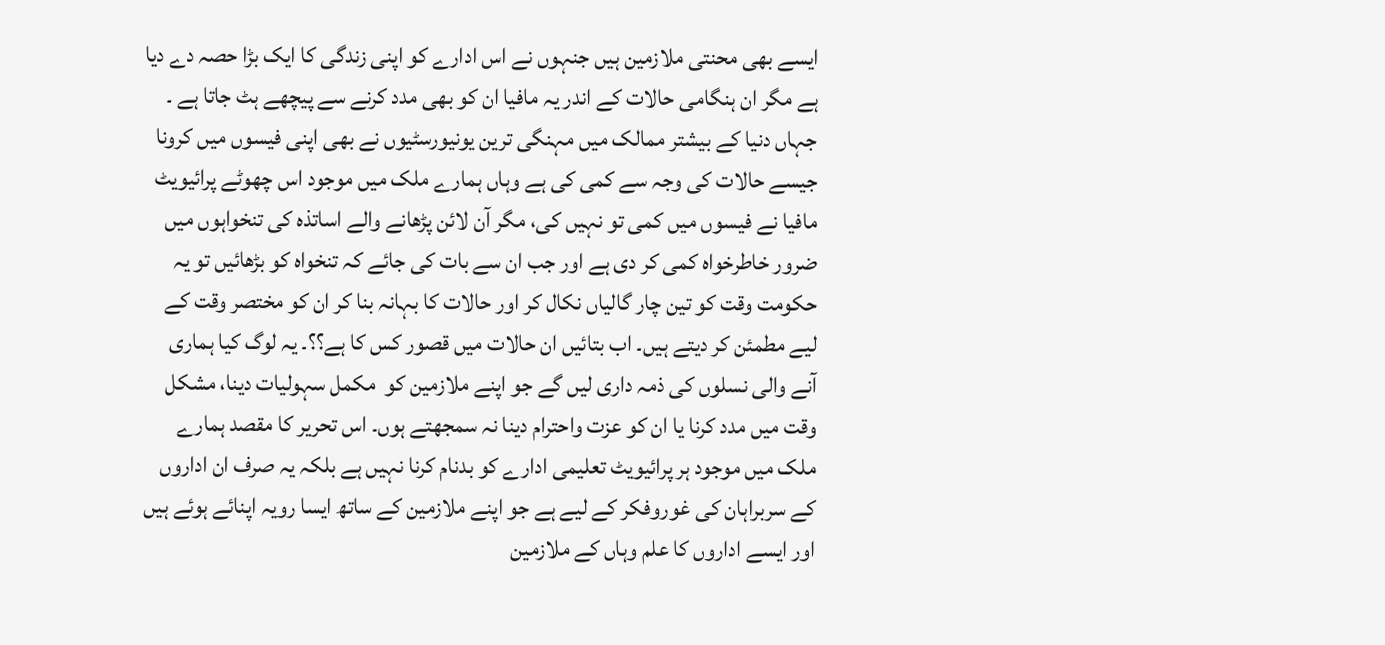ایسے بھی محنتی ملازمین ہیں جنہوں نے اس ادارے کو اپنی زندگی کا ایک بڑا حصہ دے دیا ہے مگر ان ہنگامی حالات کے اندر یہ مافیا ان کو بھی مدد کرنے سے پیچھے ہٹ جاتا ہے ۔  جہاں دنیا کے بیشتر ممالک میں مہنگی ترین یونیورسٹیوں نے بھی اپنی فیسوں میں کرونا جیسے حالات کی وجہ سے کمی کی ہے وہاں ہمارے ملک میں موجود اس چھوٹے پرائیویٹ مافیا نے فیسوں میں کمی تو نہیں کی، مگر آن لائن پڑھانے والے اساتذہ کی تنخواہوں میں ضرور خاطرخواہ کمی کر دی ہے اور جب ان سے بات کی جائے کہ تنخواہ کو بڑھائیں تو یہ حکومت وقت کو تین چار گالیاں نکال کر اور حالات کا بہانہ بنا کر ان کو مختصر وقت کے لیے مطمئن کر دیتے ہیں۔ اب بتائیں ان حالات میں قصور کس کا ہے؟؟۔ یہ لوگ کیا ہماری آنے والی نسلوں کی ذمہ داری لیں گے جو اپنے ملازمین کو  مکمل سہولیات دینا، مشکل وقت میں مدد کرنا یا ان کو عزت واحترام دینا نہ سمجھتے ہوں۔ اس تحریر کا مقصد ہمارے ملک میں موجود ہر پرائیویٹ تعلیمی ادارے کو بدنام کرنا نہیں ہے بلکہ یہ صرف ان اداروں کے سربراہان کی غوروفکر کے لیے ہے جو اپنے ملازمین کے ساتھ ایسا رویہ اپنائے ہوئے ہیں اور ایسے اداروں کا علم وہاں کے ملازمین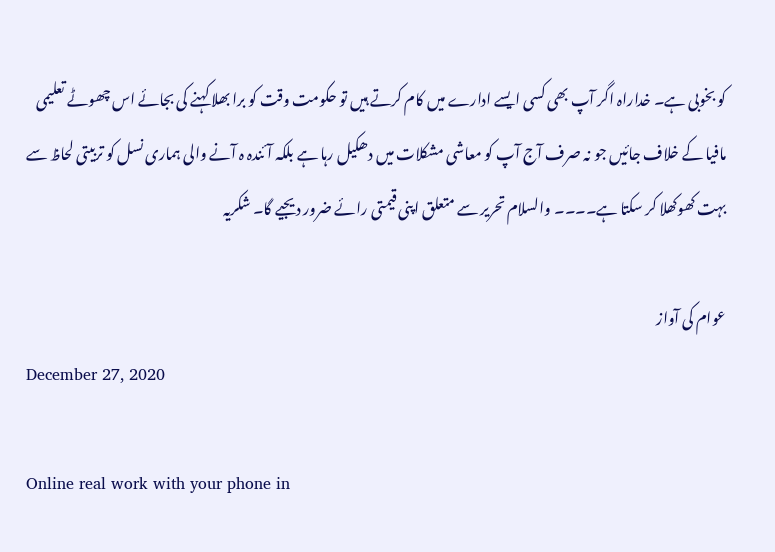کو بخوبی ہے۔ خداراہ اگر آپ بھی کسی ایسے ادارے میں کام کرتے ہیں تو حکومت وقت کو برا بھلا کہنے کی بجائے اس چھوٹے تعلیمی مافیا کے خلاف جائیں جو نہ صرف آج آپ کو معاشی مشکلات میں دھکیل رہا ہے بلکہ آئندہ ہ آنے والی ہماری نسل کو تربیتی لحاظ سے بہت کھوکھلا کر سکتا ہے۔۔۔۔ والسلام تحریر سے متعلق اپنی قیمتی رائے ضرور دیجیے گا۔ شکریہ

عوام کی آواز
December 27, 2020

Online real work with your phone in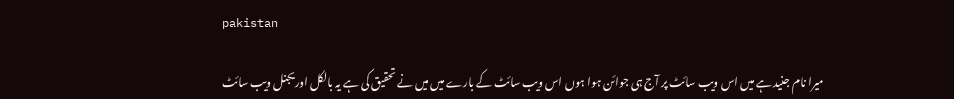pakistan

میرا نام جنید ہے میں اس ویب سائٹ پر آج ہی جوائن ہوا ہوں اس ویب سائٹ کے بارے میں میں نے تحقیق کی ہے یہ بالکل اوریجنل ویب سائٹ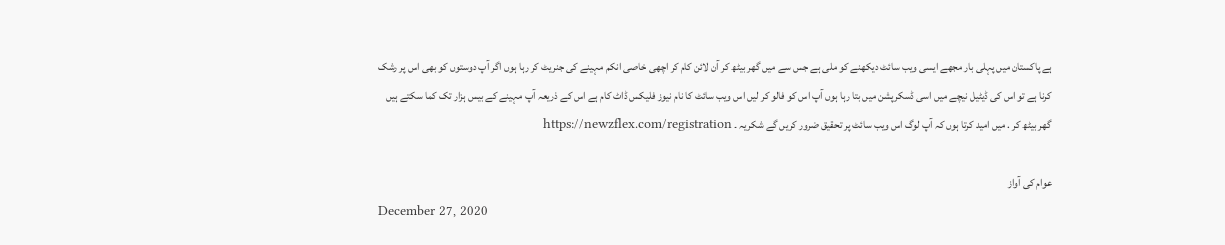ہے پاکستان میں پہلی بار مجھے ایسی ویب سائٹ دیکھنے کو ملی ہے جس سے میں گھر بیٹھ کر آن لائن کام کر اچھی خاصی انکم مہینے کی جنریٹ کر رہا ہوں اگر آپ دوستوں کو بھی اس پر رشک کرنا ہے تو اس کی ڈیٹیل نیچے میں اسی ڈسکرپشن میں بتا رہا ہوں آپ اس کو فالو کر لیں اس ویب سائٹ کا نام نیوز فلیکس ڈاٹ کام ہے اس کے ذریعہ آپ مہینے کے بیس ہزار تک کما سکتے ہیں گھر بیٹھ کر . میں امید کرتا ہوں کہ آپ لوگ اس ویب سائٹ پر تحقیق ضرور کریں گے شکریہ ۔ https://newzflex.com/registration

عوام کی آواز
December 27, 2020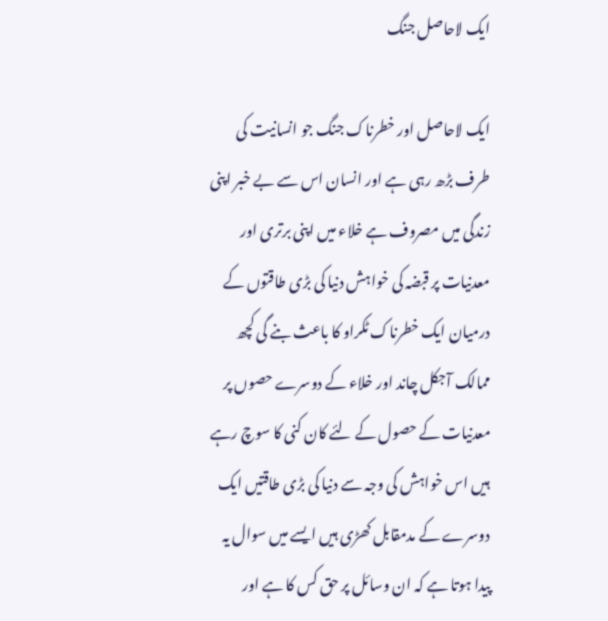ایک لاحاصل جنگ

ایک لاحاصل اور خطرناک جنگ جو انسانیت کی طرف بڑھ رہی ہے اور انسان اس سے بے خبر اپنی زندگی میں مصروف ہے خلاء میں اپنی برتری اور معدنیات پر قبضہ کی خواہش دنیا کی بڑی طاقتوں کے درمیان ایک خطرناک ٹکراو کا باعث بنے گی کچھ ممالک آجکل چاند اور خلاء کے دوسرے حصوں پر معدنیات کے حصول کے لئے کان کنی کا سوچ رہے ہیں اس خواہش کی وجہ سے دنیا کی بڑی طاقتیں ایک دوسرے کے مدمقابل کھڑی ہیں ایسے میں سوال یہ پیدا ہوتا ہے کہ ان وسائل پر حق کس کا ہے اور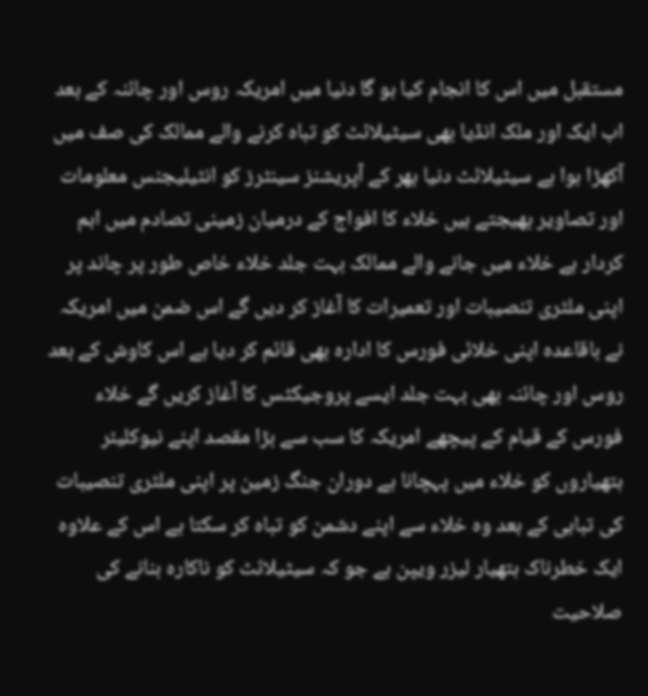مستقبل میں اس کا انجام کیا ہو گا دنیا میں امریکہ روس اور چائنہ کے بعد اب ایک اور ملک انڈیا بھی سیٹیلائٹ کو تباہ کرنے والے ممالک کی صف میں آکھڑا ہوا ہے سیٹیلائٹ دنیا بھر کے آپریشنز سینٹرز کو انٹیلیجنس معلومات اور تصاویر بھیجتے ہیں خلاء کا افواج کے درمیان زمینی تصادم میں اہم کردار ہے خلاء میں جانے والے ممالک بہت جلد خلاء خاص طور پر چاند پر اپنی ملٹری تنصیبات اور تعمیرات کا آغاز کر دیں گے اس ضمن میں امریکہ نے باقاعدہ اپنی خلائی فورس کا ادارہ بھی قائم کر دیا ہے اس کاوش کے بعد روس اور چائنہ بھی بہت جلد ایسے پروجیکٹس کا آغاز کریں گے خلاء فورس کے قیام کے پیچھے امریکہ کا سب سے بڑا مقصد اپنے نیوکلیئر ہتھیاروں کو خلاء میں پہچانا ہے دوران جنگ زمین پر اپنی ملٹری تنصیبات کی تباہی کے بعد وہ خلاء سے اپنے دشمن کو تباہ کر سکتا ہے اس کے علاوہ ایک خطرناک ہتھیار لیزر ویپن ہے جو کہ سیٹیلائٹ کو ناکارہ بنانے کی صلاحیت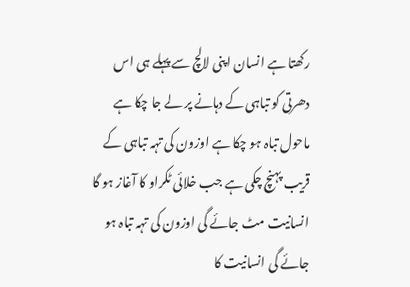رکھتا ہے انسان اپنی لالچ سے پہلے ہی اس دھرتی کو تباہی کے دہانے پر لے جا چکا ہے ماحول تباہ ہو چکا ہے اوزون کی تہہ تباہی کے قریب پہنچ چکی ہے جب خلائی ٹکراو کا آغاز ہو گا انسانیت مٹ جائے گی اوزون کی تہہ تباہ ہو جائے گی انسانیت کا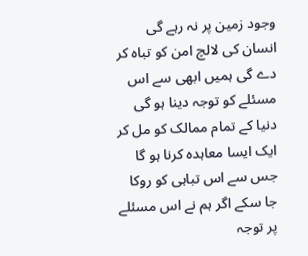وجود زمین پر نہ رہے گی انسان کی لالچ امن کو تباہ کر دے گی ہمیں ابھی سے اس مسئلے کو توجہ دینا ہو گی دنیا کے تمام ممالک کو مل کر ایک ایسا معاہدہ کرنا ہو گا جس سے اس تباہی کو روکا جا سکے اگر ہم نے اس مسئلے پر توجہ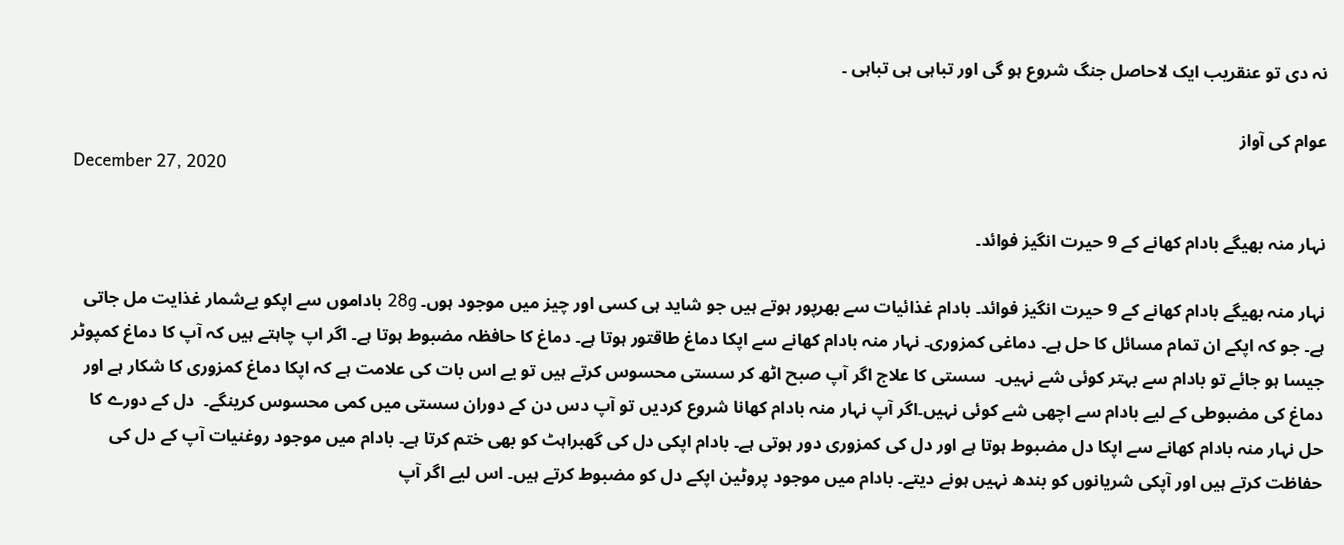نہ دی تو عنقریب ایک لاحاصل جنگ شروع ہو گی اور تباہی ہی تباہی ۔

عوام کی آواز
December 27, 2020

نہار منہ بھیگے بادام کھانے کے 9 حیرت انگیز فوائد۔

نہار منہ بھیگے بادام کھانے کے 9 حیرت انگیز فوائد۔ بادام غذائیات سے بھرپور ہوتے ہیں جو شاید ہی کسی اور چیز میں موجود ہوں۔ 28g باداموں سے اپکو بےشمار غذایت مل جاتی ہے۔ جو کہ اپکے ان تمام مسائل کا حل ہے۔ دماغی کمزوری۔ نہار منہ بادام کھانے سے اپکا دماغ طاقتور ہوتا ہے۔ دماغ کا حافظہ مضبوط ہوتا ہے۔ اگر اپ چاہتے ہیں کہ آپ کا دماغ کمپوٹر جیسا ہو جائے تو بادام سے بہتر کوئی شے نہیں۔  سستی کا علاج اگر آپ صبح اٹھ کر سستی محسوس کرتے ہیں تو یے اس بات کی علامت ہے کہ اپکا دماغ کمزوری کا شکار ہے اور دماغ کی مضبوطی کے لیے بادام سے اچھی شے کوئی نہیں۔اگر آپ نہار منہ بادام کھانا شروع کردیں تو آپ دس دن کے دوران سستی میں کمی محسوس کرینگے۔  دل کے دورے کا حل نہار منہ بادام کھانے سے اپکا دل مضبوط ہوتا ہے اور دل کی کمزوری دور ہوتی ہے۔ بادام اپکی دل کی گھبراہٹ کو بھی ختم کرتا ہے۔ بادام میں موجود روغنیات آپ کے دل کی حفاظت کرتے ہیں اور آپکی شریانوں کو بندھ نہیں ہونے دیتے۔ بادام میں موجود پروٹین اپکے دل کو مضبوط کرتے ہیں۔ اس لیے اگر آپ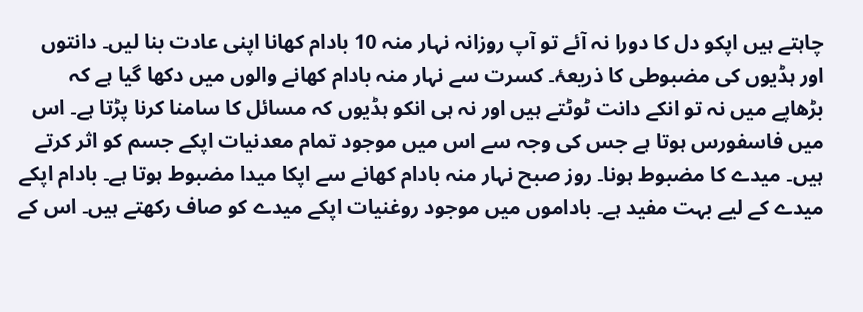چاہتے ہیں اپکو دل کا دورا نہ آئے تو آپ روزانہ نہار منہ 10 بادام کھانا اپنی عادت بنا لیں۔ دانتوں اور ہڈیوں کی مضبوطی کا ذریعۂ۔ کسرت سے نہار منہ بادام کھانے والوں میں دکھا گیا ہے کہ بڑھاپے میں نہ تو انکے دانت ٹوٹتے ہیں اور نہ ہی انکو ہڈیوں کہ مسائل کا سامنا کرنا پڑتا ہے۔ اس میں فاسفورس ہوتا ہے جس کی وجہ سے اس میں موجود تمام معدنیات اپکے جسم کو اثر کرتے ہیں۔ میدے کا مضبوط ہونا۔ روز صبح نہار منہ بادام کھانے سے اپکا میدا مضبوط ہوتا ہے۔ بادام اپکے میدے کے لیے بہت مفید ہے۔ باداموں میں موجود روغنیات اپکے میدے کو صاف رکھتے ہیں۔ اس کے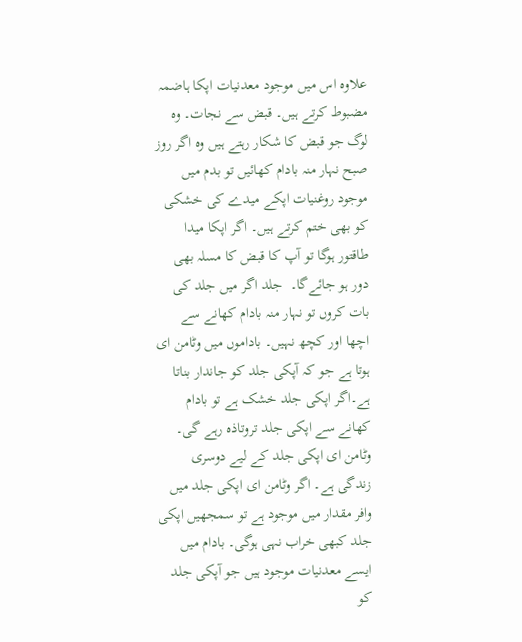علاوہ اس میں موجود معدنیات اپکا ہاضمہ مضبوط کرتے ہیں۔ قبض سے نجات۔ وہ لوگ جو قبض کا شکار رہتے ہیں وہ اگر روز صبح نہار منہ بادام کھائیں تو بدم میں موجود روغنیات اپکے میدے کی خشکی کو بھی ختم کرتے ہیں۔ اگر اپکا میدا طاقتور ہوگا تو آپ کا قبض کا مسلہ بھی دور ہو جائےگا۔  جلد اگر میں جلد کی بات کروں تو نہار منہ بادام کھانے سے اچھا اور کچھ نہیں۔ باداموں میں وٹامن ای ہوتا ہے جو کہ آپکی جلد کو جاندار بناتا ہے۔اگر اپکی جلد خشک ہے تو بادام کھانے سے اپکی جلد تروتاذہ رہے گی۔ وٹامن ای اپکی جلد کے لیے دوسری زندگی ہے۔ اگر وٹامن ای اپکی جلد میں وافر مقدار میں موجود ہے تو سمجھیں اپکی جلد کبھی خراب نہی ہوگی۔ بادام میں ایسے معدنیات موجود ہیں جو آپکی جلد کو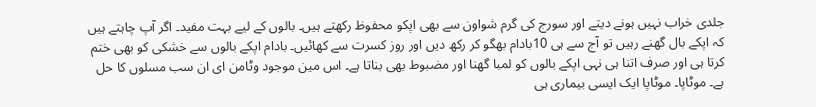جلدی خراب نہیں ہونے دیتے اور سورج کی گرم شواون سے بھی اپکو محفوظ رکھتے ہیں۔ بالوں کے لیے بہت مفید۔ اگر آپ چاہتے ہیں کہ اپکے بال گھنے رہیں تو آج سے ہی 10بادام بھگو کر رکھ دیں اور روز کسرت سے کھائیں۔ بادام اپکے بالوں سے خشکی کو بھی ختم کرتا ہی اور صرف اتنا ہی نہی اپکے بالوں کو لمبا گھنا اور مضبوط بھی بناتا ہے۔ اس مین موجود وٹامن ای ان سب مسلوں کا حل ہے۔ موٹاپا۔ موٹاپا ایک ایسی بیماری ہی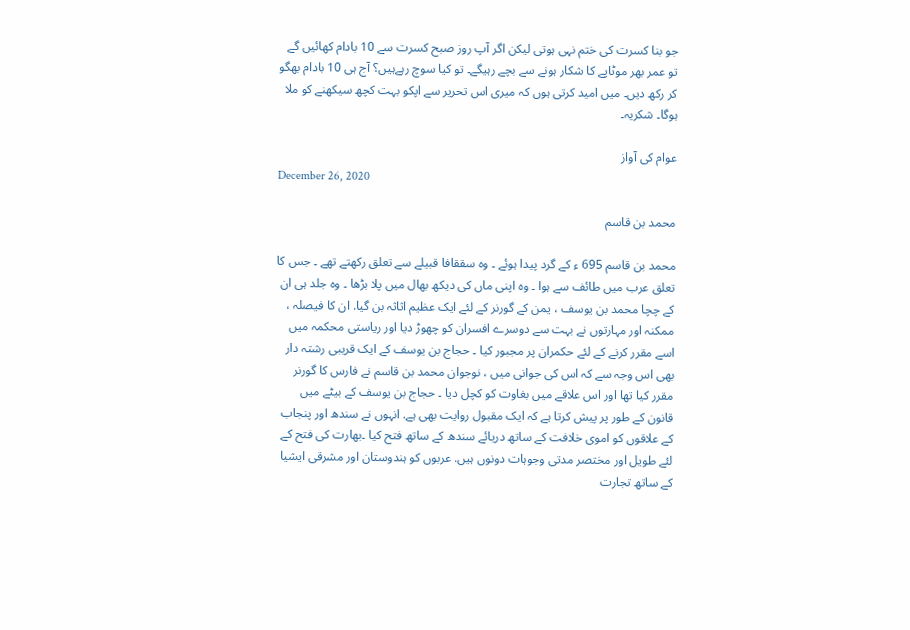جو بنا کسرت کی ختم نہی ہوتی لیکن اگر آپ روز صبح کسرت سے 10 بادام کھائیں گے تو عمر بھر موٹاپے کا شکار ہونے سے بچے رہیگے۔ تو کیا سوچ رہےہیں؟ آج ہی 10 بادام بھگو کر رکھ دیں۔ میں امید کرتی ہوں کہ میری اس تحریر سے اپکو بہت کچھ سیکھنے کو ملا ہوگا۔ شکریہ۔

عوام کی آواز
December 26, 2020

محمد بن قاسم

محمد بن قاسم 695 ء کے گرد پیدا ہوئے ۔ وہ سققافا قبیلے سے تعلق رکھتے تھے ۔ جس کا تعلق عرب میں طائف سے ہوا ۔ وہ اپنی ماں کی دیکھ بھال میں پلا بڑھا ۔ وہ جلد ہی ان کے چچا محمد بن یوسف ، یمن کے گورنر کے لئے ایک عظیم اثاثہ بن گیا. ان کا فیصلہ ، ممکنہ اور مہارتوں نے بہت سے دوسرے افسران کو چھوڑ دیا اور ریاستی محکمہ میں اسے مقرر کرنے کے لئے حکمران پر مجبور کیا ۔ حجاج بن یوسف کے ایک قریبی رشتہ دار بھی اس وجہ سے کہ اس کی جوانی میں ، نوجوان محمد بن قاسم نے فارس کا گورنر مقرر کیا تھا اور اس علاقے میں بغاوت کو کچل دیا ۔ حجاج بن یوسف کے بیٹے میں قانون کے طور پر پیش کرتا ہے کہ ایک مقبول روایت بھی ہے. انہوں نے سندھ اور پنجاب کے علاقوں کو اموی خلافت کے ساتھ دریائے سندھ کے ساتھ فتح کیا ۔بھارت کی فتح کے لئے طویل اور مختصر مدتی وجوہات دونوں ہیں. عربوں کو ہندوستان اور مشرقی ایشیا کے ساتھ تجارت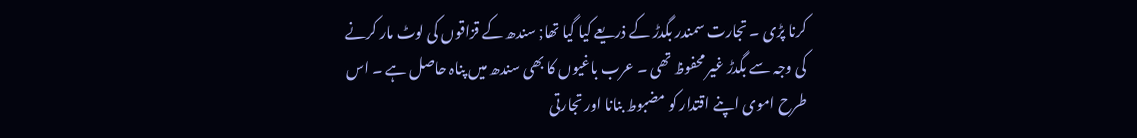کرنا پڑی ۔ تجارت سمندر بگدڑ کے ذریعے کیا گیا تھا; سندھ کے قزاقوں کی لوٹ مار کرنے کی وجہ سے بگدڑ غیر محفوظ تھی ۔ عرب باغیوں کا بھی سندھ میں پناہ حاصل ہے ۔ اس طرح اموی اپنے اقتدار کو مضبوط بنانا اور تجارتی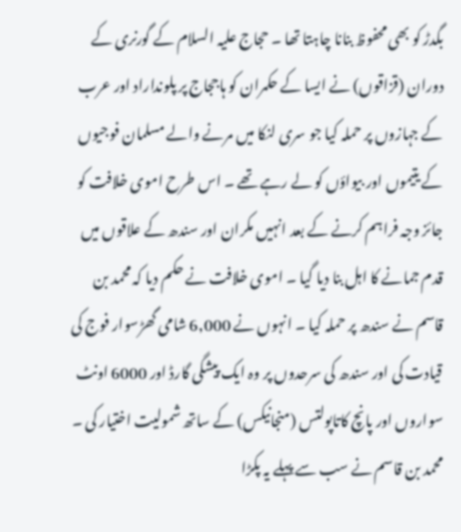بگدڑ کو بھی محفوظ بنانا چاہتا تھا ۔ حجاج علیہ السلام کے گورنری کے دوران (قزاقوں) نے ایسا کے حکمران کو ہاججاج پر پلونداراد اور عرب کے جہازوں پر حملہ کیا جو سری لنکا میں مرنے والے مسلمان فوجیوں کے یتیموں اور بیواؤں کو لے رہے تھے ۔ اس طرح اموی خلافت کو جائز وجہ فراہم کرنے کے بعد انہیں مکران اور سندھ کے علاقوں میں قدم جمانے کا اہل بنا دیا گیا ۔ اموی خلافت نے حکم دیا کہ محمد بن قاسم نے سندھ پر حملہ کیا ۔ انہوں نے 6,000 شامی گھڑسوار فوج کی قیادت کی اور سندھ کی سرحدوں پر وہ ایک پیشگی گارڈ اور 6000 اونٹ سواروں اور پانچ کاتاپولتس (منجانیکس) کے ساتھ شمولیت اختیار کی ۔ محمد بن قاسم نے سب سے پہلے یہ پکڑا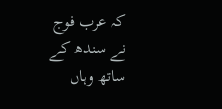کہ عرب فوج نے سندھ کے ساتھ وہاں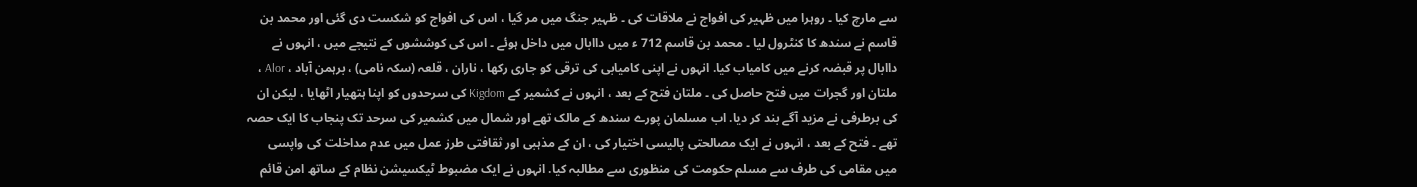سے مارچ کیا ۔ روہرا میں ظہیر کی افواج نے ملاقات کی ۔ ظہیر جنگ میں مر گیا ، اس کی افواج کو شکست دی گئی اور محمد بن قاسم نے سندھ کا کنٹرول لیا ۔ محمد بن قاسم 712 ء میں داابال میں داخل ہوئے ۔ اس کی کوششوں کے نتیجے میں ، انہوں نے داابال پر قبضہ کرنے میں کامیاب کیا. انہوں نے اپنی کامیابی کی ترقی کو جاری رکھا ، ناران ، قلعہ (سکہ نامی) ، برہمن آباد ، Alor ، ملتان اور گجرات میں فتح حاصل کی ۔ ملتان فتح کے بعد ، انہوں نے کشمیر کے Kigdom کی سرحدوں کو اپنا ہتھیار اٹھایا ، لیکن ان کی برطرفی نے مزید آگے بند کر دیا. اب مسلمان پورے سندھ کے مالک تھے اور شمال میں کشمیر کی سرحد تک پنجاب کا ایک حصہ تھے ۔ فتح کے بعد ، انہوں نے ایک مصالحتی پالیسی اختیار کی ، ان کے مذہبی اور ثقافتی طرز عمل میں عدم مداخلت کی واپسی میں مقامی کی طرف سے مسلم حکومت کی منظوری سے مطالبہ کیا. انہوں نے ایک مضبوط ٹیکسیشن نظام کے ساتھ امن قائم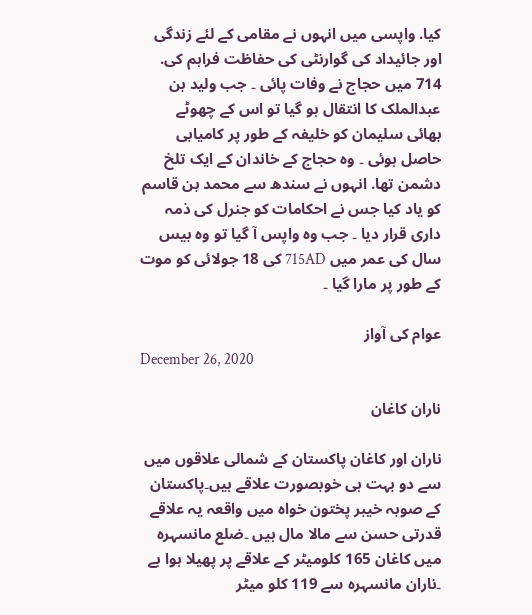کیا. واپسی میں انہوں نے مقامی کے لئے زندگی اور جائیداد کی گوارنٹی کی حفاظت فراہم کی. 714 میں حجاج نے وفات پائی ۔ جب ولید بن عبدالملک کا انتقال ہو گیا تو اس کے چھوٹے بھائی سلیمان کو خلیفہ کے طور پر کامیابی حاصل ہوئی ۔ وہ حجاج کے خاندان کے ایک تلخ دشمن تھا. انہوں نے سندھ سے محمد بن قاسم کو یاد کیا جس نے احکامات کو جنرل کی ذمہ داری قرار دیا ۔ جب وہ واپس آ گیا تو وہ بیس سال کی عمر میں 715AD کی 18 جولائی کو موت کے طور پر مارا گیا ۔

عوام کی آواز
December 26, 2020

ناران کاغان

ناران اور کاغان پاکستان کے شمالی علاقوں میں سے دو بہت ہی خوبصورت علاقے ہیں۔پاکستان کے صوبہ خیبر پختون خواہ میں واقعہ یہ علاقے قدرتی حسن سے مالا مال ہیں ۔ضلع مانسہرہ میں کاغان 165 کلومیٹر کے علاقے پر پھیلا ہوا ہے ۔ناران مانسہرہ سے 119 کلو میٹر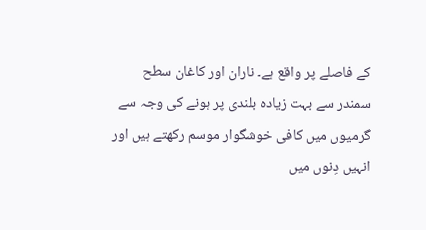کے فاصلے پر واقع ہے۔ ناران اور کاغان سطح سمندر سے بہت زیادہ بلندی پر ہونے کی وجہ سے گرمیوں میں کافی خوشگوار موسم رکھتے ہیں اور انہیں دِنوں میں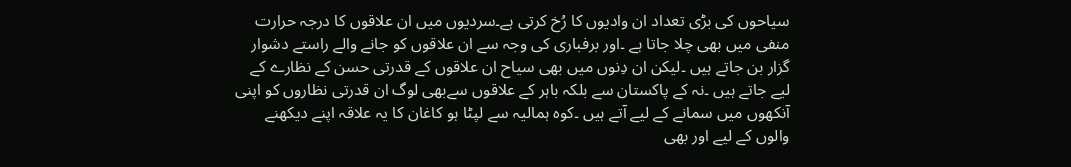سیاحوں کی بڑی تعداد ان وادیوں کا رُخ کرتی ہے۔سردیوں میں ان علاقوں کا درجہ حرارت منفی میں بھی چلا جاتا ہے ۔اور برفباری کی وجہ سے ان علاقوں کو جانے والے راستے دشوار گزار بن جاتے ہیں ۔لیکن ان دِنوں میں بھی سیاح ان علاقوں کے قدرتی حسن کے نظارے کے لیے جاتے ہیں ۔نہ کے پاکستان سے بلکہ باہر کے علاقوں سےبھی لوگ ان قدرتی نظاروں کو اپنی آنکھوں میں سمانے کے لیے آتے ہیں ۔کوہ ہمالیہ سے لپٹا ہو کاغان کا یہ علاقہ اپنے دیکھنے والوں کے لیے اور بھی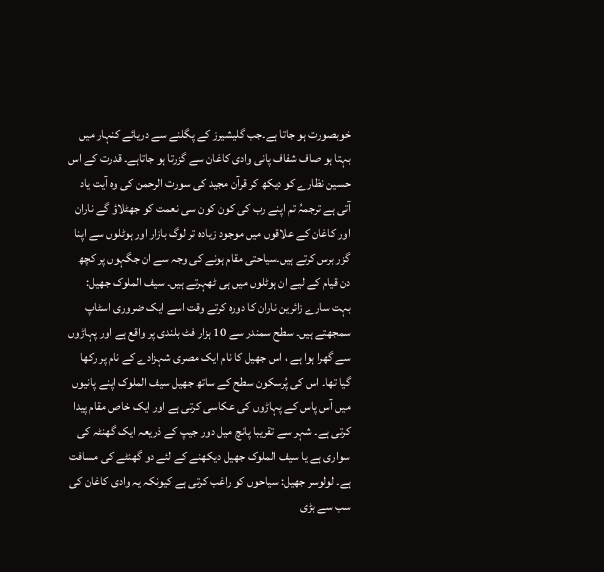خوبصورت ہو جاتا ہے۔جب گلیشیرز کے پگلنے سے دریائے کنہار میں بہتا ہو صاف شفاف پانی وادی کاغان سے گزرتا ہو جاتاہے۔ قدرت کے اس حسین نظارے کو دیکھ کر قرآن مجید کی سورت الرحمن کی وہ آیت یاد آتی ہے ترجمہُ تم اپنے رب کی کون کون سی نعمت کو جھٹلاؤ گے ناران اور کاغان کے علاقوں میں موجود زیادہ تر لوگ بازار اور ہوٹلوں سے اپنا گزر برس کرتے ہیں۔سیاحتی مقام ہونے کی وجہ سے ان جگہوں پر کچھ دن قیام کے لیے ان ہوٹلوں میں ہی ٹھہرتے ہیں۔ سیف الملوک جھیل: بہت سارے زائرین ناران کا دورہ کرتے وقت اسے ایک ضروری اسٹاپ سمجھتے ہیں۔ سطح سمندر سے 10 ہزار فٹ بلندی پر واقع ہے اور پہاڑوں سے گھرا ہوا ہے ، اس جھیل کا نام ایک مصری شہزادے کے نام پر رکھا گیا تھا۔ اس کی پُرسکون سطح کے ساتھ جھیل سیف الملوک اپنے پانیوں میں آس پاس کے پہاڑوں کی عکاسی کرتی ہے اور ایک خاص مقام پیدا کرتی ہے۔ شہر سے تقریبا پانچ میل دور جیپ کے ذریعہ ایک گھنٹہ کی سواری ہے یا سیف الملوک جھیل دیکھنے کے لئے دو گھنٹے کی مسافت ہے۔ لولوسر جھیل: سیاحوں کو راغب کرتی ہے کیونکہ یہ وادی کاغان کی سب سے بڑی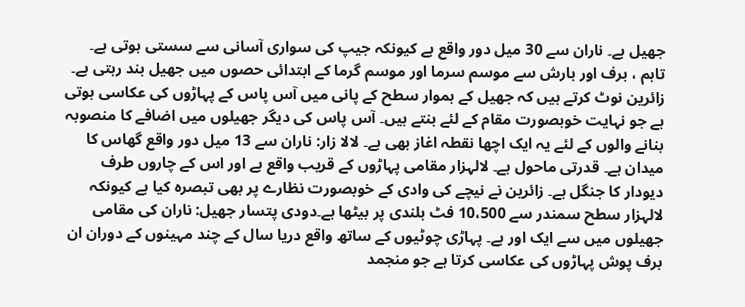جھیل ہے۔ ناران سے 30 میل دور واقع ہے کیونکہ جیپ کی سواری آسانی سے سستی ہوتی ہے۔ تاہم ، برف اور بارش سے موسم سرما اور موسم گرما کے ابتدائی حصوں میں جھیل بند رہتی ہے۔ زائرین نوٹ کرتے ہیں کہ جھیل کے ہموار سطح کے پانی میں آس پاس کے پہاڑوں کی عکاسی ہوتی ہے جو نہایت خوبصورت مقام کے لئے بنتے ہیں۔ آس پاس کی دیگر جھیلوں میں اضافے کا منصوبہ بنانے والوں کے لئے یہ ایک اچھا نقطہ اغاز بھی ہے۔ لالا زار: ناران سے 13 میل دور واقع گھاس کا میدان ہے۔ قدرتی ماحول ہے۔ لالہزار مقامی پہاڑوں کے قریب واقع ہے اور اس کے چاروں طرف دیودار کا جنگل ہے۔ زائرین نے نیچے کی وادی کے خوبصورت نظارے پر بھی تبصرہ کیا ہے کیونکہ لالہزار سطح سمندر سے 10،500 فٹ بلندی پر بیٹھا ہے۔دودی پتسار جھیل: ناران کی مقامی جھیلوں میں سے ایک اور ہے۔ پہاڑی چوٹیوں کے ساتھ واقع دریا سال کے چند مہینوں کے دوران ان برف پوش پہاڑوں کی عکاسی کرتا ہے جو منجمد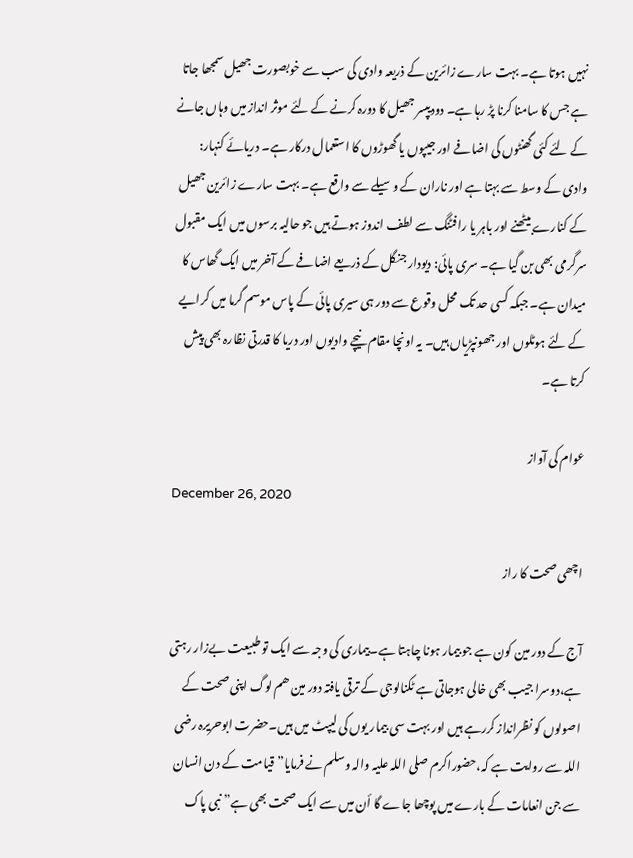نہیں ہوتا ہے۔ بہت سارے زائرین کے ذریعہ وادی کی سب سے خوبصورت جھیل سمجھا جاتا ہے جس کا سامنا کرنا پڑ رہا ہے۔ دودیپسر جھیل کا دورہ کرنے کے لئے موثر انداز میں وہاں جانے کے لئے کئی گھنٹوں کی اضافے اور جیپوں یا گھوڑوں کا استعمال درکار ہے۔ دریائے کنہار: وادی کے وسط سے بہتا ہے اور ناران کے وسیلے سے واقع ہے۔ بہت سارے زائرین جھیل کے کنارے بیٹھنے اور باہر یا رافٹنگ سے لطف اندوز ہوتے ہیں جو حالیہ برسوں میں ایک مقبول سرگرمی بھی بن گیا ہے۔ سری پائی: دیودار جنگل کے ذریعے اضافے کے آخر میں ایک گھاس کا میدان ہے۔ جبکہ کسی حد تک محل وقوع سے دور ہی سیری پائی کے پاس موسم گرما میں کرایے کے لئے ہوٹلوں اور جھونپڑیاں ہیں۔ یہ اونچا مقام نیچے وادیوں اور دریا کا قدرتی نظارہ بھی پیش کرتا ہے۔

عوام کی آواز
December 26, 2020

اچھی صحت کا راز

آج کے دور مین کون ہے جو بیمار ہونا چاہتا ہے۔بیماری کی وجہ سے ایک تو طبیعت بےزار رہتی ہے،دوسرا جیب بھی خالی ہوجاتی ہے ٹکنالوجی کے ترقی یافتہ دور مین ھم لوگ اپنی صحت کے اصولوں کو نظرانداز کررہے ہیں اور بہت سی بیمار یوں کی لیپٹ میں ہیں۔حضرت ابوحریرہ رضی اللہ سے روایت ہے کہ،حضوراکرم صلی اللہ علیہ والہ وسلم نے فرمایا”قیامت کے دن انسان سے جن انعامات کے بارے میں پوچھا جاے گا أن میں سے ایک صحت بھی ہے” نبی پاک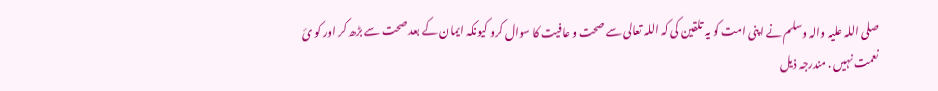صلی اللہ علیہ والہ وسلم نے اپنی امت کو یہ تلقین کی کہ اللہ تعالی سے صحت و عافیت کا سوال کرو کیونکہ ایمان کے بعد صحت سے بڑھ کر اور کو یٔ نعمت نہیں . مندرجہ ذیل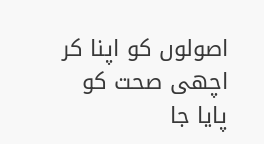اصولوں کو اپنا کر اچھی صحت کو پایا جا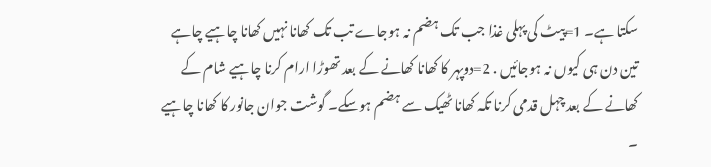سکتا ہے۔ 1=پیٹ کی پہلی غذا جب تک ہضم نہ ہوجاے تب تک کھانا نہیں کھانا چاہیے چاہے تین دن ہی کیوں نہ ہوجاںٔیں . 2=دوپہر کا کھانا کھانے کے بعد تھوڑا ارام کرنا چاہیے شام کے کھانے کے بعد چہل قدمی کرنا تکہ کھانا ٹھیک سے ہضم ہوسکے۔ گوشت جوان جانور کا کھانا چاہیے ۔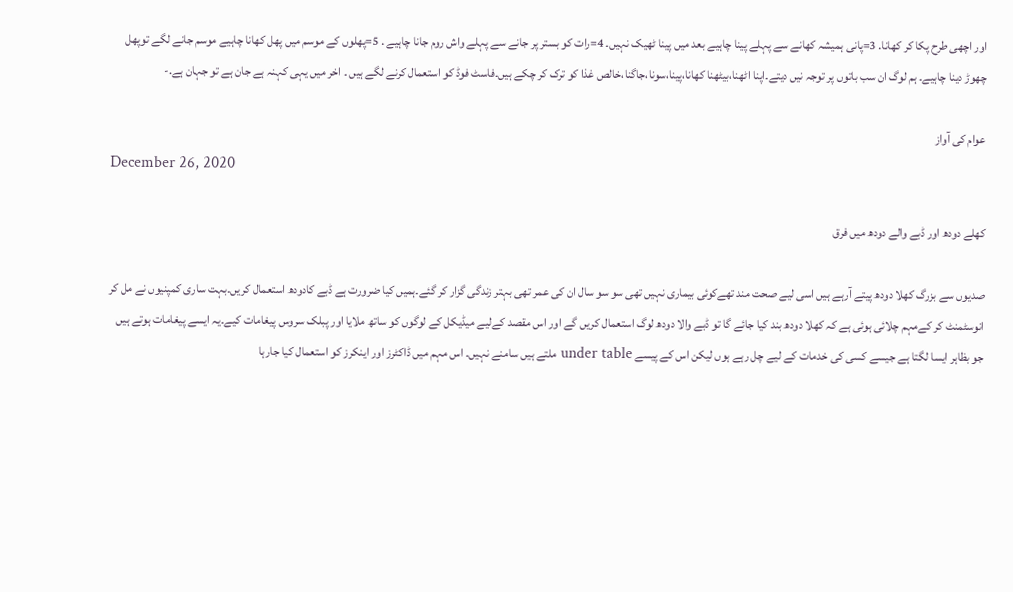اور اچھی طرح پکا کر کھانا. 3=پانی ہمیشہ کھانے سے پہلے پینا چاہیے بعد میں پینا ٹھیک نہیں۔ 4=رات کو بستر پر جانے سے پہلے واش روم جانا چاہیے . 5=پھلوں کے موسم میں پھل کھانا چاہیے موسم جانے لگے توپھل چھوڑ دینا چاہیے۔ ہم لوگ ان سب باتوں پر توجہ نیں دیتے۔اپنا اٹھنا،بیٹھنا کھانا،پینا،سونا،جاگنا،خالص غذا کو ترک کر چکے ہیں۔فاسٹ فوڈ کو استعمال کرنے لگے ہیں ۔ اخر میں یہی کہنہ ہے جان ہے تو جہان ہے.-

عوام کی آواز
December 26, 2020

کھلے دودھ اور ڈبے والے دودھ میں فرق

صدیوں سے بزرگ کھلا دودھ پیتے آرہے ہیں اسی لیے صحت مند تھےکوئی بیماری نہیں تھی سو سو سال ان کی عمر تھی بہتر زندگی گزار کر گئے۔ہمیں کیا ضرورت ہے ڈبے کادودھ استعمال کریں۔بہت ساری کمپنیوں نے مل کر انوسٹمنٹ کر کےمہم چلائی ہوئی ہے کہ کھلا دودھ بند کیا جائے گا تو ڈبے والا دودھ لوگ استعمال کریں گے اور اس مقصد کےلیے میڈیکل کے لوگوں کو ساتھ ملایا اور پبلک سروس پیغامات کیے۔یہ ایسے پیغامات ہوتے ہیں جو بظاہر ایسا لگتا ہے جیسے کسی کی خدمات کے لیے چل رہے ہوں لیکن اس کے پیسے under table ملتے ہیں سامنے نہیں۔ اس مہم میں ڈاکٹرز اور اینکرز کو استعمال کیا جارہا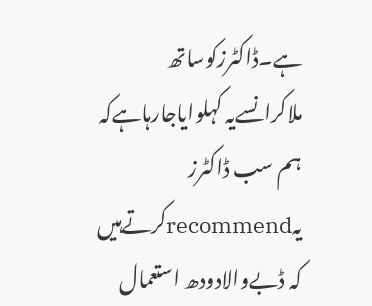ہے۔ڈاکٹرزکوساتھ ملاکرانسےیہ کہلوایاجارہاہےکہ ہم سب ڈاکٹرز یہrecommendکرتےہیں کہ ڈبےوالادودھ استعمال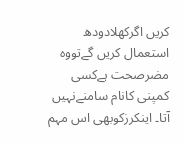کریں اگرکھلادودھ استعمال کریں گےتووہ مضرصحت ہےکسی کمپنی کانام سامنےنہیں آتا۔ اینکرزکوبھی اس مہم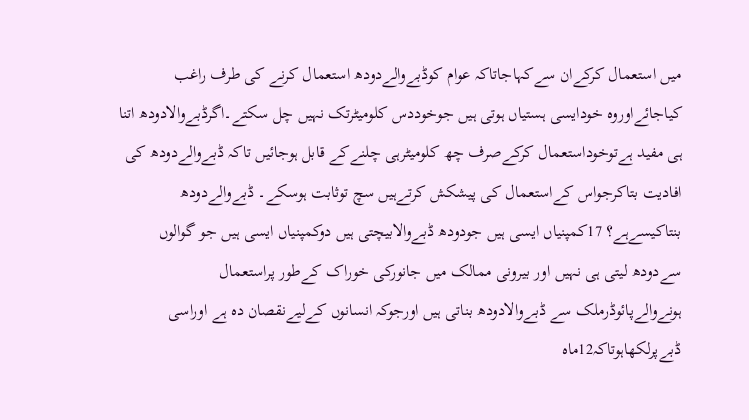میں استعمال کرکےان سےکہاجاتاکہ عوام کوڈبےوالےدودھ استعمال کرنے کی طرف راغب کیاجائےاوروہ خودایسی ہستیاں ہوتی ہیں جوخوددس کلومیٹرتک نہیں چل سکتے۔اگرڈبےوالادودھ اتنا ہی مفید ہےتوخوداستعمال کرکےصرف چھ کلومیٹرہی چلنےکے قابل ہوجائیں تاکہ ڈبےوالےدودھ کی افادیت بتاکرجواس کےاستعمال کی پیشکش کرتےہیں سچ توثابت ہوسکے۔ ڈبےوالےدودھ بنتاکیسےہے؟ 17کمپنیاں ایسی ہیں جودودھ ڈبےوالابیچتی ہیں دوکمپنیاں ایسی ہیں جو گوالوں سےدودھ لیتی ہی نہیں اور بیرونی ممالک میں جانورکی خوراک کےطور پراستعمال ہونےوالےپائوڈرملک سے ڈبےوالادودھ بناتی ہیں اورجوکہ انسانوں کےلیےنقصان دہ ہے اوراسی ڈبےپرلکھاہوتاکہ12ماہ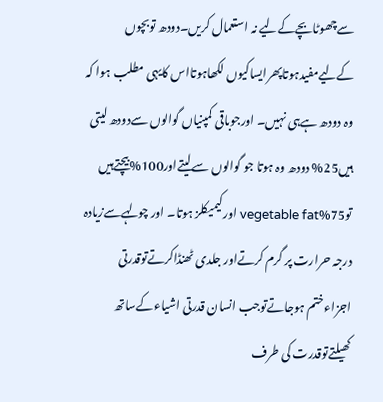سےچھوٹابچےکےلیے نہ استعمال کریں۔دودھ توبچوں کےلیےمفیدہوتاپھرایساکیوں لکھاہوتااس کایہی مطلب ہوا کہ وہ دودھ ہےہی نہیں۔ اورجوباقی کمپنیاں گوالوں سےدودھ لیتی ہیں25% دودھ وہ ہوتا جو گوالوں سےلیتےاور100%بیچتےہیں تو75%vegetable fat اورکیمیکلز ہوتا۔ اور چولہےسےزیادہ درجہ حرارت پر گرم کرتےاور جلدی ٹھنڈاکرتےتوقدرتی اجزاءختم ہوجاتےتوجب انسان قدرتی اشیاءکےساتھ کھیلتےتوقدرت کی طرف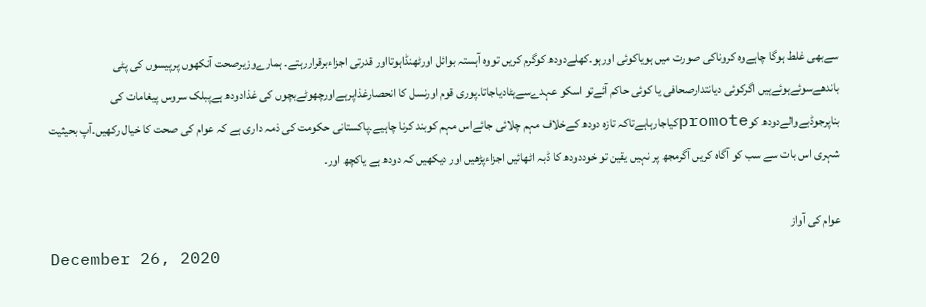سےبھی غلط ہوگا چاہےوہ کروناکی صورت میں ہویاکوئی اورہو۔کھلےدودھ کوگرم کریں تووہ آہستہ بوائل اورٹھنڈاہوتااور قدرتی اجزاءبرقراررہتے۔ ہمارےوزیرصحت آنکھوں پرپیسوں کی پٹی باندھےسوئےہوئےہیں اگرکوئی دیانتدارصحافی یا کوئی حاکم آئےتو اسکو عہدےسےہٹادیاجاتا۔پوری قوم اورنسل کا انحصارغذاپرہےاورچھوٹےبچوں کی غذادودھ ہےپبلک سروس پیغامات کی بناپرجوڈبےوالےدودھ کوpromoteکیاجارہاہےتاکہ تازہ دودھ کےخلاف مہم چلائی جائےاس مہم کوبند کرنا چاہیے۔پاکستانی حکومت کی ذمہ داری ہے کہ عوام کی صحت کا خیال رکھیں۔آپ بحیثیت شہری اس بات سے سب کو آگاہ کریں آگرمجھ پر نہیں یقین تو خوددودھ کا ڈبہ اٹھائیں اجزاءپڑھیں اور دیکھیں کہ دودھ ہے یاکچھ اور۔

عوام کی آواز
December 26, 2020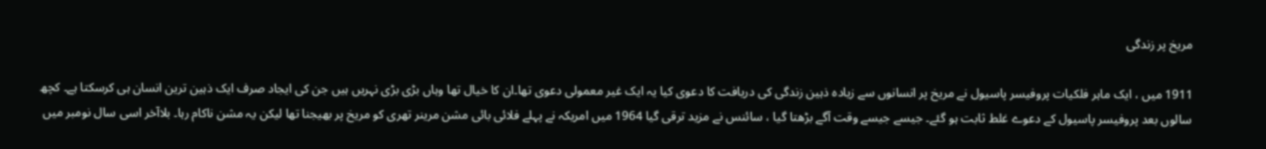مریخ پر زندگی

1911 میں ، ایک ماہر فلکیات پروفیسر پاسیول نے مریخ پر انسانوں سے زیادہ ذہین زندگی کی دریافت کا دعوی کیا یہ ایک غیر معمولی دعوی تھا۔ان کا خیال تھا وہاں بڑی بڑی نہریں ہیں جن کی ایجاد صرف ایک ذہین ترین انسان ہی کرسکتا ہے۔ کچھ سالوں بعد پروفیسر پاسیول کے دعوے غلط ثابت ہو گئے۔ جیسے جیسے وقت آگے بڑھتا گیا ، سائنس نے مزید ترقی گیا 1964 میں امریکہ نے پہلے فلائی بائی مشن مرینر تھری کو مریخ پر بھیجنا تھا لیکن یہ مشن ناکام رہا۔ بلاآخر اسی سال نومبر میں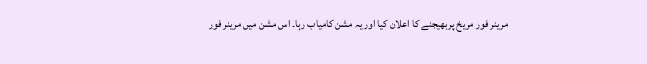مرینر فور مریخ پربھیجنے کا اعلان کیا اور یہ مشن کامیاب رہا۔ اس مشن میں مرینر فور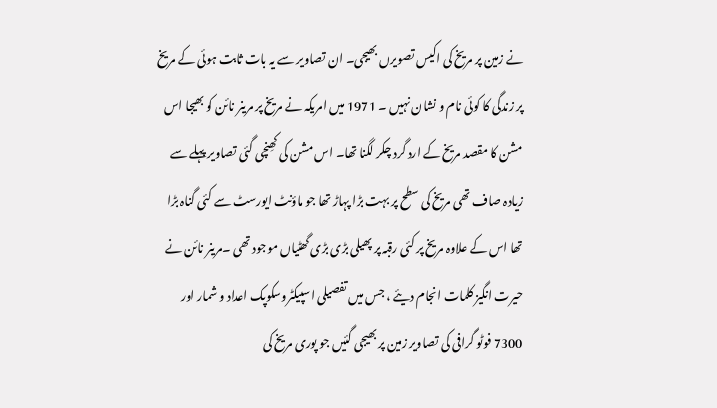نے زمین پر مریخ کی اکیس تصویرں بھیجی۔ ان تصاویر سے یہ بات ثابت ہوئی کے مریخ پر زندگی کا کوئی نام و نشان نہیں ۔ 1971 میں امریکہ نے مریخ پر مرینر نائن کو بھیجا اس مشن کا مقصد مریخ کے ارد گرد چکر لگنا تھا۔ اس مشن کی کھِنچی گئی تصاویر پہلے سے زیادہ صاف تھی مریخ کی سطح پر بہت بڑا پہاڑ تھا جو ماؤنٹ ایورسٹ سے کئی گناہ بڑا تھا اس کے علاوہ مریخ پر کئی رقبہ پر پھیلی بڑی بڑی گھٹیاں موجود تھی ۔مرینر نائن نے حیرت انگیز کلمات انجام دیئے ، جس میں تفصیلی اسپیکٹروسکوپک اعداد و شمار اور 7300 فوٹو گرافی کی تصاویر زمین پر بھیجی گئیں جو پوری مریخ کی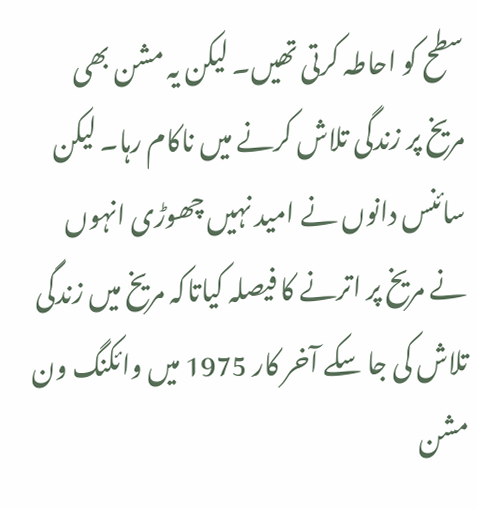سطح کو احاطہ کرتی تھیں۔ لیکن یہ مشن بھی مریخ پر زندگی تلاش کرنے میں ناکام رہا۔ لیکن سائنس دانوں نے امید نہیں چھوڑی انہوں نے مریخ پر اترنے کا فیصلہ کیاتاکہ مریخ میں زندگی تلاش کی جا سکے آخر کار 1975 میں وائکنگ ون مشن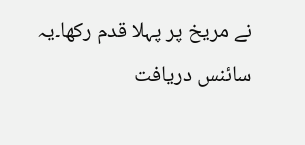نے مریخ پر پہلا قدم رکھا۔یہ سائنس دریافت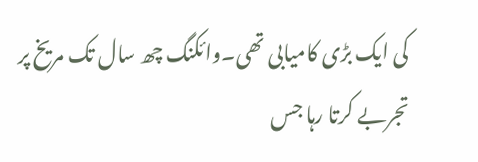کی ایک بڑی کامیابی تھی۔وائکنگ چھ سال تک مریخ پر تجربے کرتا رہا جس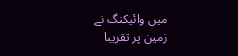میں وائیکنگ نے زمین پر تقریبا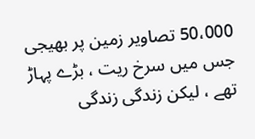50،000 تصاویر زمین پر بھیجی جس میں سرخ ریت ، بڑے پہاڑ تھے ، لیکن زندگی زندگی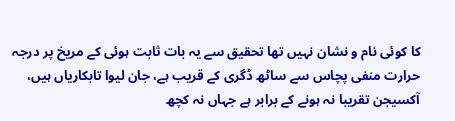کا کوئی نام و نشان نہیں تھا تحقیق سے یہ بات ثابت ہوئی کے مریخ پر درجہ حرارت منفی پچاس سے ساٹھ ڈگری کے قریب ہے، جان لیوا تابکاریاں ہیں، آکسیجن تقریبا نہ ہونے کے برابر ہے جہاں نہ کچھ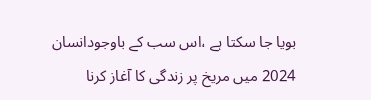بویا جا سکتا ہے ،اس سب کے باوجودانسان 2024 میں مریخ پر زندگی کا آغاز کرنا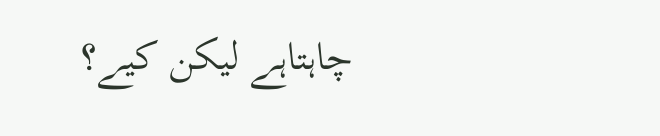چاہتاہے لیکن کیے؟